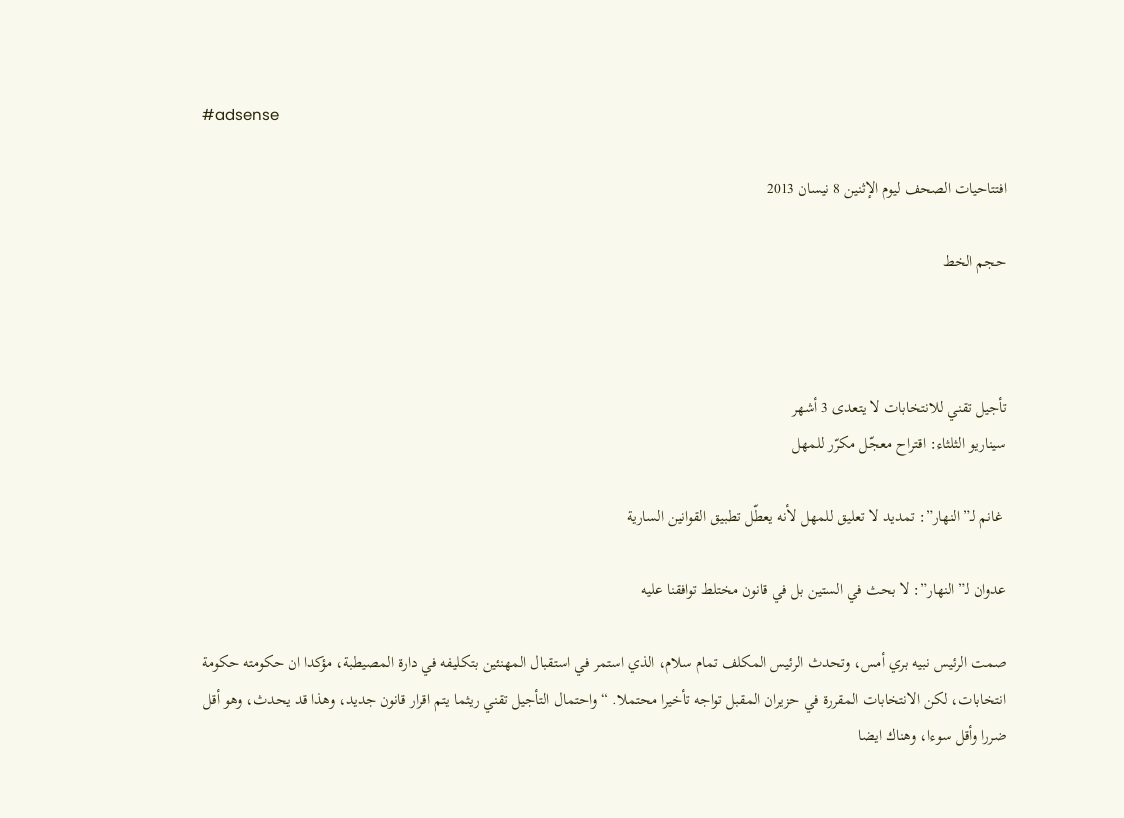#adsense

افتتاحيات الصحف ليوم الإثنين 8 نيسان 2013

حجم الخط



تأجيل تقني للانتخابات لا يتعدى 3 أشهر
سيناريو الثلثاء: اقتراح معجّل مكرّر للمهل

 غانم لـ”النهار”: تمديد لا تعليق للمهل لأنه يعطّل تطبيق القوانين السارية

عدوان لـ”النهار”: لا بحث في الستين بل في قانون مختلط توافقنا عليه

صمت الرئيس نبيه بري أمس، وتحدث الرئيس المكلف تمام سلام، الذي استمر في استقبال المهنئين بتكليفه في دارة المصيطبة، مؤكدا ان حكومته حكومة انتخابات، لكن الانتخابات المقررة في حزيران المقبل تواجه تأخيرا محتملا. “واحتمال التأجيل تقني ريثما يتم اقرار قانون جديد، وهذا قد يحدث، وهو أقل ضررا وأقل سوءا، وهناك ايضا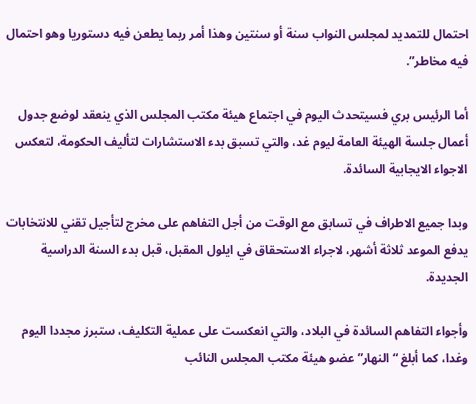احتمال للتمديد لمجلس النواب سنة أو سنتين وهذا أمر ربما يطعن فيه دستوريا وهو احتمال فيه مخاطر”.

أما الرئيس بري فسيتحدث اليوم في اجتماع هيئة مكتب المجلس الذي ينعقد لوضع جدول أعمال جلسة الهيئة العامة ليوم غد، والتي تسبق بدء الاستشارات لتأليف الحكومة، لتعكس الاجواء الايجابية السائدة.

وبدا جميع الاطراف في تسابق مع الوقت من أجل التفاهم على مخرج لتأجيل تقني للانتخابات يدفع الموعد ثلاثة أشهر، لاجراء الاستحقاق في ايلول المقبل، قبل بدء السنة الدراسية الجديدة.

وأجواء التفاهم السائدة في البلاد، والتي انعكست على عملية التكليف، ستبرز مجددا اليوم وغدا، كما أبلغ “النهار” عضو هيئة مكتب المجلس النائب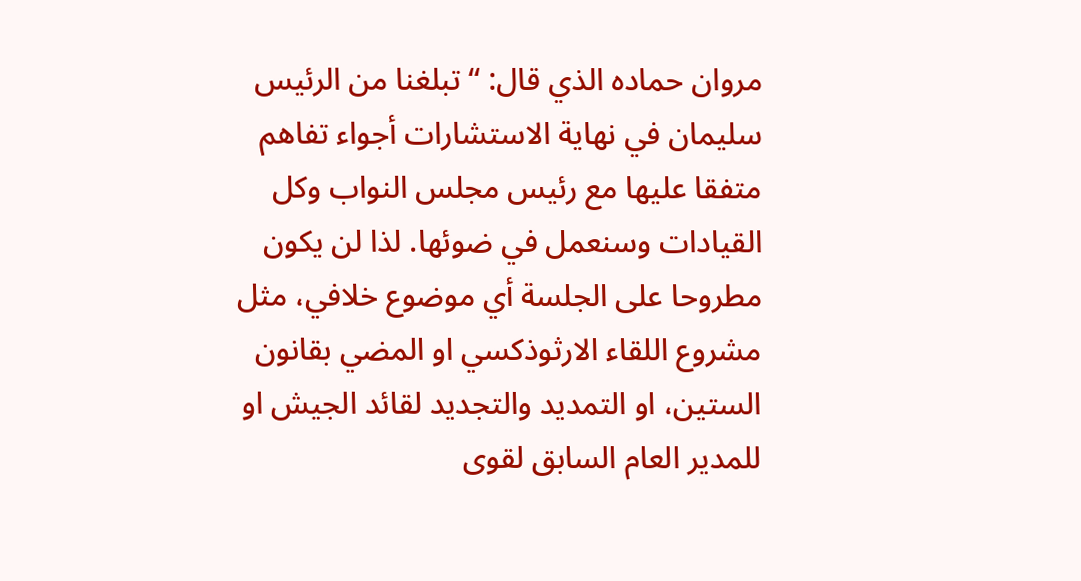مروان حماده الذي قال: “تبلغنا من الرئيس سليمان في نهاية الاستشارات أجواء تفاهم متفقا عليها مع رئيس مجلس النواب وكل القيادات وسنعمل في ضوئها. لذا لن يكون مطروحا على الجلسة أي موضوع خلافي، مثل مشروع اللقاء الارثوذكسي او المضي بقانون الستين، او التمديد والتجديد لقائد الجيش او للمدير العام السابق لقوى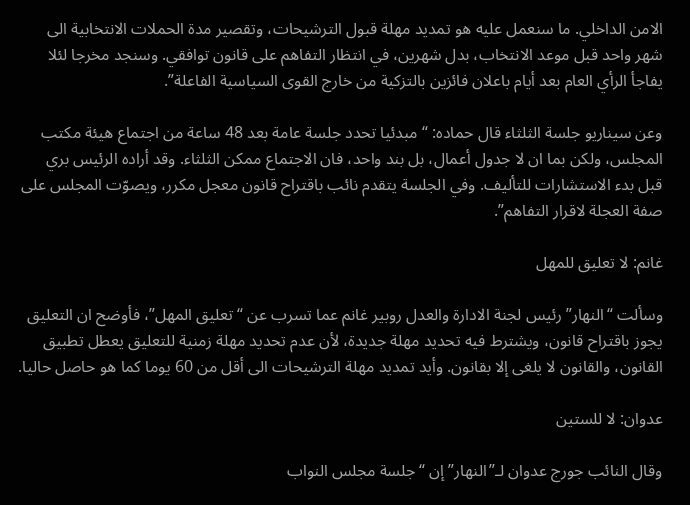الامن الداخلي. ما سنعمل عليه هو تمديد مهلة قبول الترشيحات، وتقصير مدة الحملات الانتخابية الى شهر واحد قبل موعد الانتخاب، بدل شهرين، في انتظار التفاهم على قانون توافقي. وسنجد مخرجا لئلا يفاجأ الرأي العام بعد أيام باعلان فائزين بالتزكية من خارج القوى السياسية الفاعلة”.

وعن سيناريو جلسة الثلثاء قال حماده: “مبدئيا تحدد جلسة عامة بعد 48 ساعة من اجتماع هيئة مكتب المجلس، ولكن بما ان لا جدول أعمال، بل بند واحد، فان الاجتماع ممكن الثلثاء. وقد أراده الرئيس بري قبل بدء الاستشارات للتأليف. وفي الجلسة يتقدم نائب باقتراح قانون معجل مكرر، ويصوّت المجلس على صفة العجلة لاقرار التفاهم”.

غانم: لا تعليق للمهل

وسألت “النهار” رئيس لجنة الادارة والعدل روبير غانم عما تسرب عن “تعليق المهل”، فأوضح ان التعليق يجوز باقتراح قانون، ويشترط فيه تحديد مهلة جديدة، لأن عدم تحديد مهلة زمنية للتعليق يعطل تطبيق القانون، والقانون لا يلغى إلا بقانون. وأيد تمديد مهلة الترشيحات الى أقل من 60 يوما كما هو حاصل حاليا.

عدوان: لا للستين

وقال النائب جورج عدوان لـ”النهار” إن “جلسة مجلس النواب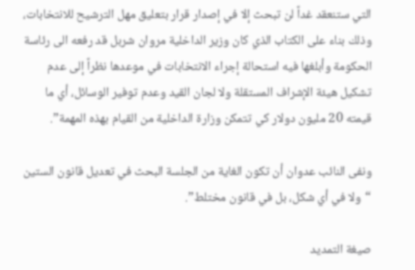التي ستنعقد غداً لن تبحث إلا في إصدار قرار بتعليق مهل الترشيح للانتخابات، وذلك بناء على الكتاب الذي كان وزير الداخلية مروان شربل قد رفعه الى رئاسة الحكومة وأبلغها فيه استحالة إجراء الانتخابات في موعدها نظراً إلى عدم تشكيل هيئة الإشراف المستقلة ولا لجان القيد وعدم توفير الوسائل، أي ما قيمته 20 مليون دولار كي تتمكن وزارة الداخلية من القيام بهذه المهمة”.

ونفى النائب عدوان أن تكون الغاية من الجلسة البحث في تعديل قانون الستين “ولا في أي شكل، بل في قانون مختلط”.

صيغة التمديد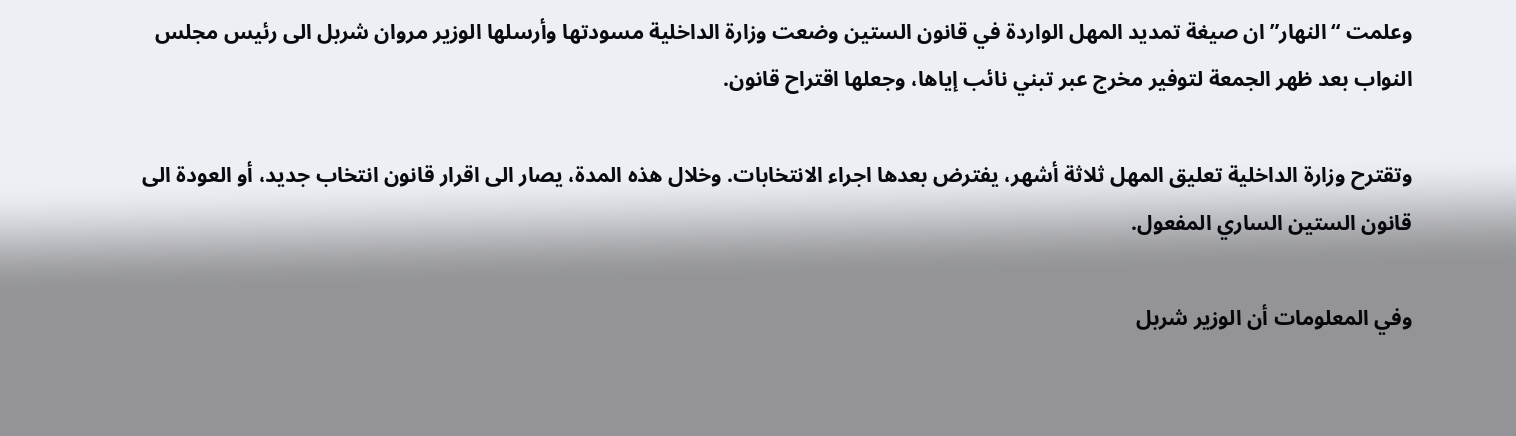وعلمت “النهار” ان صيغة تمديد المهل الواردة في قانون الستين وضعت وزارة الداخلية مسودتها وأرسلها الوزير مروان شربل الى رئيس مجلس النواب بعد ظهر الجمعة لتوفير مخرج عبر تبني نائب إياها، وجعلها اقتراح قانون.

وتقترح وزارة الداخلية تعليق المهل ثلاثة أشهر، يفترض بعدها اجراء الانتخابات. وخلال هذه المدة، يصار الى اقرار قانون انتخاب جديد، أو العودة الى قانون الستين الساري المفعول.

وفي المعلومات أن الوزير شربل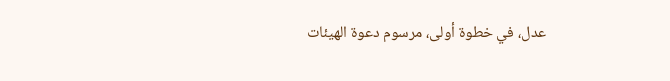عدل، في خطوة أولى، مرسوم دعوة الهيئات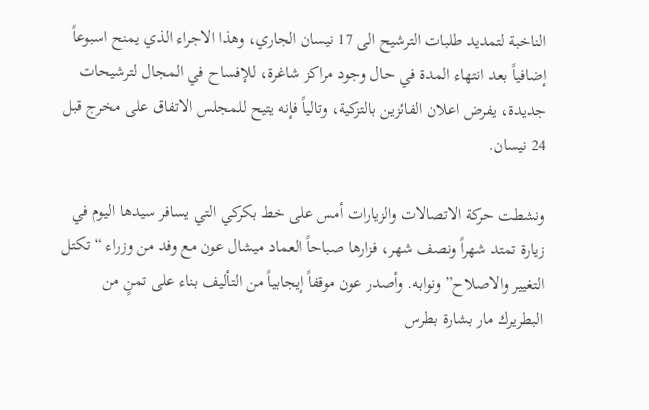الناخبة لتمديد طلبات الترشيح الى 17 نيسان الجاري، وهذا الاجراء الذي يمنح اسبوعاً إضافياً بعد انتهاء المدة في حال وجود مراكز شاغرة، للإفساح في المجال لترشيحات جديدة، يفرض اعلان الفائزين بالتزكية، وتالياً فإنه يتيح للمجلس الاتفاق على مخرج قبل 24 نيسان.

ونشطت حركة الاتصالات والزيارات أمس على خط بكركي التي يسافر سيدها اليوم في زيارة تمتد شهراً ونصف شهر، فزارها صباحاً العماد ميشال عون مع وفد من وزراء “تكتل التغيير والاصلاح” ونوابه. وأصدر عون موقفاً إيجابياً من التأليف بناء على تمنٍ من البطريرك مار بشارة بطرس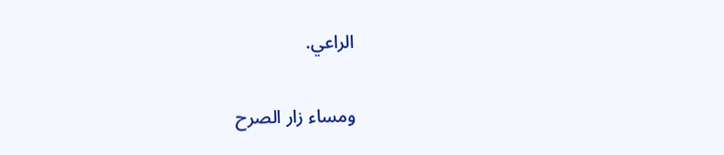الراعي.

ومساء زار الصرح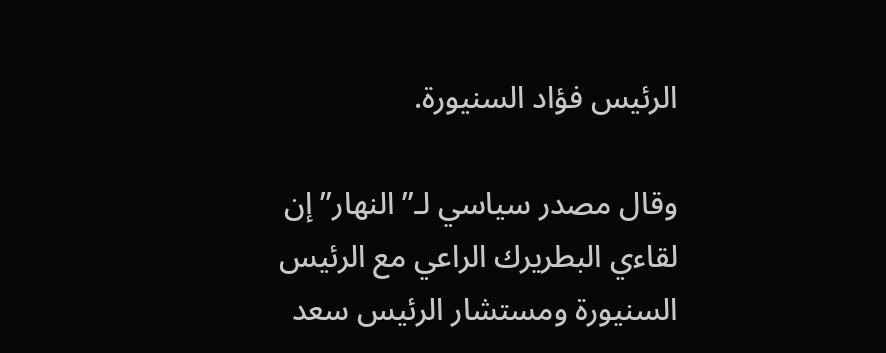الرئيس فؤاد السنيورة.

وقال مصدر سياسي لـ”النهار” إن لقاءي البطريرك الراعي مع الرئيس السنيورة ومستشار الرئيس سعد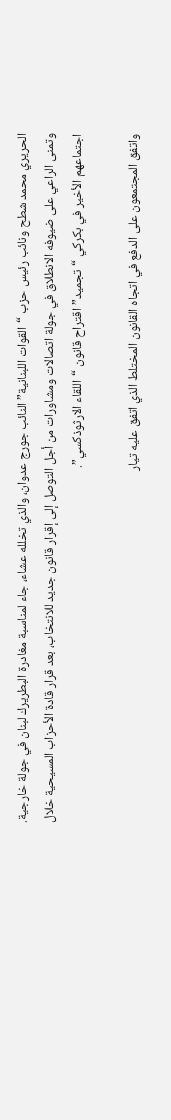الحريري محمد شطح ونائب رئيس حزب “القوات اللبنانية” النائب جورج عدوان، والذي تخلله عشاء، جاء لمناسبة مغادرة البطريرك لبنان في جولة خارجية. وتمنى الراعي على ضيوفه الانطلاق في جولة اتصالات ومشاورات من أجل التوصل إلى إقرار قانون جديد للانتخاب، بعد قرار قادة الأحزاب المسيحية خلال اجتماعهم الأخير في بكركي “تجميد” اقتراح قانون “اللقاء الارثوذكسي”.

واتفق المجتمعون على الدفع في اتجاه القانون المختلط الذي اتفق عليه تيار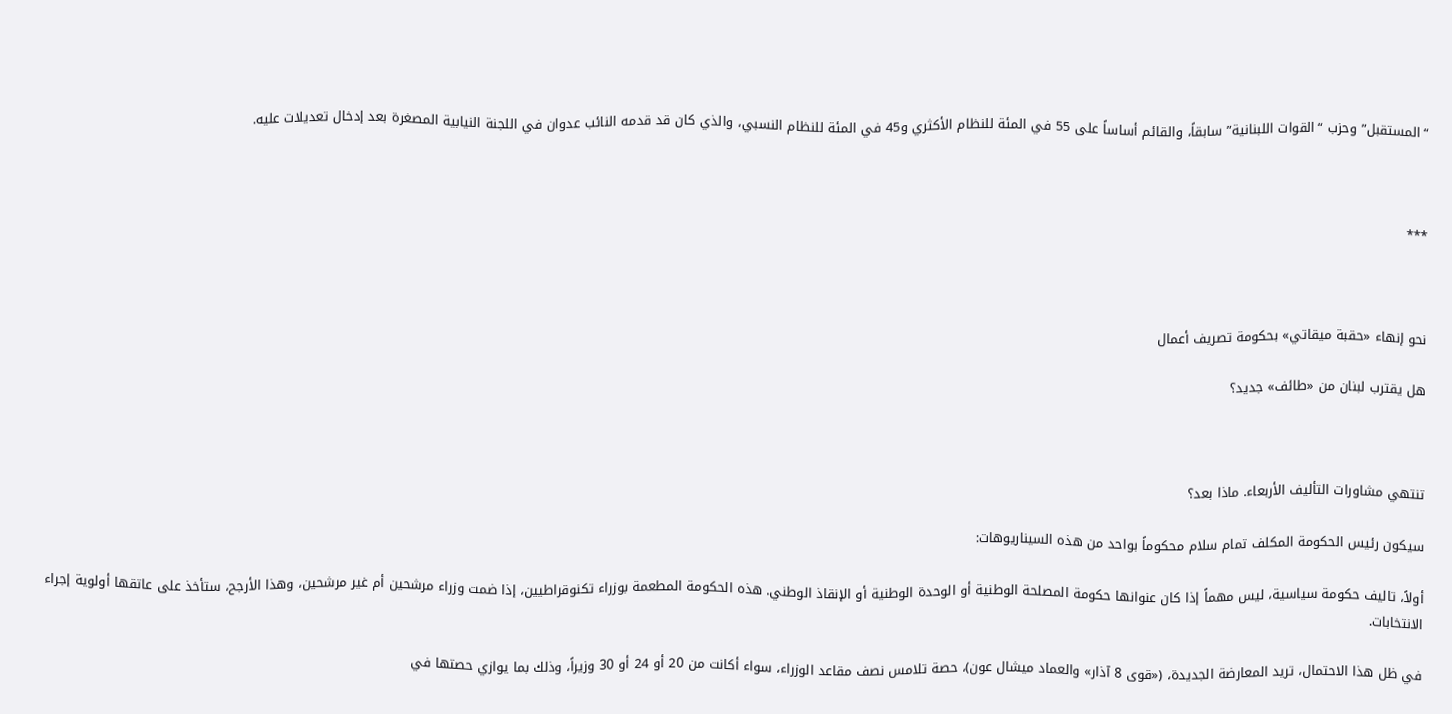“المستقبل” وحزب “القوات اللبنانية” سابقاً، والقائم أساساً على 55 في المئة للنظام الأكثري و45 في المئة للنظام النسبي، والذي كان قد قدمه النائب عدوان في اللجنة النيابية المصغرة بعد إدخال تعديلات عليه.



***



نحو إنهاء «حقبة ميقاتي» بحكومة تصريف أعمال

هل يقترب لبنان من «طائف» جديد؟



تنتهي مشاورات التأليف الأربعاء. ماذا بعد؟

سيكون رئيس الحكومة المكلف تمام سلام محكوماً بواحد من هذه السيناريوهات:

أولاً، تاليف حكومة سياسية، ليس مهماً إذا كان عنوانها حكومة المصلحة الوطنية أو الوحدة الوطنية أو الإنقاذ الوطني. هذه الحكومة المطعمة بوزراء تكنوقراطيين، إذا ضمت وزراء مرشحين أم غير مرشحين، وهذا الأرجح، ستأخذ على عاتقها أولوية إجراء الانتخابات.

في ظل هذا الاحتمال، تريد المعارضة الجديدة، («قوى 8 آذار» والعماد ميشال عون)، حصة تلامس نصف مقاعد الوزراء، سواء أكانت من 20 أو 24 أو 30 وزيراً، وذلك بما يوازي حصتها في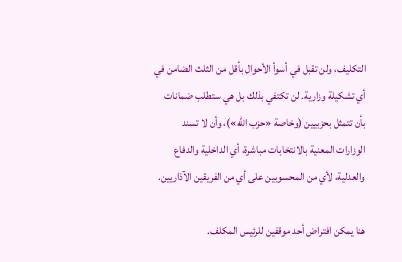التكليف، ولن تقبل في أسوأ الأحوال بأقل من الثلث الضامن في أي تشكيلة وزارية. لن تكتفي بذلك بل هي ستطلب ضمانات بأن تتمثل بحزبيين (وخاصة «حزب الله»)، وأن لا تسند الوزارات المعنية بالانتخابات مباشرة، أي الداخلية والدفاع والعدلية، لأي من المحسوبين على أي من الفريقين الآذاريين.

هنا يمكن افتراض أحد موقفين للرئيس المكلف.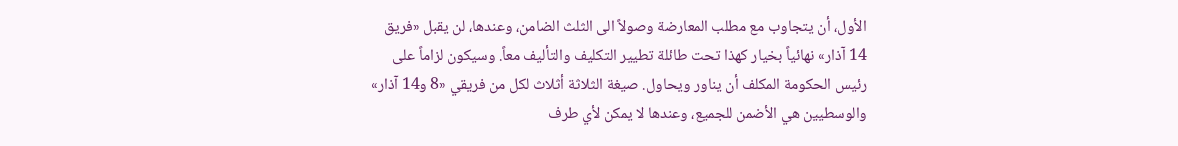الأول، أن يتجاوب مع مطلب المعارضة وصولاً الى الثلث الضامن، وعندها، لن يقبل «فريق 14 آذار» نهائياً بخيار كهذا تحت طائلة تطيير التكليف والتأليف معاً. وسيكون لزاماً على رئيس الحكومة المكلف أن يناور ويحاول. صيغة الثلاثة أثلاث لكل من فريقي «8 و14 آذار» والوسطيين هي الأضمن للجميع، وعندها لا يمكن لأي طرف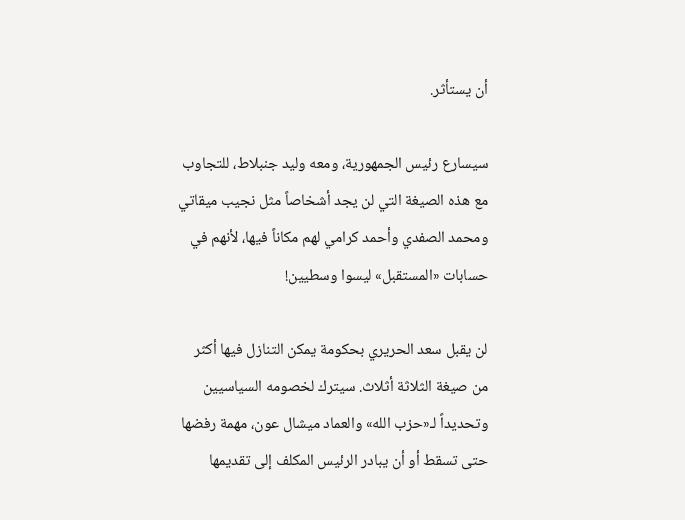أن يستأثر.

سيسارع رئيس الجمهورية، ومعه وليد جنبلاط، للتجاوب مع هذه الصيغة التي لن يجد أشخاصاً مثل نجيب ميقاتي ومحمد الصفدي وأحمد كرامي لهم مكاناً فيها، لأنهم في حسابات «المستقبل» ليسوا وسطيين!

لن يقبل سعد الحريري بحكومة يمكن التنازل فيها أكثر من صيغة الثلاثة أثلاث. سيترك لخصومه السياسيين وتحديداً لـ«حزب الله» والعماد ميشال عون، مهمة رفضها حتى تسقط أو أن يبادر الرئيس المكلف إلى تقديمها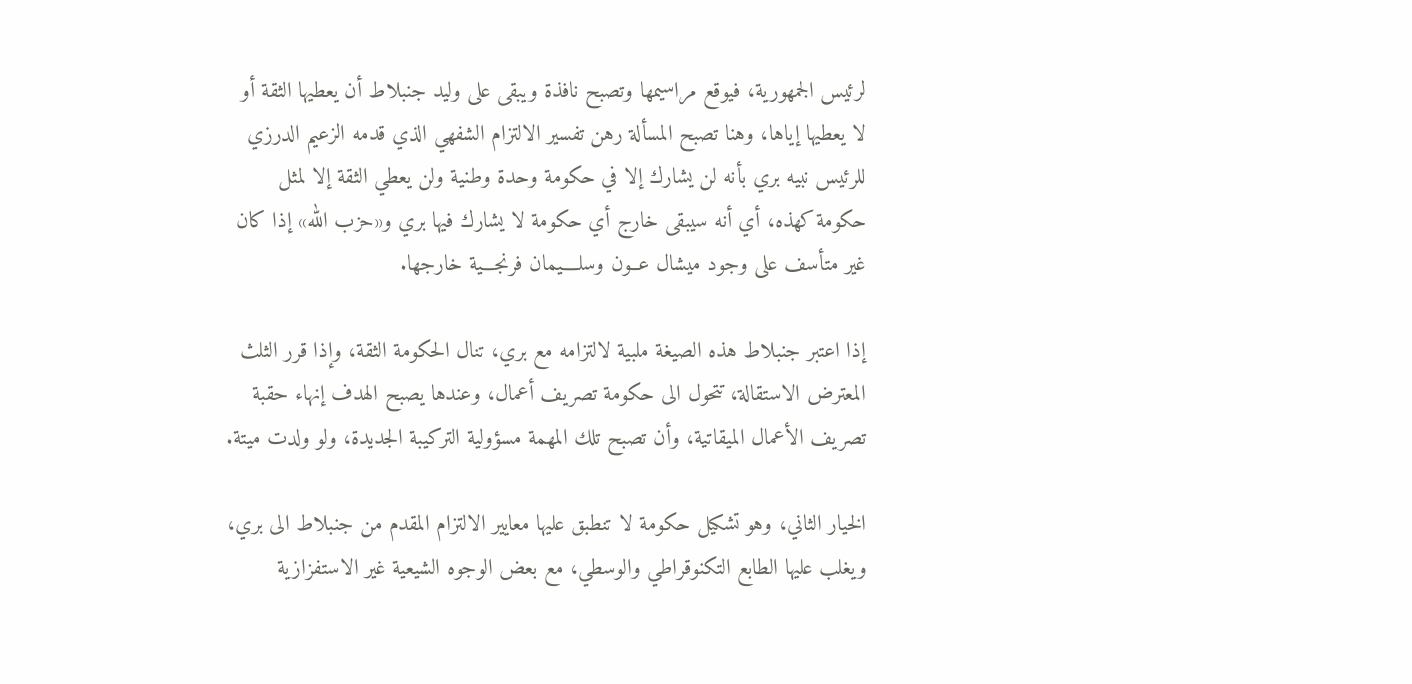لرئيس الجمهورية، فيوقع مراسيمها وتصبح نافذة ويبقى على وليد جنبلاط أن يعطيها الثقة أو لا يعطيها إياها، وهنا تصبح المسألة رهن تفسير الالتزام الشفهي الذي قدمه الزعيم الدرزي للرئيس نبيه بري بأنه لن يشارك إلا في حكومة وحدة وطنية ولن يعطي الثقة إلا لمثل حكومة كهذه، أي أنه سيبقى خارج أي حكومة لا يشارك فيها بري و«حزب الله» إذا كان غير متأسف على وجود ميشال عــون وسلــــيمان فرنجـــية خارجها.

إذا اعتبر جنبلاط هذه الصيغة ملبية لالتزامه مع بري، تنال الحكومة الثقة، وإذا قرر الثلث المعترض الاستقالة، تتحول الى حكومة تصريف أعمال، وعندها يصبح الهدف إنهاء حقبة تصريف الأعمال الميقاتية، وأن تصبح تلك المهمة مسؤولية التركيبة الجديدة، ولو ولدت ميتة.

الخيار الثاني، وهو تشكيل حكومة لا تنطبق عليها معايير الالتزام المقدم من جنبلاط الى بري، ويغلب عليها الطابع التكنوقراطي والوسطي، مع بعض الوجوه الشيعية غير الاستفزازية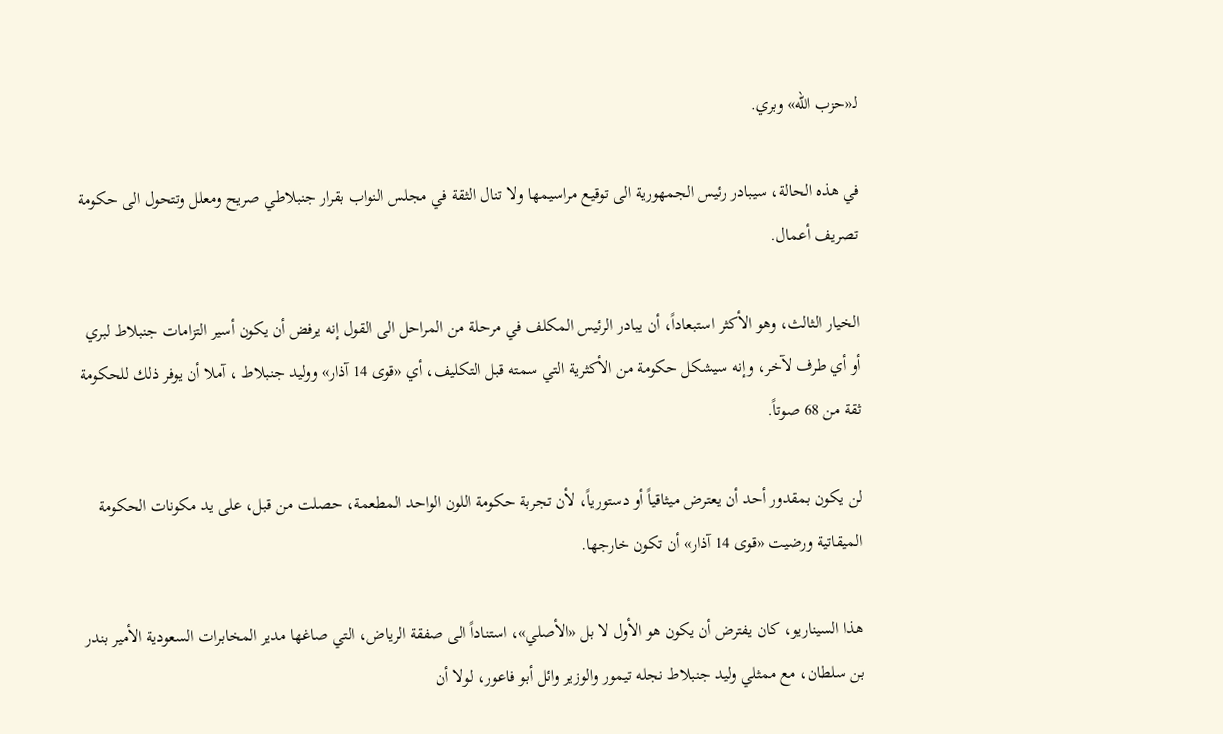لـ«حزب الله» وبري.

في هذه الحالة، سيبادر رئيس الجمهورية الى توقيع مراسيمها ولا تنال الثقة في مجلس النواب بقرار جنبلاطي صريح ومعلل وتتحول الى حكومة تصريف أعمال.

الخيار الثالث، وهو الأكثر استبعاداً، أن يبادر الرئيس المكلف في مرحلة من المراحل الى القول إنه يرفض أن يكون أسير التزامات جنبلاط لبري أو أي طرف لآخر، وإنه سيشكل حكومة من الأكثرية التي سمته قبل التكليف، أي «قوى 14 آذار» ووليد جنبلاط ، آملا أن يوفر ذلك للحكومة ثقة من 68 صوتاً.

لن يكون بمقدور أحد أن يعترض ميثاقياً أو دستورياً، لأن تجربة حكومة اللون الواحد المطعمة، حصلت من قبل، على يد مكونات الحكومة الميقاتية ورضيت «قوى 14 آذار» أن تكون خارجها.

هذا السيناريو، كان يفترض أن يكون هو الأول لا بل «الأصلي»، استناداً الى صفقة الرياض، التي صاغها مدير المخابرات السعودية الأمير بندر بن سلطان، مع ممثلي وليد جنبلاط نجله تيمور والوزير وائل أبو فاعور، لولا أن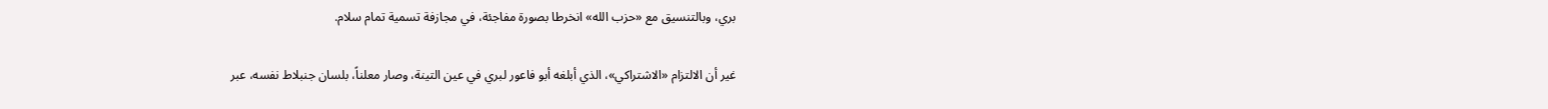بري، وبالتنسيق مع «حزب الله» انخرطا بصورة مفاجئة، في مجازفة تسمية تمام سلام.

غير أن الالتزام «الاشتراكي»، الذي أبلغه أبو فاعور لبري في عين التينة، وصار معلناً، بلسان جنبلاط نفسه، عبر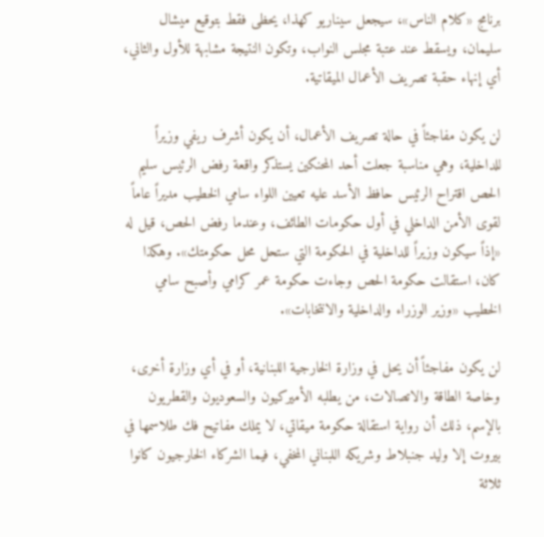برنامج «كلام الناس»، سيجعل سيناريو كهذا، يحظى فقط بتوقيع ميشال سليمان، ويسقط عند عتبة مجلس النواب، وتكون النتيجة مشابهة للأول والثاني، أي إنهاء حقبة تصريف الأعمال الميقاتية.

لن يكون مفاجئاً في حالة تصريف الأعمال، أن يكون أشرف ريفي وزيراً للداخلية، وهي مناسبة جعلت أحد المحنكين يستذكر واقعة رفض الرئيس سليم الحص اقتراح الرئيس حافظ الأسد عليه تعيين اللواء سامي الخطيب مديراً عاماً لقوى الأمن الداخلي في أول حكومات الطائف، وعندما رفض الحص، قيل له «إذاً سيكون وزيراً للداخلية في الحكومة التي ستحل محل حكومتك». وهكذا كان، استقالت حكومة الحص وجاءت حكومة عمر كرامي وأصبح سامي الخطيب «وزير الوزراء والداخلية والانتخابات».

لن يكون مفاجئاً أن يحل في وزارة الخارجية اللبنانية، أو في أي وزارة أخرى، وخاصة الطاقة والاتصالات، من يطلبه الأميركيون والسعوديون والقطريون بالإسم، ذلك أن رواية استقالة حكومة ميقاتي، لا يملك مفاتيح فك طلاسمها في بيروت إلا وليد جنبلاط وشريكه اللبناني المخفي، فيما الشركاء الخارجيون كانوا ثلاثة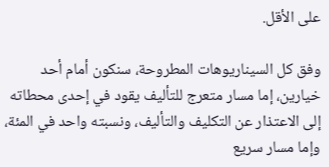على الأقل.

وفق كل السيناريوهات المطروحة، سنكون أمام أحد خيارين، إما مسار متعرج للتأليف يقود في إحدى محطاته إلى الاعتذار عن التكليف والتأليف، ونسبته واحد في المئة، وإما مسار سريع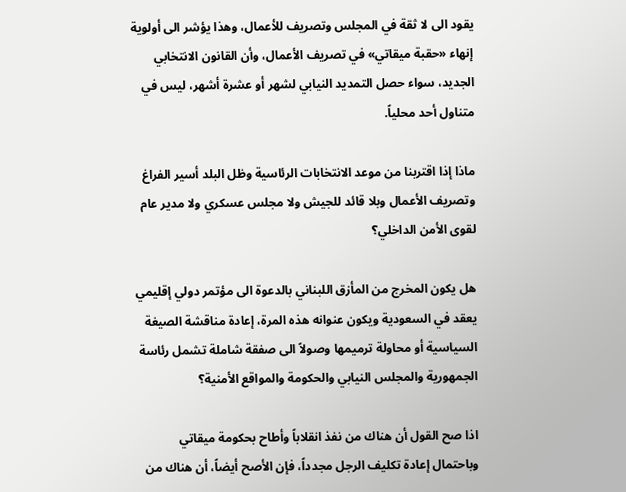يقود الى لا ثقة في المجلس وتصريف للأعمال، وهذا يؤشر الى أولوية إنهاء «حقبة ميقاتي» في تصريف الأعمال، وأن القانون الانتخابي الجديد، سواء حصل التمديد النيابي لشهر أو عشرة أشهر، ليس في متناول أحد محلياً.

ماذا إذا اقتربنا من موعد الانتخابات الرئاسية وظل البلد أسير الفراغ وتصريف الأعمال وبلا قائد للجيش ولا مجلس عسكري ولا مدير عام لقوى الأمن الداخلي؟

هل يكون المخرج من المأزق اللبناني بالدعوة الى مؤتمر دولي إقليمي يعقد في السعودية ويكون عنوانه هذه المرة، إعادة مناقشة الصيغة السياسية أو محاولة ترميمها وصولاً الى صفقة شاملة تشمل رئاسة الجمهورية والمجلس النيابي والحكومة والمواقع الأمنية؟

اذا صح القول أن هناك من نفذ انقلاباً وأطاح بحكومة ميقاتي وباحتمال إعادة تكليف الرجل مجدداً، فإن الأصح أيضاً، أن هناك من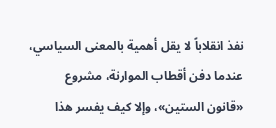نفذ انقلاباً لا يقل أهمية بالمعنى السياسي، عندما دفن أقطاب الموارنة، مشروع «قانون الستين»، وإلا كيف يفسر هذا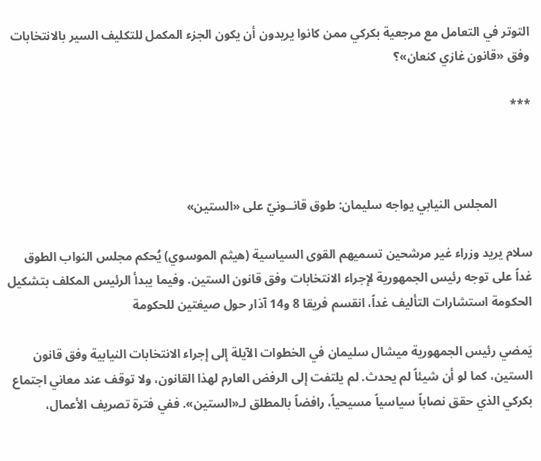التوتر في التعامل مع مرجعية بكركي ممن كانوا يريدون أن يكون الجزء المكمل للتكليف السير بالانتخابات وفق «قانون غازي كنعان»؟

***



           المجلس النيابي يواجه سليمان: طوق قانــونيّ على «الستين»

سلام يريد وزراء غير مرشحين تسميهم القوى السياسية (هيثم الموسوي) يُحكم مجلس النواب الطوق غداً على توجه رئيس الجمهورية لإجراء الانتخابات وفق قانون الستين. وفيما يبدأ الرئيس المكلف بتشكيل الحكومة استشارات التأليف غداً، انقسم فريقا 8 و14 آذار حول صيغتين للحكومة

يَمضي رئيس الجمهورية ميشال سليمان في الخطوات الآيلة إلى إجراء الانتخابات النيابية وفق قانون الستين، كما لو أن شيئاً لم يحدث. لم يلتفت إلى الرفض العارم لهذا القانون، ولا توقف عند معاني اجتماع بكركي الذي حقق نصاباً سياسياً مسيحياً، رافضاً بالمطلق لـ«الستين». ففي فترة تصريف الأعمال،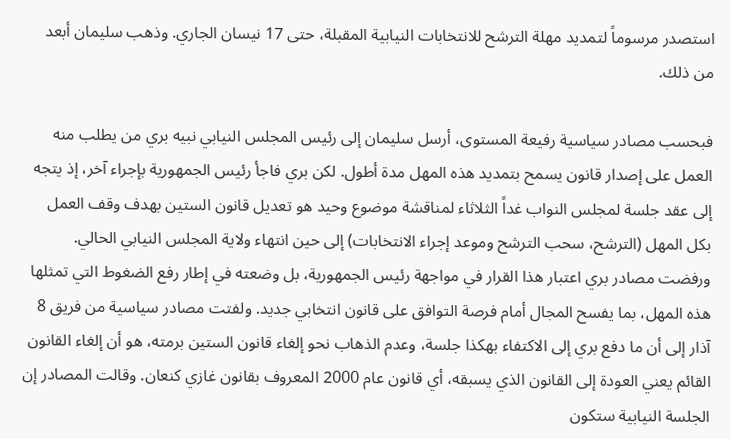استصدر مرسوماً لتمديد مهلة الترشح للانتخابات النيابية المقبلة، حتى 17 نيسان الجاري. وذهب سليمان أبعد من ذلك.

فبحسب مصادر سياسية رفيعة المستوى، أرسل سليمان إلى رئيس المجلس النيابي نبيه بري من يطلب منه العمل على إصدار قانون يسمح بتمديد هذه المهل مدة أطول. لكن بري فاجأ رئيس الجمهورية بإجراء آخر، إذ يتجه إلى عقد جلسة لمجلس النواب غداً الثلاثاء لمناقشة موضوع وحيد هو تعديل قانون الستين بهدف وقف العمل بكل المهل (الترشح، سحب الترشح وموعد إجراء الانتخابات) إلى حين انتهاء ولاية المجلس النيابي الحالي. ورفضت مصادر بري اعتبار هذا القرار في مواجهة رئيس الجمهورية، بل وضعته في إطار رفع الضغوط التي تمثلها هذه المهل، بما يفسح المجال أمام فرصة التوافق على قانون انتخابي جديد. ولفتت مصادر سياسية من فريق 8 آذار إلى أن ما دفع بري إلى الاكتفاء بهكذا جلسة، وعدم الذهاب نحو إلغاء قانون الستين برمته، هو أن إلغاء القانون القائم يعني العودة إلى القانون الذي يسبقه، أي قانون عام 2000 المعروف بقانون غازي كنعان. وقالت المصادر إن الجلسة النيابية ستكون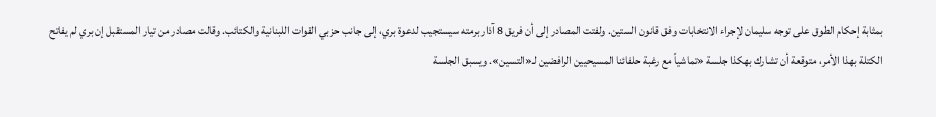بمثابة إحكام الطوق على توجه سليمان لإجراء الانتخابات وفق قانون الستين. ولفتت المصادر إلى أن فريق 8 آذار برمته سيستجيب لدعوة بري، إلى جانب حزبي القوات اللبنانية والكتائب. وقالت مصادر من تيار المستقبل إن بري لم يفاتح الكتلة بهذا الأمر، متوقعة أن تشارك بهكذا جلسة «تماشياً مع رغبة حلفائنا المسيحيين الرافضين لـ«التسين». ويسبق الجلسة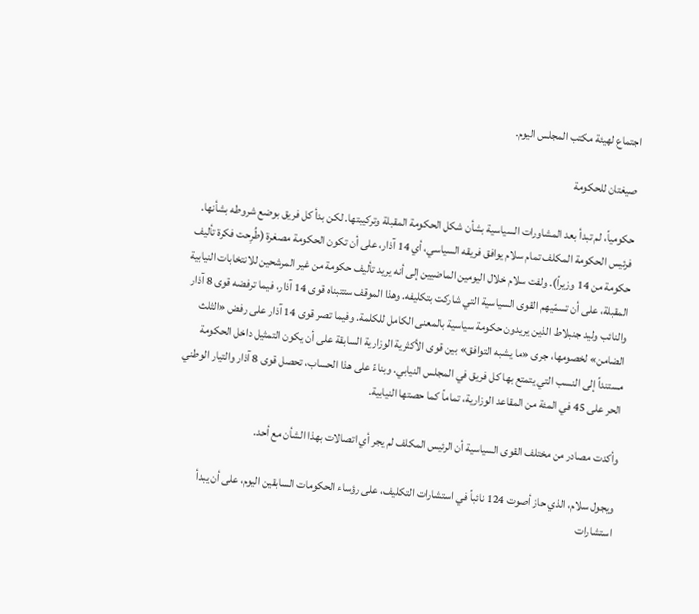اجتماع لهيئة مكتب المجلس اليوم.

صيغتان للحكومة

حكومياً، لم تبدأ بعد المشاورات السياسية بشأن شكل الحكومة المقبلة وتركيبتها. لكن بدأ كل فريق بوضع شروطه بشأنها. فرئيس الحكومة المكلف تمام سلام يوافق فريقه السياسي، أي 14 آذار، على أن تكون الحكومة مصغرة (طُرِحت فكرة تأليف حكومة من 14 وزيراً). ولفت سلام خلال اليومين الماضيين إلى أنه يريد تأليف حكومة من غير المرشحين للانتخابات النيابية المقبلة، على أن تسمّيهم القوى السياسية التي شاركت بتكليفه. وهذا الموقف ستتبناه قوى 14 آذار، فيما ترفضه قوى 8 آذار والنائب وليد جنبلاط الذين يريدون حكومة سياسية بالمعنى الكامل للكلمة. وفيما تصر قوى 14 آذار على رفض «الثلث الضامن» لخصومها، جرى «ما يشبه التوافق» بين قوى الأكثرية الوزارية السابقة على أن يكون التمثيل داخل الحكومة مستنداً إلى النسب التي يتمتع بها كل فريق في المجلس النيابي. وبناءً على هذا الحساب، تحصل قوى 8 آذار والتيار الوطني الحر على 45 في المئة من المقاعد الوزارية، تماماً كما حصتها النيابية.

وأكدت مصادر من مختلف القوى السياسية أن الرئيس المكلف لم يجر أي اتصالات بهذا الشأن مع أحد.

ويجول سلام، الذي حاز أصوت 124 نائباً في استشارات التكليف، على رؤساء الحكومات السابقين اليوم، على أن يبدأ استشارات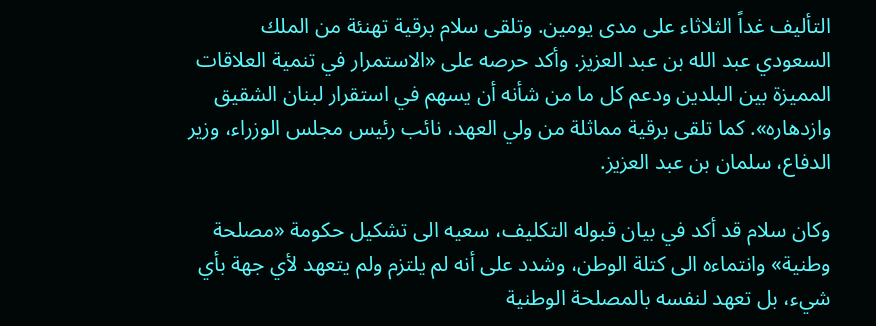التأليف غداً الثلاثاء على مدى يومين. وتلقى سلام برقية تهنئة من الملك السعودي عبد الله بن عبد العزيز. وأكد حرصه على «الاستمرار في تنمية العلاقات المميزة بين البلدين ودعم كل ما من شأنه أن يسهم في استقرار لبنان الشقيق وازدهاره». كما تلقى برقية مماثلة من ولي العهد، نائب رئيس مجلس الوزراء، وزير الدفاع، سلمان بن عبد العزيز.

وكان سلام قد أكد في بيان قبوله التكليف، سعيه الى تشكيل حكومة «مصلحة وطنية» وانتماءه الى كتلة الوطن، وشدد على أنه لم يلتزم ولم يتعهد لأي جهة بأي شيء، بل تعهد لنفسه بالمصلحة الوطنية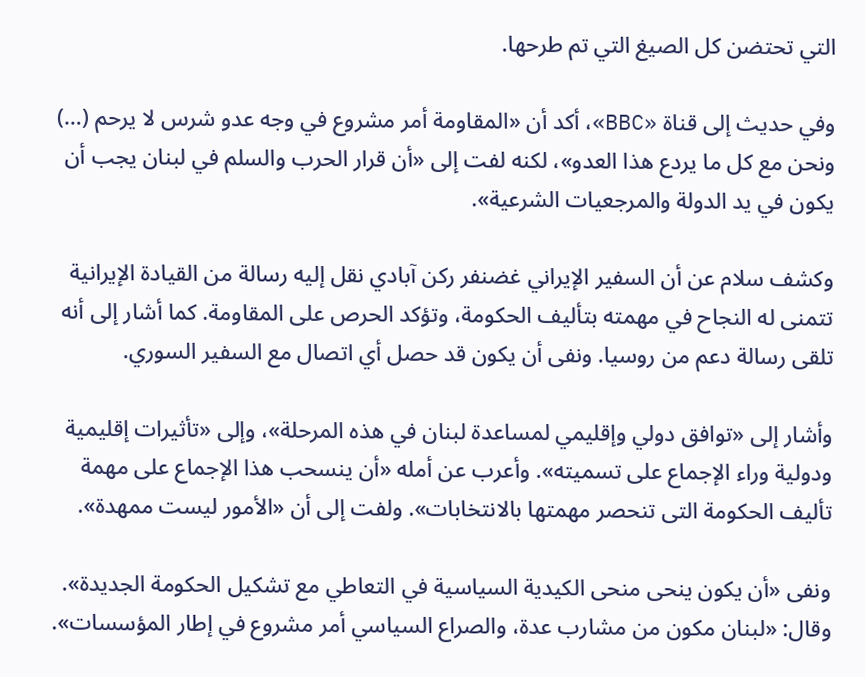التي تحتضن كل الصيغ التي تم طرحها.

وفي حديث إلى قناة «BBC»، أكد أن «المقاومة أمر مشروع في وجه عدو شرس لا يرحم (…) ونحن مع كل ما يردع هذا العدو»، لكنه لفت إلى «أن قرار الحرب والسلم في لبنان يجب أن يكون في يد الدولة والمرجعيات الشرعية».

وكشف سلام عن أن السفير الإيراني غضنفر ركن آبادي نقل إليه رسالة من القيادة الإيرانية تتمنى له النجاح في مهمته بتأليف الحكومة، وتؤكد الحرص على المقاومة. كما أشار إلى أنه تلقى رسالة دعم من روسيا. ونفى أن يكون قد حصل أي اتصال مع السفير السوري.

وأشار إلى «توافق دولي وإقليمي لمساعدة لبنان في هذه المرحلة»، وإلى «تأثيرات إقليمية ودولية وراء الإجماع على تسميته». وأعرب عن أمله «أن ينسحب هذا الإجماع على مهمة تأليف الحكومة التى تنحصر مهمتها بالانتخابات». ولفت إلى أن «الأمور ليست ممهدة».

ونفى «أن يكون ينحى منحى الكيدية السياسية في التعاطي مع تشكيل الحكومة الجديدة». وقال: «لبنان مكون من مشارب عدة، والصراع السياسي أمر مشروع في إطار المؤسسات».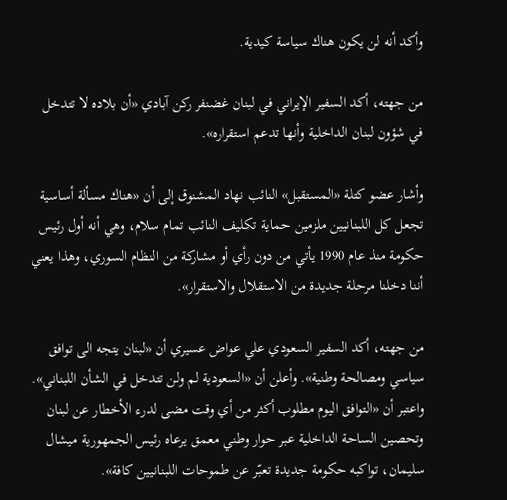وأكد أنه لن يكون هناك سياسة كيدية.

من جهته، أكد السفير الإيراني في لبنان غضنفر ركن آبادي «أن بلاده لا تتدخل في شؤون لبنان الداخلية وأنها تدعم استقراره».

وأشار عضو كتلة «المستقبل» النائب نهاد المشنوق إلى أن «هناك مسألة أساسية تجعل كل اللبنانيين ملزمين حماية تكليف النائب تمام سلام، وهي أنه أول رئيس حكومة منذ عام 1990 يأتي من دون رأي أو مشاركة من النظام السوري، وهذا يعني أننا دخلنا مرحلة جديدة من الاستقلال والاستقرار».

من جهته، أكد السفير السعودي علي عواض عسيري أن «لبنان يتجه الى توافق سياسي ومصالحة وطنية». وأعلن أن «السعودية لم ولن تتدخل في الشأن اللبناني». واعتبر أن «التوافق اليوم مطلوب أكثر من أي وقت مضى لدرء الأخطار عن لبنان وتحصين الساحة الداخلية عبر حوار وطني معمق يرعاه رئيس الجمهورية ميشال سليمان، تواكبه حكومة جديدة تعبّر عن طموحات اللبنانيين كافة».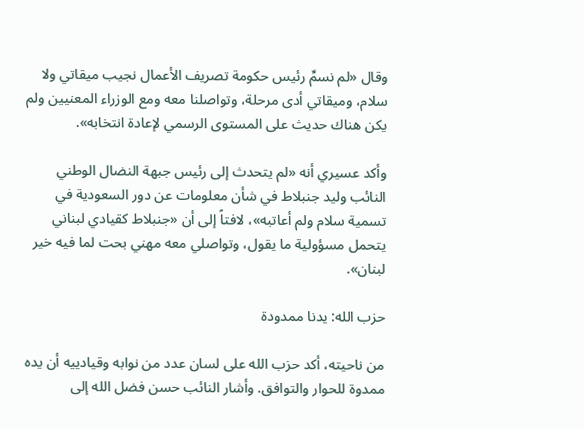وقال «لم نسمِّ رئيس حكومة تصريف الأعمال نجيب ميقاتي ولا سلام، وميقاتي أدى مرحلة، وتواصلنا معه ومع الوزراء المعنيين ولم يكن هناك حديث على المستوى الرسمي لإعادة انتخابه».

وأكد عسيري أنه «لم يتحدث إلى رئيس جبهة النضال الوطني النائب وليد جنبلاط في شأن معلومات عن دور السعودية في تسمية سلام ولم أعاتبه»، لافتاً إلى أن «جنبلاط كقيادي لبناني يتحمل مسؤولية ما يقول، وتواصلي معه مهني بحت لما فيه خير لبنان».

حزب الله: يدنا ممدودة

من ناحيته، أكد حزب الله على لسان عدد من نوابه وقيادييه أن يده ممدوة للحوار والتوافق. وأشار النائب حسن فضل الله إلى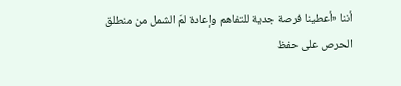أننا «أعطينا فرصة جدية للتفاهم وإعادة لمّ الشمل من منطلق الحرص على حفظ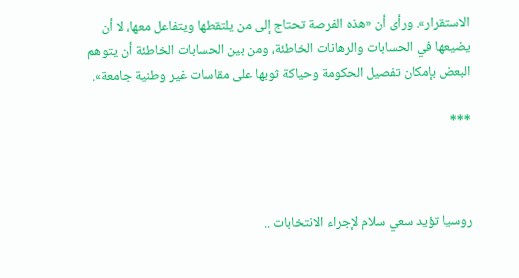الاستقرار». ورأى أن «هذه الفرصة تحتاج إلى من يلتقطها ويتفاعل معها، لا أن يضيعها في الحسابات والرهانات الخاطئة، ومن بين الحسابات الخاطئة أن يتوهم البعض بإمكان تفصيل الحكومة وحياكة ثوبها على مقاسات غير وطنية جامعة».

***



روسيا تؤيد سعي سلام لإجراء الانتخابات ..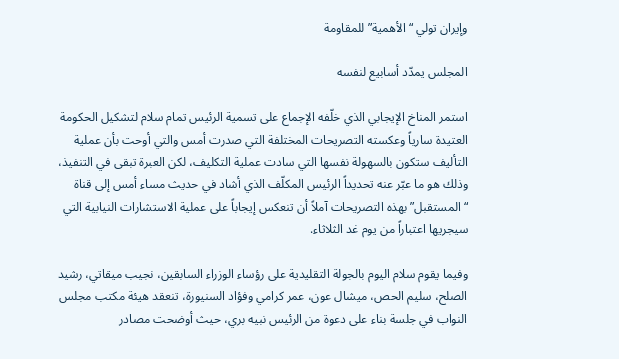وإيران تولي “الأهمية” للمقاومة

المجلس يمدّد أسابيع لنفسه

استمر المناخ الإيجابي الذي خلّفه الإجماع على تسمية الرئيس تمام سلام لتشكيل الحكومة العتيدة سارياً وعكسته التصريحات المختلفة التي صدرت أمس والتي أوحت بأن عملية التأليف ستكون بالسهولة نفسها التي سادت عملية التكليف، لكن العبرة تبقى في التنفيذ، وذلك هو ما عبّر عنه تحديداً الرئيس المكلّف الذي أشاد في حديث مساء أمس إلى قناة “المستقبل” بهذه التصريحات آملاً أن تنعكس إيجاباً على عملية الاستشارات النيابية التي سيجريها اعتباراً من يوم غد الثلاثاء.

وفيما يقوم سلام اليوم بالجولة التقليدية على رؤساء الوزراء السابقين، نجيب ميقاتي، رشيد الصلح، سليم الحص، ميشال عون، عمر كرامي وفؤاد السنيورة، تنعقد هيئة مكتب مجلس النواب في جلسة بناء على دعوة من الرئيس نبيه بري، حيث أوضحت مصادر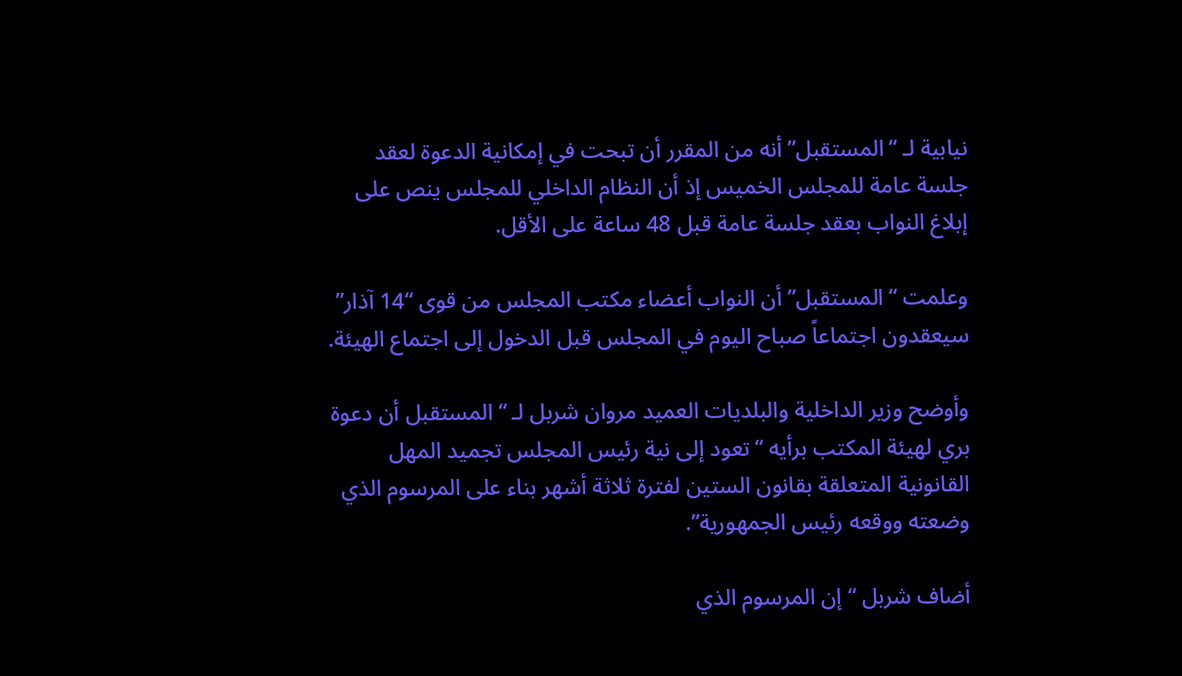نيابية لـ “المستقبل” أنه من المقرر أن تبحت في إمكانية الدعوة لعقد جلسة عامة للمجلس الخميس إذ أن النظام الداخلي للمجلس ينص على إبلاغ النواب بعقد جلسة عامة قبل 48 ساعة على الأقل.

وعلمت “المستقبل” أن النواب أعضاء مكتب المجلس من قوى “14 آذار” سيعقدون اجتماعاً صباح اليوم في المجلس قبل الدخول إلى اجتماع الهيئة.

وأوضح وزير الداخلية والبلديات العميد مروان شربل لـ “المستقبل أن دعوة بري لهيئة المكتب برأيه “تعود إلى نية رئيس المجلس تجميد المهل القانونية المتعلقة بقانون الستين لفترة ثلاثة أشهر بناء على المرسوم الذي وضعته ووقعه رئيس الجمهورية”.

أضاف شربل “إن المرسوم الذي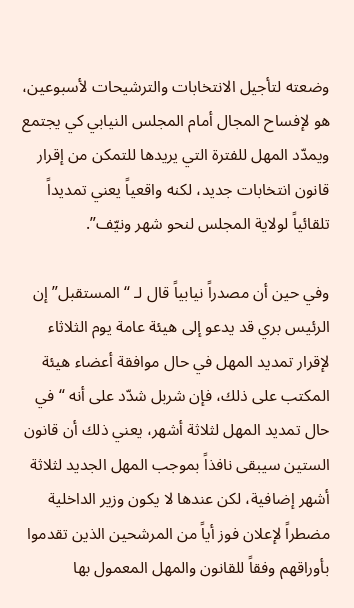وضعته لتأجيل الانتخابات والترشيحات لأسبوعين، هو لإفساح المجال أمام المجلس النيابي كي يجتمع ويمدّد المهل للفترة التي يريدها للتمكن من إقرار قانون انتخابات جديد، لكنه واقعياً يعني تمديداً تلقائياً لولاية المجلس لنحو شهر ونيّف”.

وفي حين أن مصدراً نيابياً قال لـ “المستقبل” إن الرئيس بري قد يدعو إلى هيئة عامة يوم الثلاثاء لإقرار تمديد المهل في حال موافقة أعضاء هيئة المكتب على ذلك، فإن شربل شدّد على أنه “في حال تمديد المهل لثلاثة أشهر، يعني ذلك أن قانون الستين سيبقى نافذاً بموجب المهل الجديد لثلاثة أشهر إضافية، لكن عندها لا يكون وزير الداخلية مضطراً لإعلان فوز أياً من المرشحين الذين تقدموا بأوراقهم وفقاً للقانون والمهل المعمول بها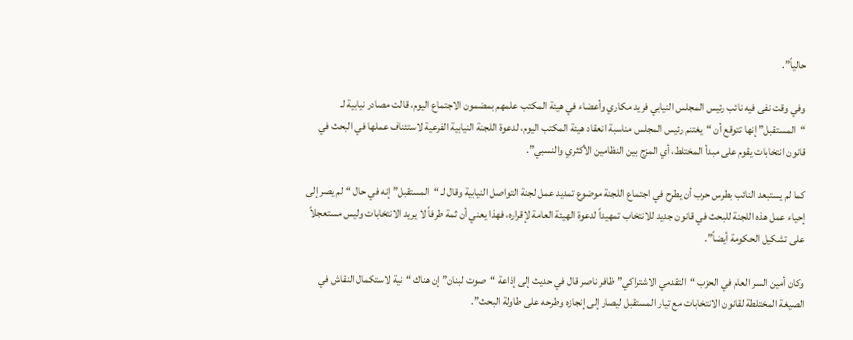حالياً”.

وفي وقت نفى فيه نائب رئيس المجلس النيابي فريد مكاري وأعضاء في هيئة المكتب علمهم بمضمون الاجتماع اليوم، قالت مصادر نيابية لـ “المستقبل” إنها تتوقع أن “يغتنم رئيس المجلس مناسبة انعقاد هيئة المكتب اليوم، لدعوة اللجنة النيابية الفرعية لاستئناف عملها في البحث في قانون انتخابات يقوم على مبدأ المختلط، أي المزج بين النظامين الأكثري والنسبي”.

كما لم يستبعد النائب بطرس حرب أن يطرح في اجتماع اللجنة موضوع تمديد عمل لجنة التواصل النيابية وقال لـ “المستقبل” إنه في حال “لم يصر إلى إحياء عمل هذه اللجنة للبحث في قانون جديد للانتخاب تمهيداً لدعوة الهيئة العامة لإقراره، فهذا يعني أن ثمة طرفاً لا يريد الانتخابات وليس مستعجلاً على تشكيل الحكومة أيضاً”.

وكان أمين السر العام في الحزب “التقدمي الاشتراكي” ظافر ناصر قال في حديث إلى إذاعة “صوت لبنان” إن هناك “نية لاستكمال النقاش في الصيغة المختلطة لقانون الانتخابات مع تيار المستقبل ليصار إلى إنجازه وطرحه على طاولة البحث”.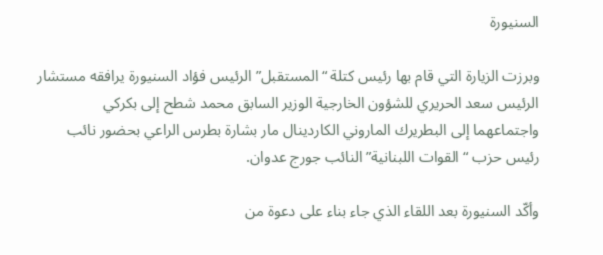السنيورة

وبرزت الزيارة التي قام بها رئيس كتلة “المستقبل” الرئيس فؤاد السنيورة يرافقه مستشار الرئيس سعد الحريري للشؤون الخارجية الوزير السابق محمد شطح إلى بكركي واجتماعهما إلى البطريرك الماروني الكاردينال مار بشارة بطرس الراعي بحضور نائب رئيس حزب “القوات اللبنانية” النائب جورج عدوان.

وأكّد السنيورة بعد اللقاء الذي جاء بناء على دعوة من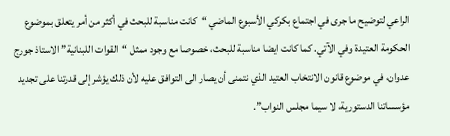الراعي لتوضيح ما جرى في اجتماع بكركي الأسبوع الماضي “كانت مناسبة للبحث في أكثر من أمر يتعلق بموضوع الحكومة العتيدة وفي الآتي. كما كانت ايضا مناسبة للبحث، خصوصا مع وجود ممثل “القوات اللبنانية” الاستاذ جورج عدوان، في موضوع قانون الانتخاب العتيد الذي نتمنى أن يصار الى التوافق عليه لأن ذلك يؤشر إلى قدرتنا على تجديد مؤسساتنا الدستورية، لا سيما مجلس النواب”.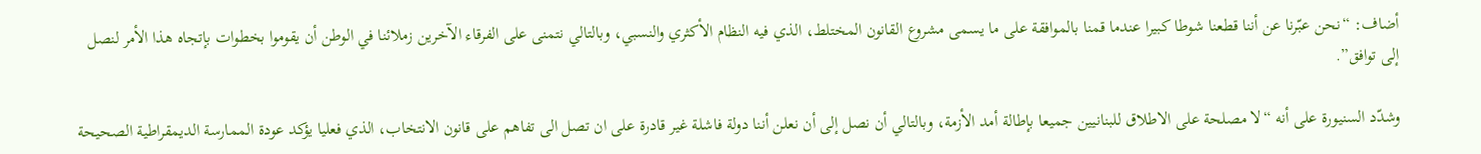أضاف: “نحن عبّرنا عن أننا قطعنا شوطا كبيرا عندما قمنا بالموافقة على ما يسمى مشروع القانون المختلط، الذي فيه النظام الأكثري والنسبي، وبالتالي نتمنى على الفرقاء الآخرين زملائنا في الوطن أن يقوموا بخطوات بإتجاه هذا الأمر لنصل إلى توافق”.

وشدّد السنيورة على أنه “لا مصلحة على الاطلاق للبنانيين جميعا بإطالة أمد الأزمة، وبالتالي أن نصل إلى أن نعلن أننا دولة فاشلة غير قادرة على ان تصل الى تفاهم على قانون الانتخاب، الذي فعليا يؤكد عودة الممارسة الديمقراطية الصحيحة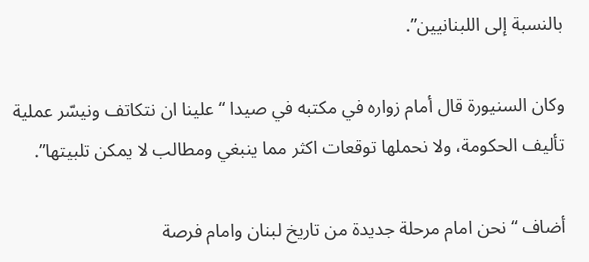بالنسبة إلى اللبنانيين”.

وكان السنيورة قال أمام زواره في مكتبه في صيدا “علينا ان نتكاتف ونيسّر عملية تأليف الحكومة، ولا نحملها توقعات اكثر مما ينبغي ومطالب لا يمكن تلبيتها”.

أضاف “نحن امام مرحلة جديدة من تاريخ لبنان وامام فرصة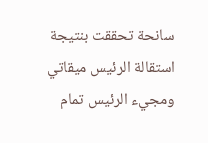سانحة تحققت بنتيجة استقالة الرئيس ميقاتي ومجيء الرئيس تمام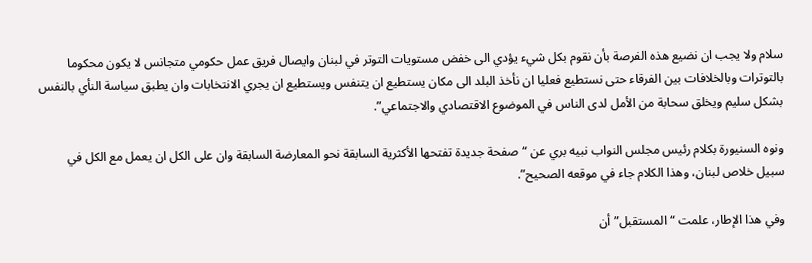سلام ولا يجب ان نضيع هذه الفرصة بأن نقوم بكل شيء يؤدي الى خفض مستويات التوتر في لبنان وايصال فريق عمل حكومي متجانس لا يكون محكوما بالتوترات وبالخلافات بين الفرقاء حتى نستطيع فعليا ان نأخذ البلد الى مكان يستطيع ان يتنفس ويستطيع ان يجري الانتخابات وان يطبق سياسة النأي بالنفس بشكل سليم ويخلق سحابة من الأمل لدى الناس في الموضوع الاقتصادي والاجتماعي”.

ونوه السنيورة بكلام رئيس مجلس النواب نبيه بري عن “صفحة جديدة تفتحها الأكثرية السابقة نحو المعارضة السابقة وان على الكل ان يعمل مع الكل في سبيل خلاص لبنان، وهذا الكلام جاء في موقعه الصحيح”.

وفي هذا الإطار، علمت “المستقبل” أن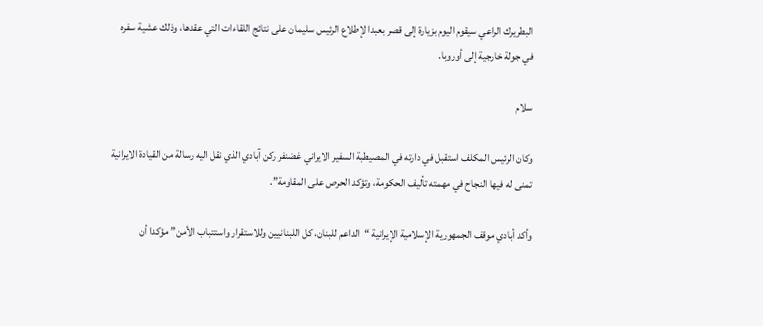البطريرك الراعي سيقوم اليوم بزيارة إلى قصر بعبدا لإطلاع الرئيس سليمان على نتائج اللقاءات التي عقدها، وذلك عشية سفره في جولة خارجية إلى أوروبا.

سلام

وكان الرئيس المكلف استقبل في دارته في المصيطبة السفير الايراني غضنفر ركن آبادي الذي نقل اليه رسالة من القيادة الايرانية تمنى له فيها النجاح في مهمته تأليف الحكومة، وتؤكد الحرص على المقاومة”.

وأكد أبادي موقف الجمهورية الإسلامية الإيرانية “الداعم للبنان، كل اللبنانيين وللاستقرار واستتباب الأمن” مؤكدا أن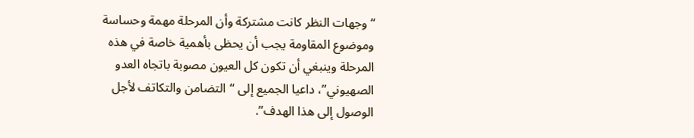“وجهات النظر كانت مشتركة وأن المرحلة مهمة وحساسة وموضوع المقاومة يجب أن يحظى بأهمية خاصة في هذه المرحلة وينبغي أن تكون كل العيون مصوبة باتجاه العدو الصهيوني”، داعيا الجميع إلى “التضامن والتكاتف لأجل الوصول إلى هذا الهدف”.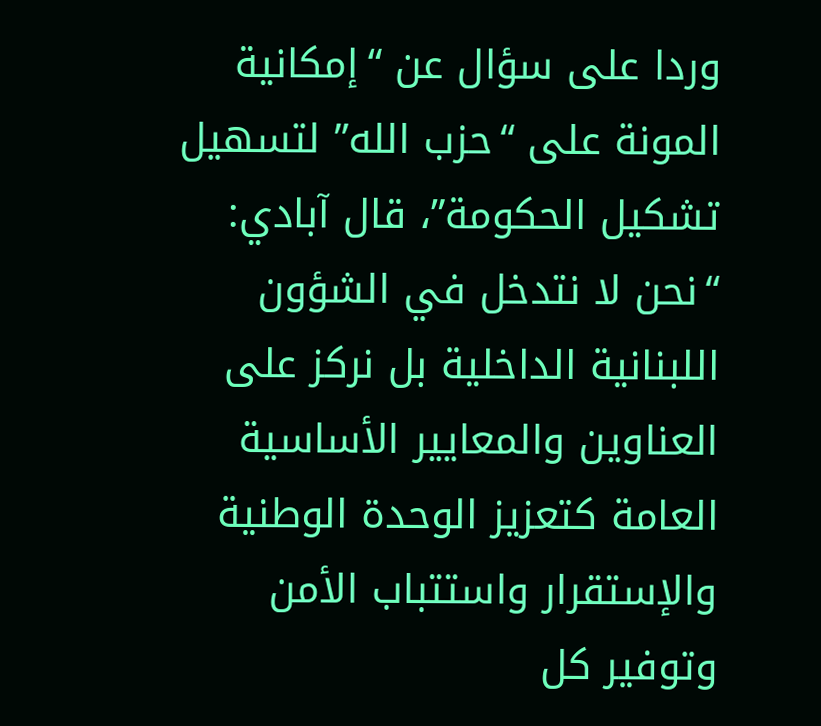وردا على سؤال عن “إمكانية المونة على “حزب الله” لتسهيل تشكيل الحكومة”، قال آبادي: “نحن لا نتدخل في الشؤون اللبنانية الداخلية بل نركز على العناوين والمعايير الأساسية العامة كتعزيز الوحدة الوطنية والإستقرار واستتباب الأمن وتوفير كل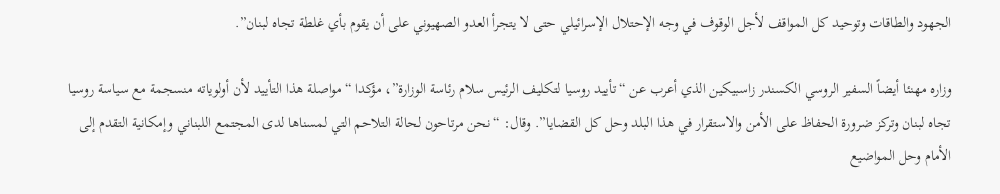الجهود والطاقات وتوحيد كل المواقف لأجل الوقوف في وجه الإحتلال الإسرائيلي حتى لا يتجرأ العدو الصهيوني على أن يقوم بأي غلطة تجاه لبنان”.

وزاره مهنئا أيضاً السفير الروسي الكسندر زاسبيكين الذي أعرب عن “تأييد روسيا لتكليف الرئيس سلام رئاسة الوزارة”، مؤكدا “مواصلة هذا التأييد لأن أولوياته منسجمة مع سياسة روسيا تجاه لبنان وتركز ضرورة الحفاظ على الأمن والاستقرار في هذا البلد وحل كل القضايا”. وقال: “نحن مرتاحون لحالة التلاحم التي لمسناها لدى المجتمع اللبناني وإمكانية التقدم إلى الأمام وحل المواضيع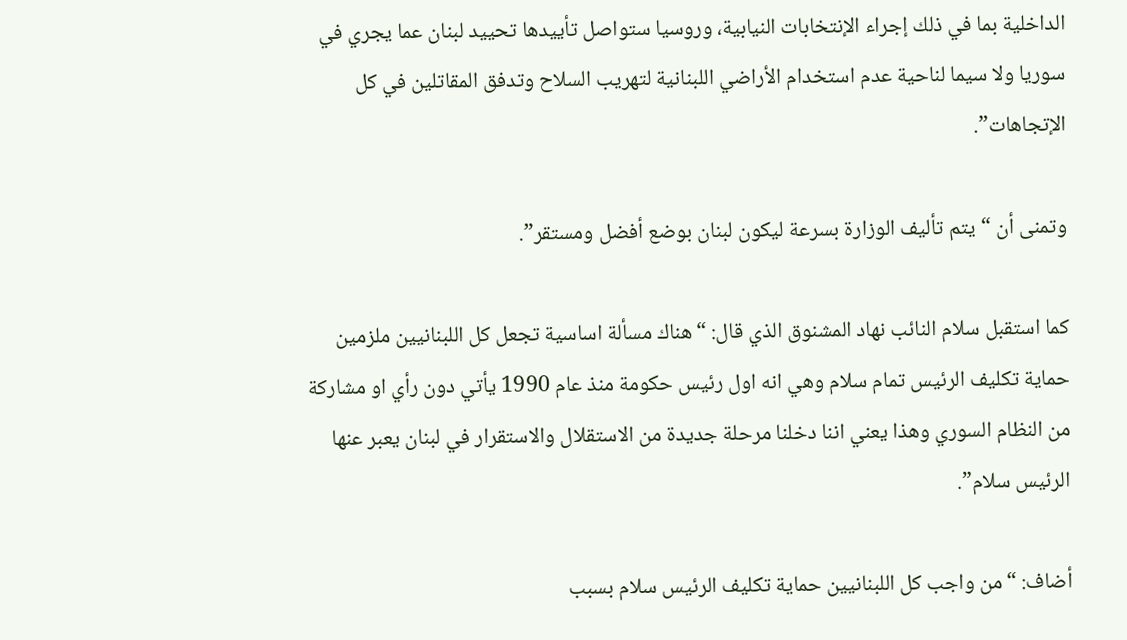الداخلية بما في ذلك إجراء الإنتخابات النيابية، وروسيا ستواصل تأييدها تحييد لبنان عما يجري في سوريا ولا سيما لناحية عدم استخدام الأراضي اللبنانية لتهريب السلاح وتدفق المقاتلين في كل الإتجاهات”.

وتمنى أن “يتم تأليف الوزارة بسرعة ليكون لبنان بوضع أفضل ومستقر”.

كما استقبل سلام النائب نهاد المشنوق الذي قال: “هناك مسألة اساسية تجعل كل اللبنانيين ملزمين حماية تكليف الرئيس تمام سلام وهي انه اول رئيس حكومة منذ عام 1990 يأتي دون رأي او مشاركة من النظام السوري وهذا يعني اننا دخلنا مرحلة جديدة من الاستقلال والاستقرار في لبنان يعبر عنها الرئيس سلام”.

أضاف: “من واجب كل اللبنانيين حماية تكليف الرئيس سلام بسبب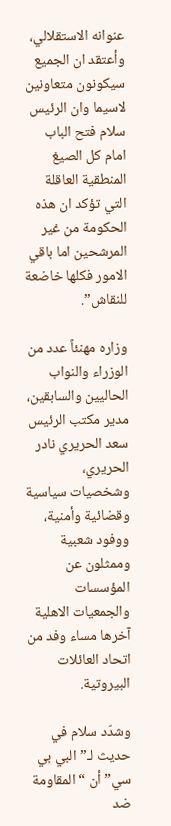عنوانه الاستقلالي، وأعتقد ان الجميع سيكونون متعاونين لاسيما وان الرئيس سلام فتح الباب امام كل الصيغ المنطقية العاقلة التي تؤكد ان هذه الحكومة من غير المرشحين اما باقي الامور فكلها خاضعة للنقاش”.

وزاره مهنئاً عدد من الوزراء والنواب الحاليين والسابقين، مدير مكتب الرئيس سعد الحريري نادر الحريري، وشخصيات سياسية وقضائية وأمنية، ووفود شعبية وممثلون عن المؤسسات والجمعيات الاهلية آخرها مساء وفد من اتحاد العائلات البيروتية.

وشدّد سلام في حديث لـ”البي بي سي” أن “المقاومة ضد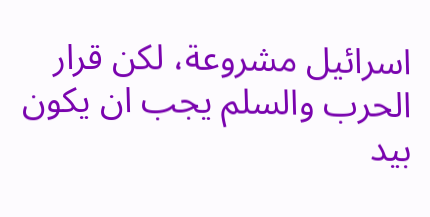اسرائيل مشروعة، لكن قرار الحرب والسلم يجب ان يكون بيد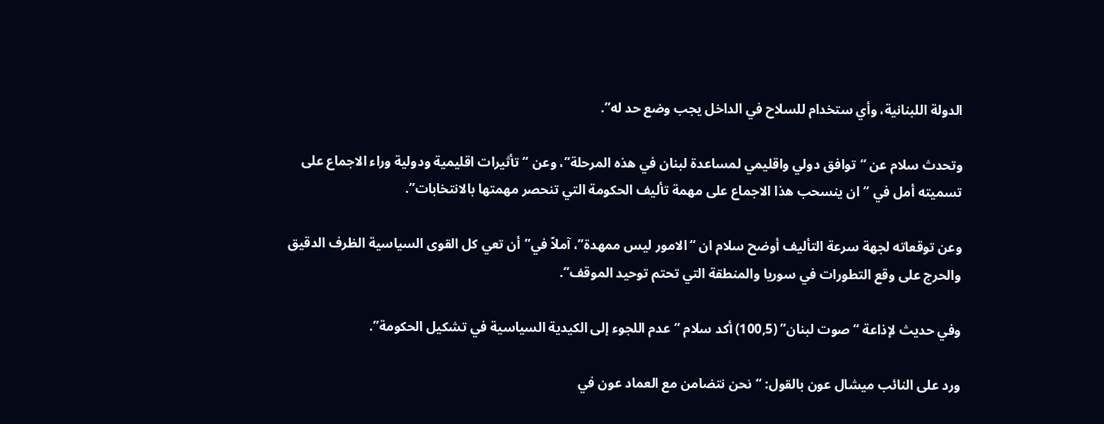الدولة اللبنانية، وأي ستخدام للسلاح في الداخل يجب وضع حد له”.

وتحدث سلام عن “توافق دولي واقليمي لمساعدة لبنان في هذه المرحلة”، وعن “تأثيرات اقليمية ودولية وراء الاجماع على تسميته أمل في “ان ينسحب هذا الاجماع على مهمة تأليف الحكومة التي تنحصر مهمتها بالانتخابات”.

وعن توقعاته لجهة سرعة التأليف أوضح سلام ان “الامور ليس ممهدة”، آملاً في”أن تعي كل القوى السياسية الظرف الدقيق والحرج على وقع التطورات في سوريا والمنطقة التي تحتم توحيد الموقف”.

وفي حديث لإذاعة “صوت لبنان” (100,5) أكد سلام “عدم اللجوء إلى الكيدية السياسية في تشكيل الحكومة”.

ورد على النائب ميشال عون بالقول: “نحن نتضامن مع العماد عون في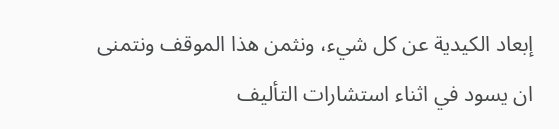إبعاد الكيدية عن كل شيء، ونثمن هذا الموقف ونتمنى ان يسود في اثناء استشارات التأليف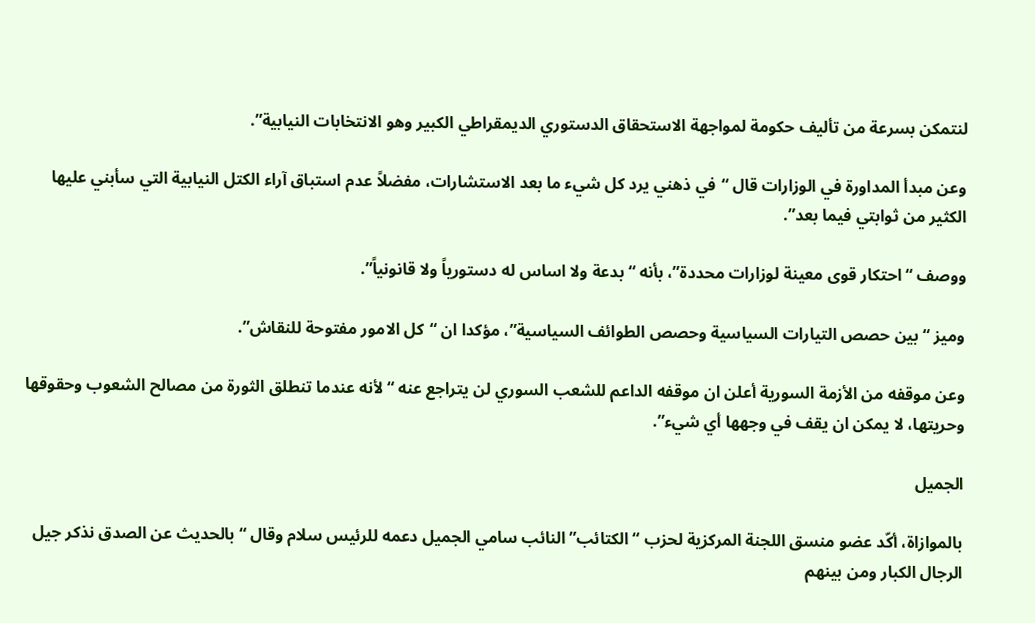لنتمكن بسرعة من تأليف حكومة لمواجهة الاستحقاق الدستوري الديمقراطي الكبير وهو الانتخابات النيابية”.

وعن مبدأ المداورة في الوزارات قال “في ذهني يرد كل شيء ما بعد الاستشارات، مفضلاً عدم استباق آراء الكتل النيابية التي سأبني عليها الكثير من ثوابتي فيما بعد”.

ووصف “احتكار قوى معينة لوزارات محددة”، بأنه “بدعة ولا اساس له دستورياً ولا قانونياً”.

وميز “بين حصص التيارات السياسية وحصص الطوائف السياسية”، مؤكدا ان “كل الامور مفتوحة للنقاش”.

وعن موقفه من الأزمة السورية أعلن ان موقفه الداعم للشعب السوري لن يتراجع عنه “لأنه عندما تنطلق الثورة من مصالح الشعوب وحقوقها وحريتها، لا يمكن ان يقف في وجهها أي شيء”.

الجميل

بالموازاة، أكّد عضو منسق اللجنة المركزية لحزب “الكتائب” النائب سامي الجميل دعمه للرئيس سلام وقال “بالحديث عن الصدق نذكر جيل الرجال الكبار ومن بينهم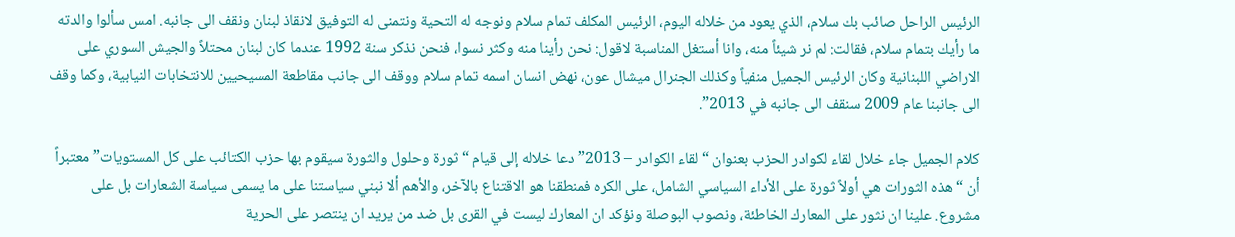الرئيس الراحل صائب بك سلام، الذي يعود من خلاله اليوم، الرئيس المكلف تمام سلام ونوجه له التحية ونتمنى له التوفيق لانقاذ لبنان ونقف الى جانبه. امس سألوا والدته ما رأيك بتمام سلام، فقالت: لم نر شيئاً منه، وانا أستغل المناسبة لاقول: نحن رأينا منه وكثر نسوا، فنحن نذكر سنة 1992 عندما كان لبنان محتلاً والجيش السوري على الاراضي اللبنانية وكان الرئيس الجميل منفياً وكذلك الجنرال ميشال عون، نهض انسان اسمه تمام سلام ووقف الى جانب مقاطعة المسيحيين للانتخابات النيابية، وكما وقف الى جانبنا عام 2009 سنقف الى جانبه في 2013”.

كلام الجميل جاء خلال لقاء لكوادر الحزب بعنوان “لقاء الكوادر – 2013” دعا خلاله إلى قيام “ثورة وحلول والثورة سيقوم بها حزب الكتائب على كل المستويات” معتبراً أن “هذه الثورات هي أولاً ثورة على الأداء السياسي الشامل، على الكره فمنطقنا هو الاقتناع بالآخر، والأهم ألا نبني سياستنا على ما يسمى سياسة الشعارات بل على مشروع. علينا ان نثور على المعارك الخاطئة، ونصوب البوصلة ونؤكد ان المعارك ليست في القرى بل ضد من يريد ان ينتصر على الحرية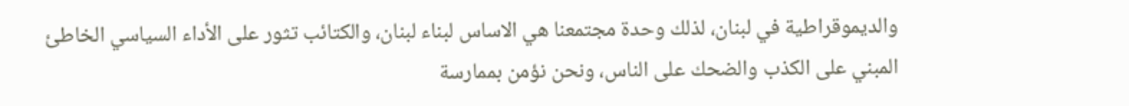والديموقراطية في لبنان، لذلك وحدة مجتمعنا هي الاساس لبناء لبنان، والكتائب تثور على الأداء السياسي الخاطئ المبني على الكذب والضحك على الناس، ونحن نؤمن بممارسة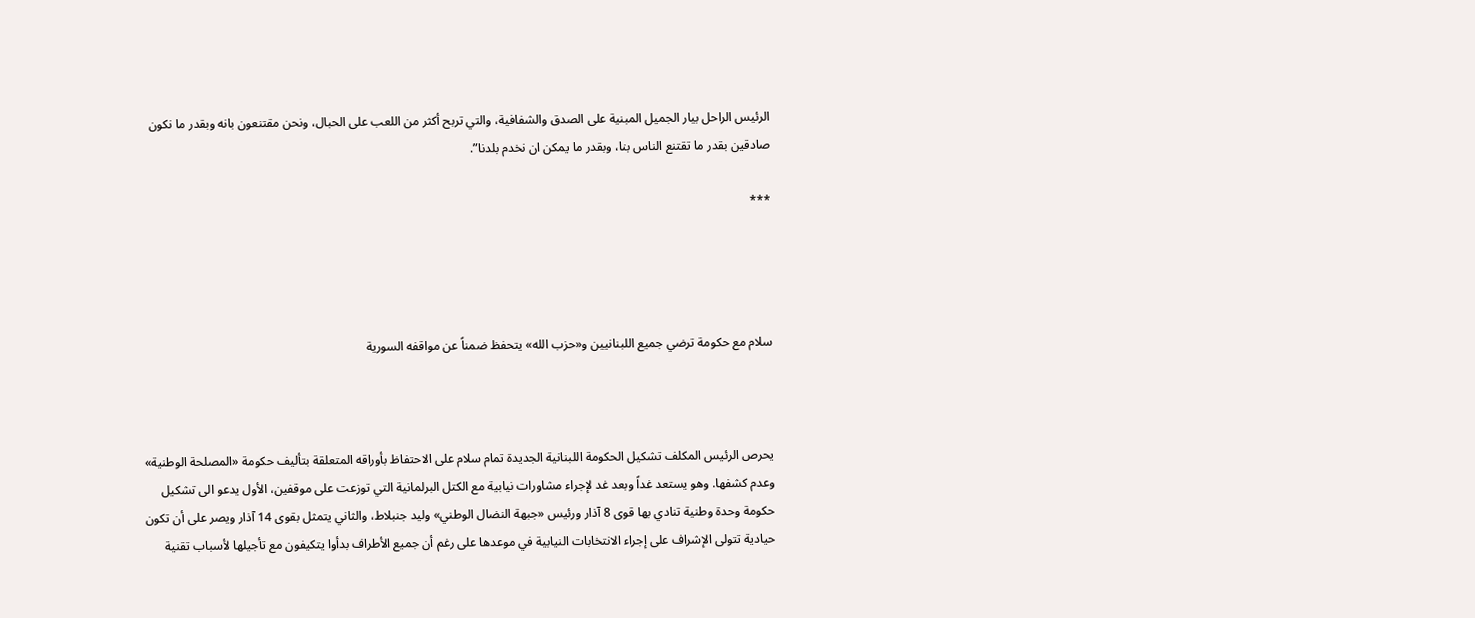الرئيس الراحل بيار الجميل المبنية على الصدق والشفافية، والتي تربح أكثر من اللعب على الحبال، ونحن مقتنعون بانه وبقدر ما نكون صادقين بقدر ما تقتنع الناس بنا، وبقدر ما يمكن ان نخدم بلدنا”.

***




سلام مع حكومة ترضي جميع اللبنانيين و«حزب الله» يتحفظ ضمناً عن مواقفه السورية



يحرص الرئيس المكلف تشكيل الحكومة اللبنانية الجديدة تمام سلام على الاحتفاظ بأوراقه المتعلقة بتأليف حكومة «المصلحة الوطنية» وعدم كشفها. وهو يستعد غداً وبعد غد لإجراء مشاورات نيابية مع الكتل البرلمانية التي توزعت على موقفين، الأول يدعو الى تشكيل حكومة وحدة وطنية تنادي بها قوى 8 آذار ورئيس «جبهة النضال الوطني» وليد جنبلاط، والثاني يتمثل بقوى 14 آذار ويصر على أن تكون حيادية تتولى الإشراف على إجراء الانتخابات النيابية في موعدها على رغم أن جميع الأطراف بدأوا يتكيفون مع تأجيلها لأسباب تقنية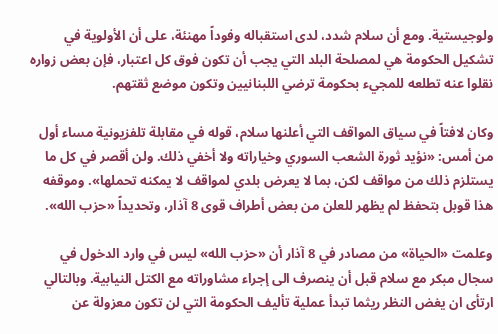ولوجيستية. ومع أن سلام شدد، لدى استقباله وفوداً مهنئة، على أن الأولوية في تشكيل الحكومة هي لمصلحة البلد التي يجب أن تكون فوق كل اعتبار، فإن بعض زواره نقلوا عنه تطلعه للمجيء بحكومة ترضي اللبنانيين وتكون موضع ثقتهم.

وكان لافتاً في سياق المواقف التي أعلنها سلام، قوله في مقابلة تلفزيونية مساء أول من أمس: «نؤيد ثورة الشعب السوري وخياراته ولا أخفي ذلك. ولن أقصر في كل ما يستلزم ذلك من مواقف لكن، بما لا يعرض بلدي لمواقف لا يمكنه تحملها». وموقفه هذا قوبل بتحفظ لم يظهر للعلن من بعض أطراف قوى 8 آذار، وتحديداً «حزب الله».

وعلمت «الحياة» من مصادر في 8 آذار أن «حزب الله» ليس في وارد الدخول في سجال مبكر مع سلام قبل أن ينصرف الى إجراء مشاوراته مع الكتل النيابية. وبالتالي ارتأى ان يغض النظر ريثما تبدأ عملية تأليف الحكومة التي لن تكون معزولة عن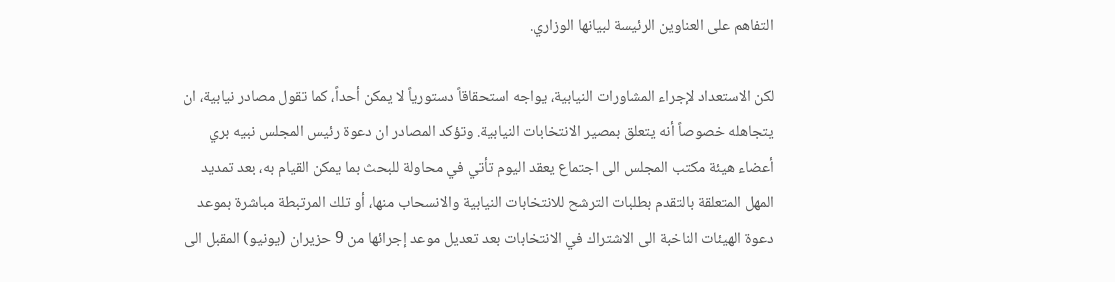التفاهم على العناوين الرئيسة لبيانها الوزاري.

لكن الاستعداد لإجراء المشاورات النيابية، يواجه استحقاقاً دستورياً لا يمكن أحداً، كما تقول مصادر نيابية، ان يتجاهله خصوصاً أنه يتعلق بمصير الانتخابات النيابية. وتؤكد المصادر ان دعوة رئيس المجلس نبيه بري أعضاء هيئة مكتب المجلس الى اجتماع يعقد اليوم تأتي في محاولة للبحث بما يمكن القيام به، بعد تمديد المهل المتعلقة بالتقدم بطلبات الترشح للانتخابات النيابية والانسحاب منها، أو تلك المرتبطة مباشرة بموعد دعوة الهيئات الناخبة الى الاشتراك في الانتخابات بعد تعديل موعد إجرائها من 9 حزيران (يونيو) المقبل الى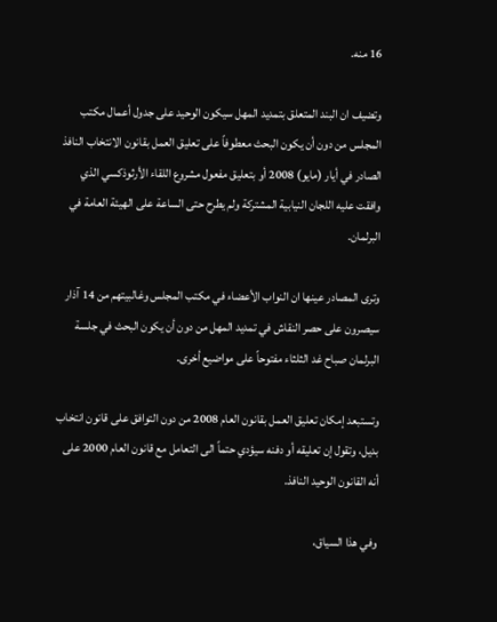16 منه.

وتضيف ان البند المتعلق بتمديد المهل سيكون الوحيد على جدول أعمال مكتب المجلس من دون أن يكون البحث معطوفاً على تعليق العمل بقانون الانتخاب النافذ الصادر في أيار (مايو) 2008 أو بتعليق مفعول مشروع اللقاء الأرثوذكسي الذي وافقت عليه اللجان النيابية المشتركة ولم يطرح حتى الساعة على الهيئة العامة في البرلمان.

وترى المصادر عينها ان النواب الأعضاء في مكتب المجلس وغالبيتهم من 14 آذار سيصرون على حصر النقاش في تمديد المهل من دون أن يكون البحث في جلسة البرلمان صباح غد الثلثاء مفتوحاً على مواضيع أخرى.

وتستبعد إمكان تعليق العمل بقانون العام 2008 من دون التوافق على قانون انتخاب بديل، وتقول إن تعليقه أو دفنه سيؤدي حتماً الى التعامل مع قانون العام 2000 على أنه القانون الوحيد النافذ.

وفي هذا السياق،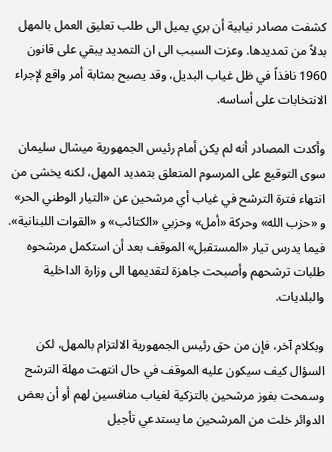كشفت مصادر نيابية أن بري يميل الى طلب تعليق العمل بالمهل بدلاً من تمديدها. وعزت السبب الى ان التمديد يبقي على قانون 1960 نافذاً في ظل غياب البديل، وقد يصبح بمثابة أمر واقع لإجراء الانتخابات على أساسه.

وأكدت المصادر أنه لم يكن أمام رئيس الجمهورية ميشال سليمان سوى التوقيع على المرسوم المتعلق بتمديد المهل، لكنه يخشى من انتهاء فترة الترشح في غياب أي مرشحين عن «التيار الوطني الحر» و «حزب الله» وحركة «أمل» وحزبي «الكتائب» و «القوات اللبنانية». فيما يدرس تيار «المستقبل» الموقف بعد أن استكمل مرشحوه طلبات ترشحهم وأصبحت جاهزة لتقديمها الى وزارة الداخلية والبلديات.

وبكلام آخر، فإن من حق رئيس الجمهورية الالتزام بالمهل، لكن السؤال كيف سيكون عليه الموقف في حال انتهت مهلة الترشح وسمحت بفوز مرشحين بالتزكية لغياب منافسين لهم أو أن بعض الدوائر خلت من المرشحين ما يستدعي تأجيل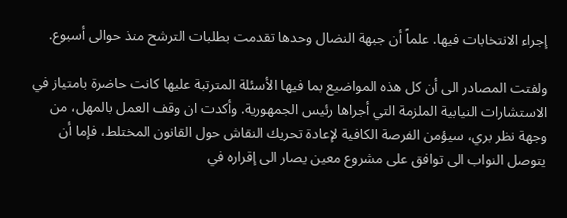إجراء الانتخابات فيها. علماً أن جبهة النضال وحدها تقدمت بطلبات الترشح منذ حوالى أسبوع.

ولفتت المصادر الى أن كل هذه المواضيع بما فيها الأسئلة المترتبة عليها كانت حاضرة بامتياز في الاستشارات النيابية الملزمة التي أجراها رئيس الجمهورية. وأكدت ان وقف العمل بالمهل، من وجهة نظر بري، سيؤمن الفرصة الكافية لإعادة تحريك النقاش حول القانون المختلط، فإما أن يتوصل النواب الى توافق على مشروع معين يصار الى إقراره في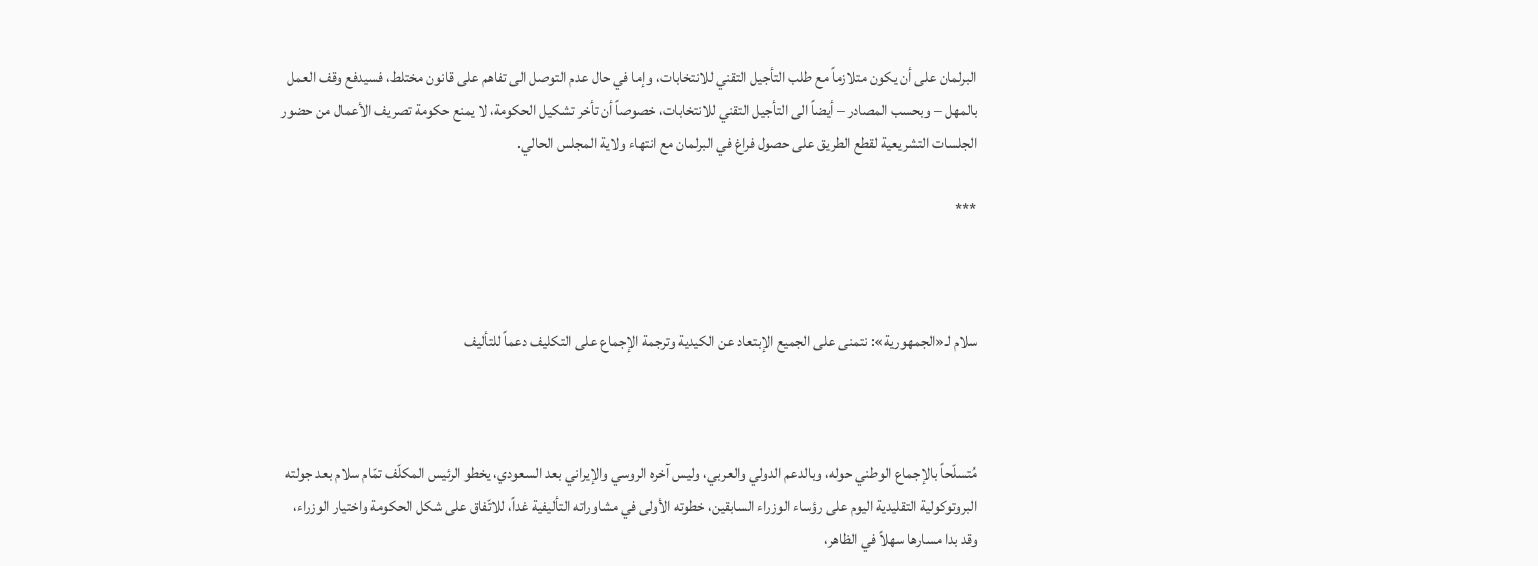البرلمان على أن يكون متلازماً مع طلب التأجيل التقني للانتخابات، وإما في حال عدم التوصل الى تفاهم على قانون مختلط، فسيدفع وقف العمل بالمهل – وبحسب المصادر – أيضاً الى التأجيل التقني للانتخابات، خصوصاً أن تأخر تشكيل الحكومة، لا يمنع حكومة تصريف الأعمال من حضور الجلسات التشريعية لقطع الطريق على حصول فراغ في البرلمان مع انتهاء ولاية المجلس الحالي.

***



سلام لـ«الجمهورية»: نتمنى على الجميع الإبتعاد عن الكيدية وترجمة الإجماع على التكليف دعماً للتأليف



مُتسلّحاً بالإجماع الوطني حوله، وبالدعم الدولي والعربي، وليس آخره الروسي والإيراني بعد السعودي، يخطو الرئيس المكلّف تمّام سلام بعد جولته البروتوكولية التقليدية اليوم على رؤساء الوزراء السابقين، خطوته الأولى في مشاوراته التأليفية غداً، للاتّفاق على شكل الحكومة واختيار الوزراء، وقد بدا مسارها سهلاً في الظاهر،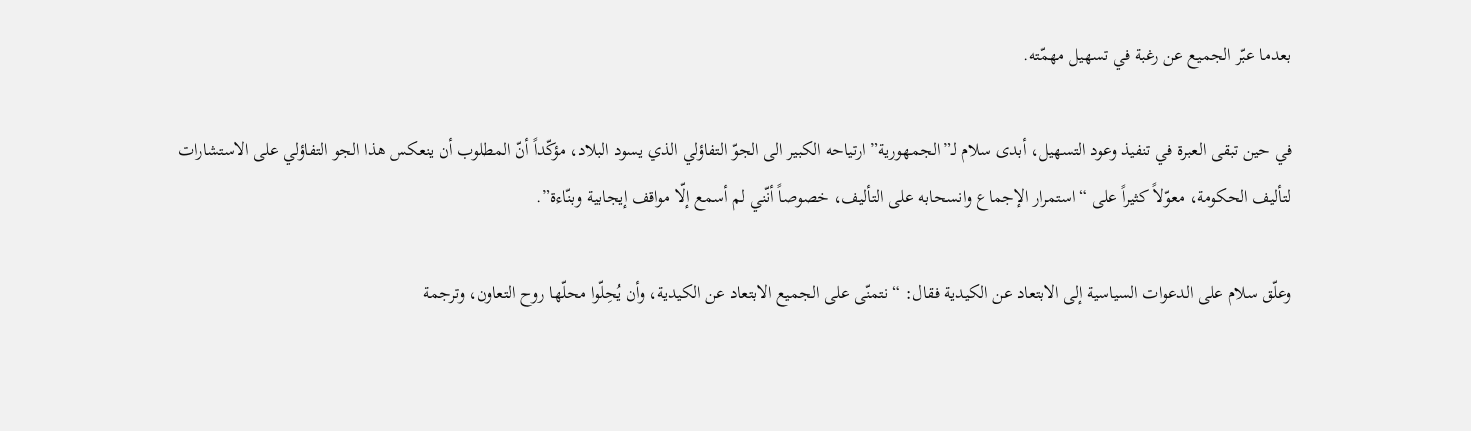بعدما عبّر الجميع عن رغبة في تسهيل مهمّته.

في حين تبقى العبرة في تنفيذ وعود التسهيل، أبدى سلام لـ”الجمهورية” ارتياحه الكبير الى الجوّ التفاؤلي الذي يسود البلاد، مؤكّداً أنّ المطلوب أن ينعكس هذا الجو التفاؤلي على الاستشارات لتأليف الحكومة، معوّلاً كثيراً على “استمرار الإجماع وانسحابه على التأليف، خصوصاً أنّني لم أسمع إلّا مواقف إيجابية وبنّاءة”.

وعلّق سلام على الدعوات السياسية إلى الابتعاد عن الكيدية فقال: “نتمنّى على الجميع الابتعاد عن الكيدية، وأن يُحِلّوا محلّها روح التعاون، وترجمة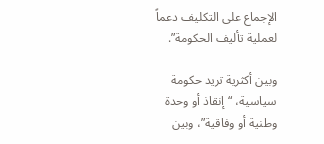الإجماع على التكليف دعماً لعملية تأليف الحكومة”.

وبين أكثرية تريد حكومة سياسية، “إنقاذ أو وحدة وطنية أو وفاقية”، وبين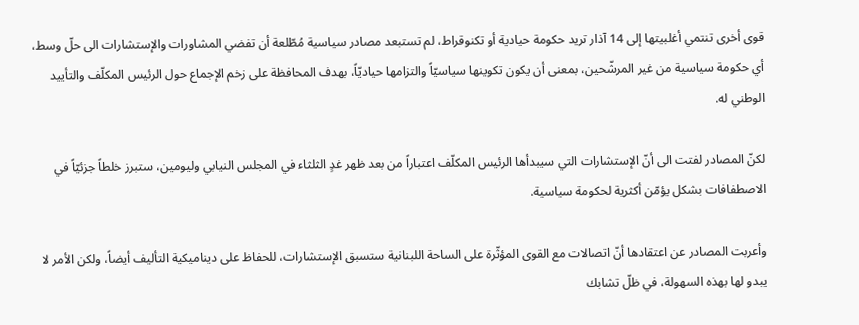قوى أخرى تنتمي أغلبيتها إلى 14 آذار تريد حكومة حيادية أو تكنوقراط، لم تستبعد مصادر سياسية مُطّلعة أن تفضي المشاورات والإستشارات الى حلّ وسط، أي حكومة سياسية من غير المرشّحين، بمعنى أن يكون تكوينها سياسيّاً والتزامها حياديّاً، بهدف المحافظة على زخم الإجماع حول الرئيس المكلّف والتأييد الوطني له.

لكنّ المصادر لفتت الى أنّ الإستشارات التي سيبدأها الرئيس المكلّف اعتباراً من بعد ظهر غدٍ الثلثاء في المجلس النيابي وليومين، ستبرز خلطاً جزئيّاً في الاصطفافات بشكل يؤمّن أكثرية لحكومة سياسية.

وأعربت المصادر عن اعتقادها أنّ اتصالات مع القوى المؤثّرة على الساحة اللبنانية ستسبق الإستشارات، للحفاظ على ديناميكية التأليف أيضاً، ولكن الأمر لا يبدو لها بهذه السهولة، في ظلّ تشابك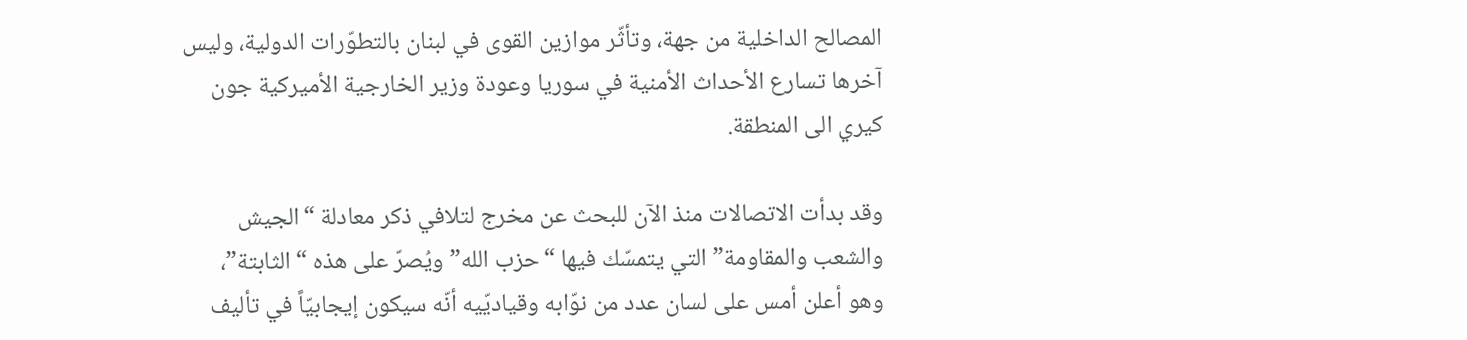المصالح الداخلية من جهة، وتأثّر موازين القوى في لبنان بالتطوّرات الدولية، وليس آخرها تسارع الأحداث الأمنية في سوريا وعودة وزير الخارجية الأميركية جون كيري الى المنطقة.

وقد بدأت الاتصالات منذ الآن للبحث عن مخرج لتلافي ذكر معادلة “الجيش والشعب والمقاومة” التي يتمسّك فيها “حزب الله” ويُصرّ على هذه “الثابتة”، وهو أعلن أمس على لسان عدد من نوّابه وقياديّيه أنّه سيكون إيجابيّاً في تأليف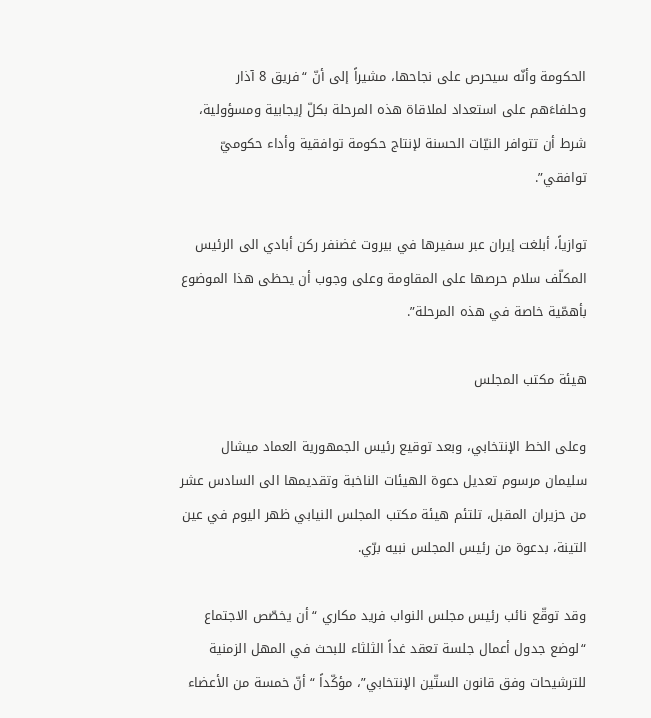الحكومة وأنّه سيحرص على نجاحها، مشيراً إلى أنّ “فريق 8 آذار وحلفاءَهم على استعداد لملاقاة هذه المرحلة بكلّ إيجابية ومسؤولية، شرط أن تتوافر النيّات الحسنة لإنتاج حكومة توافقية وأداء حكوميّ توافقي”.

توازياً، أبلغت إيران عبر سفيرها في بيروت غضنفر ركن أبادي الى الرئيس المكلّف سلام حرصها على المقاومة وعلى وجوب أن يحظى هذا الموضوع بأهمّية خاصة في هذه المرحلة”.

هيئة مكتب المجلس

وعلى الخط الإنتخابي، وبعد توقيع رئيس الجمهورية العماد ميشال سليمان مرسوم تعديل دعوة الهيئات الناخبة وتقديمها الى السادس عشر من حزيران المقبل، تلتئم هيئة مكتب المجلس النيابي ظهر اليوم في عين التينة، بدعوة من رئيس المجلس نبيه برّي.

وقد توقّع نائب رئيس مجلس النواب فريد مكاري “أن يخصّص الاجتماع “لوضع جدول أعمال جلسة تعقد غداً الثلثاء للبحث في المهل الزمنية للترشيحات وفق قانون الستّين الإنتخابي”، مؤكّداً “أنّ خمسة من الأعضاء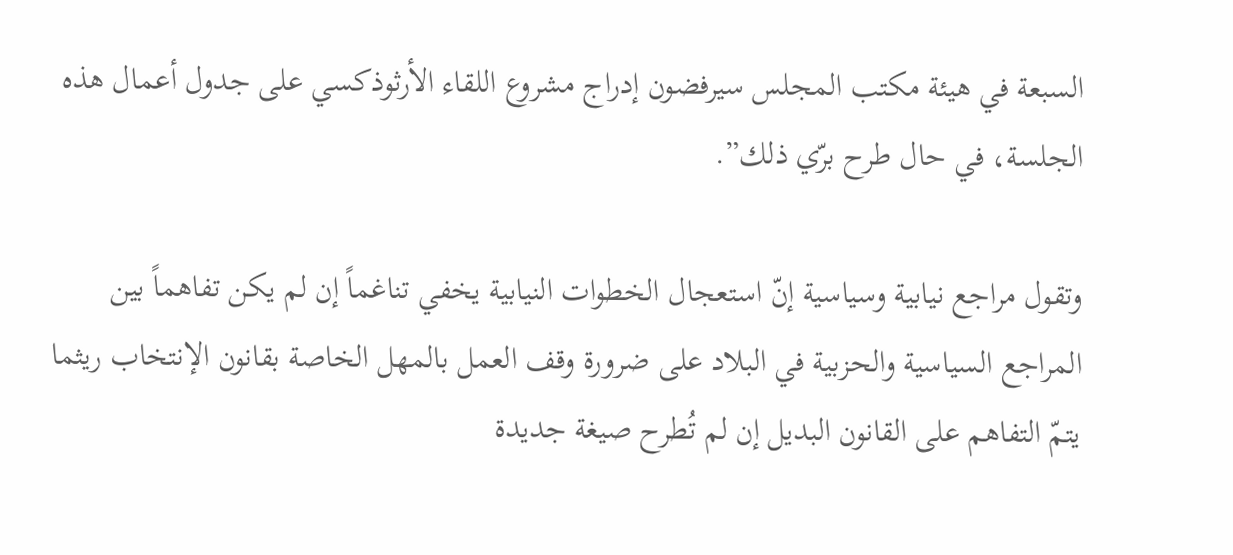السبعة في هيئة مكتب المجلس سيرفضون إدراج مشروع اللقاء الأرثوذكسي على جدول أعمال هذه الجلسة، في حال طرح برّي ذلك”.

وتقول مراجع نيابية وسياسية إنّ استعجال الخطوات النيابية يخفي تناغماً إن لم يكن تفاهماً بين المراجع السياسية والحزبية في البلاد على ضرورة وقف العمل بالمهل الخاصة بقانون الإنتخاب ريثما يتمّ التفاهم على القانون البديل إن لم تُطرح صيغة جديدة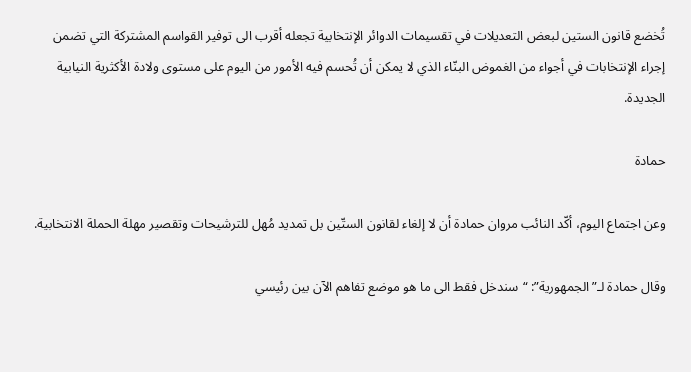تُخضع قانون الستين لبعض التعديلات في تقسيمات الدوائر الإنتخابية تجعله أقرب الى توفير القواسم المشتركة التي تضمن إجراء الإنتخابات في أجواء من الغموض البنّاء الذي لا يمكن أن تُحسم فيه الأمور من اليوم على مستوى ولادة الأكثرية النيابية الجديدة.

حمادة

وعن اجتماع اليوم، أكّد النائب مروان حمادة أن لا إلغاء لقانون الستّين بل تمديد مُهل للترشيحات وتقصير مهلة الحملة الانتخابية.

وقال حمادة لـ”الجمهورية”: “سندخل فقط الى ما هو موضع تفاهم الآن بين رئيسي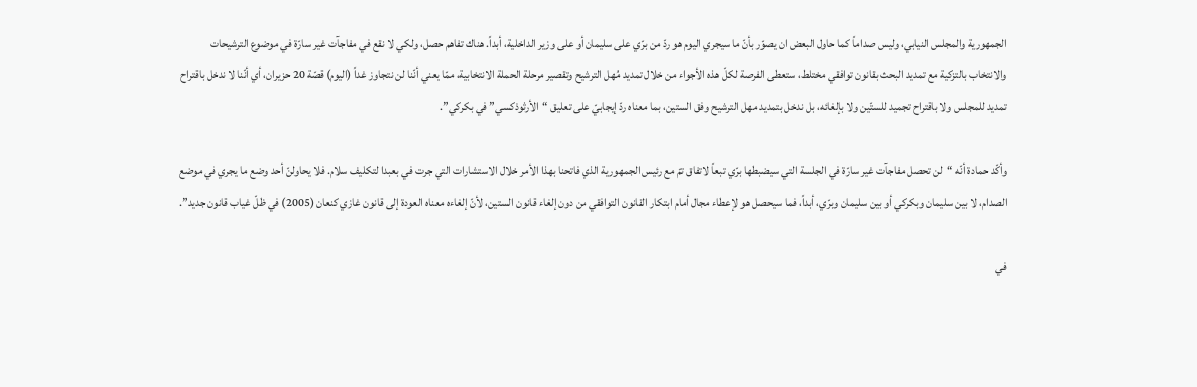الجمهورية والمجلس النيابي، وليس صداماً كما حاول البعض ان يصوّر بأنّ ما سيجري اليوم هو ردّ من برّي على سليمان أو على وزير الداخلية، أبداً. هناك تفاهم حصل، ولكي لا نقع في مفاجآت غير سارّة في موضوع الترشيحات والانتخاب بالتزكية مع تمديد البحث بقانون توافقي مختلط، ستعطى الفرصة لكلّ هذه الأجواء من خلال تمديد مُهل الترشيح وتقصير مرحلة الحملة الانتخابية، ممّا يعني أنّنا لن نتجاوز غداً (اليوم) قصّة 20 حزيران، أي أنّنا لا ندخل باقتراح تمديد للمجلس ولا باقتراح تجميد للستّين ولا بإلغائه، بل ندخل بتمديد مهل الترشيح وفق الستين، بما معناه ردّ إيجابيّ على تعليق “الأرثوذكسي” في بكركي”.

وأكّد حمادة أنّه “لن تحصل مفاجآت غير سارّة في الجلسة التي سيضبطها برّي تبعاً لاتفاق تمّ مع رئيس الجمهورية الذي فاتحنا بهذا الأمر خلال الاستشارات التي جرت في بعبدا لتكليف سلام. فلا يحاولنّ أحد وضع ما يجري في موضع الصدام، لا بين سليمان وبكركي أو بين سليمان وبرّي، أبداً، فما سيحصل هو لإعطاء مجال أمام ابتكار القانون التوافقي من دون إلغاء قانون الستين، لأنّ إلغاءه معناه العودة إلى قانون غازي كنعان (2005) في ظلّ غياب قانون جديد”.

في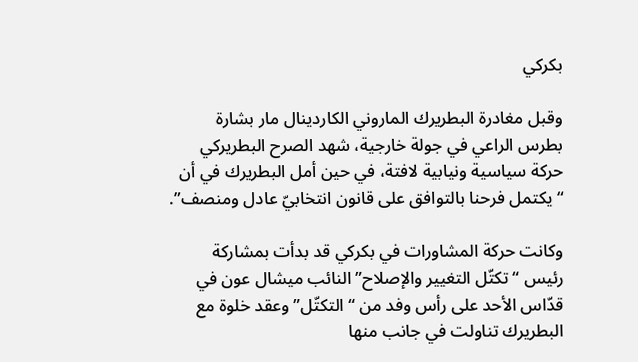بكركي

وقبل مغادرة البطريرك الماروني الكاردينال مار بشارة بطرس الراعي في جولة خارجية، شهد الصرح البطريركي حركة سياسية ونيابية لافتة، في حين أمل البطريرك في أن “يكتمل فرحنا بالتوافق على قانون انتخابيّ عادل ومنصف”.

وكانت حركة المشاورات في بكركي قد بدأت بمشاركة رئيس “تكتّل التغيير والإصلاح” النائب ميشال عون في قدّاس الأحد على رأس وفد من “التكتّل” وعقد خلوة مع البطريرك تناولت في جانب منها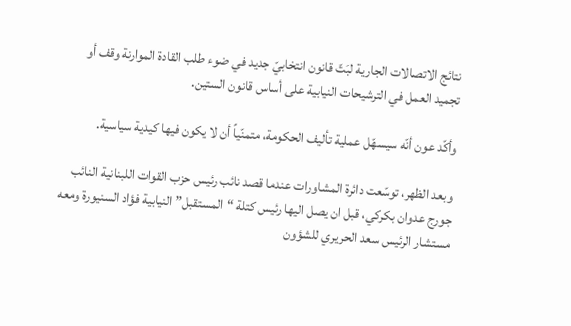نتائج الاتصالات الجارية لبَتّ قانون انتخابيّ جديد في ضوء طلب القادة الموارنة وقف أو تجميد العمل في الترشيحات النيابية على أساس قانون الستين.

وأكّد عون أنّه سيسهّل عملية تأليف الحكومة، متمنّياً أن لا يكون فيها كيدية سياسية.

وبعد الظهر، توسّعت دائرة المشاورات عندما قصد نائب رئيس حزب القوات اللبنانية النائب جورج عدوان بكركي، قبل ان يصل اليها رئيس كتلة “المستقبل” النيابية فؤاد السنيورة ومعه مستشار الرئيس سعد الحريري للشؤون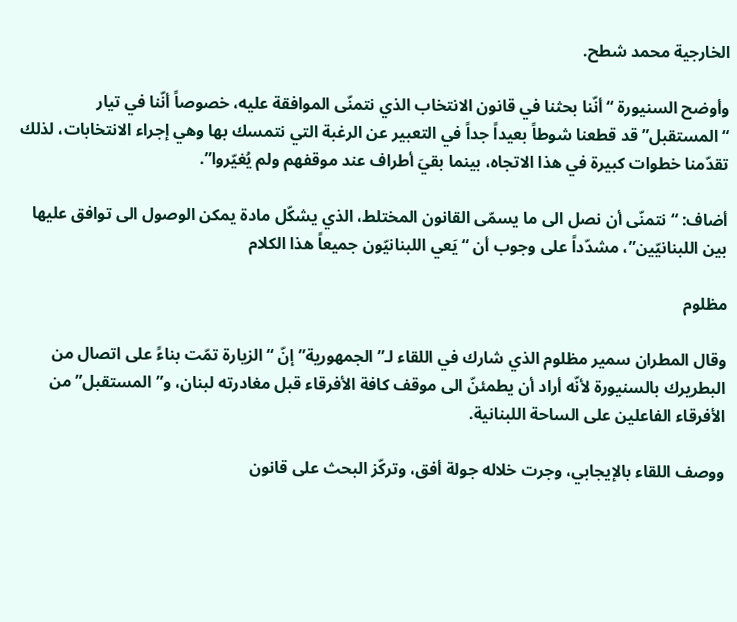الخارجية محمد شطح.

وأوضح السنيورة “أنّنا بحثنا في قانون الانتخاب الذي نتمنّى الموافقة عليه، خصوصاً أنّنا في تيار “المستقبل” قد قطعنا شوطاً بعيداً جداً في التعبير عن الرغبة التي نتمسك بها وهي إجراء الانتخابات، لذلك تقدّمنا خطوات كبيرة في هذا الاتجاه، بينما بقيَ أطراف عند موقفهم ولم يُغيّروا”.

أضاف: “نتمنّى أن نصل الى ما يسمّى القانون المختلط، الذي يشكّل مادة يمكن الوصول الى توافق عليها بين اللبنانيّين”، مشدّداً على وجوب أن “يَعي اللبنانيّون جميعاً هذا الكلام

مظلوم

وقال المطران سمير مظلوم الذي شارك في اللقاء لـ”الجمهورية” إنّ “الزيارة تمّت بناءً على اتصال من البطريرك بالسنيورة لأنّه أراد أن يطمئنّ الى موقف كافة الأفرقاء قبل مغادرته لبنان، و”المستقبل” من الأفرقاء الفاعلين على الساحة اللبنانية.

ووصف اللقاء بالإيجابي، وجرت خلاله جولة أفق، وتركّز البحث على قانون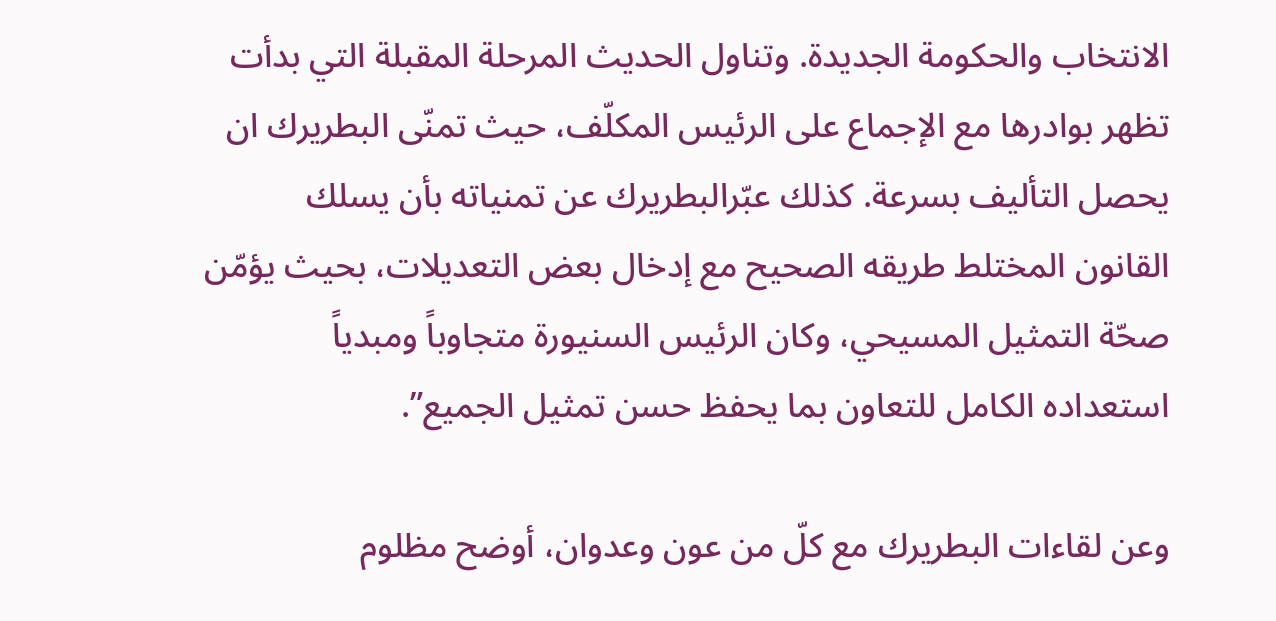الانتخاب والحكومة الجديدة. وتناول الحديث المرحلة المقبلة التي بدأت تظهر بوادرها مع الإجماع على الرئيس المكلّف، حيث تمنّى البطريرك ان يحصل التأليف بسرعة. كذلك عبّرالبطريرك عن تمنياته بأن يسلك القانون المختلط طريقه الصحيح مع إدخال بعض التعديلات، بحيث يؤمّن صحّة التمثيل المسيحي، وكان الرئيس السنيورة متجاوباً ومبدياً استعداده الكامل للتعاون بما يحفظ حسن تمثيل الجميع”.

وعن لقاءات البطريرك مع كلّ من عون وعدوان، أوضح مظلوم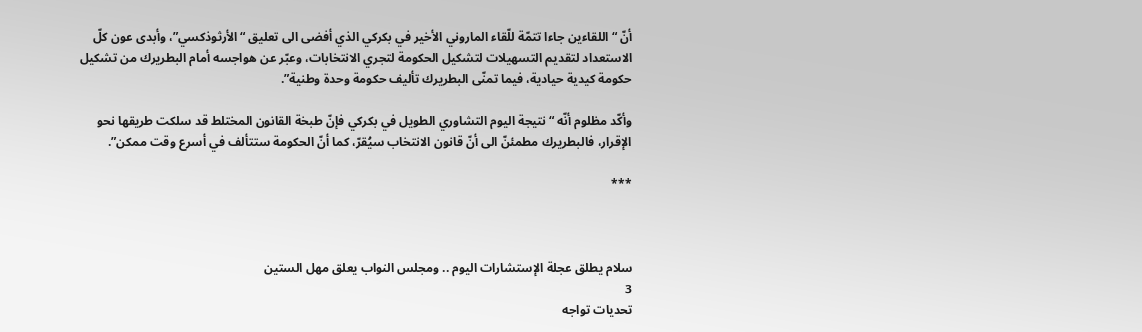أنّ “اللقاءين جاءا تتمّة للّقاء الماروني الأخير في بكركي الذي أفضى الى تعليق “الأرثوذكسي”، وأبدى عون كلّ الاستعداد لتقديم التسهيلات لتشكيل الحكومة لتجري الانتخابات، وعبّر عن هواجسه أمام البطريرك من تشكيل حكومة كيدية حيادية، فيما تمنّى البطريرك تأليف حكومة وحدة وطنية”.

وأكّد مظلوم أنّه “نتيجة اليوم التشاوري الطويل في بكركي فإنّ طبخة القانون المختلط قد سلكت طريقها نحو الإقرار، فالبطريرك مطمئنّ الى أنّ قانون الانتخاب سيُقرّ، كما أنّ الحكومة ستتألف في أسرع وقت ممكن”.

***



سلام يطلق عجلة الإستشارات اليوم .. ومجلس النواب يعلق مهل الستين
3
تحديات تواجه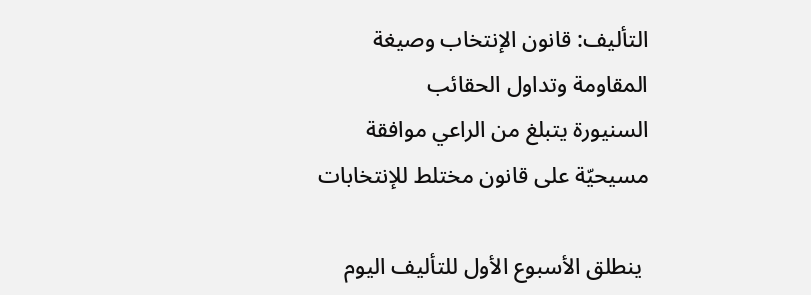التأليف: قانون الإنتخاب وصيغة المقاومة وتداول الحقائب
السنيورة يتبلغ من الراعي موافقة مسيحيّة على قانون مختلط للإنتخابات

 ينطلق الأسبوع الأول للتأليف اليوم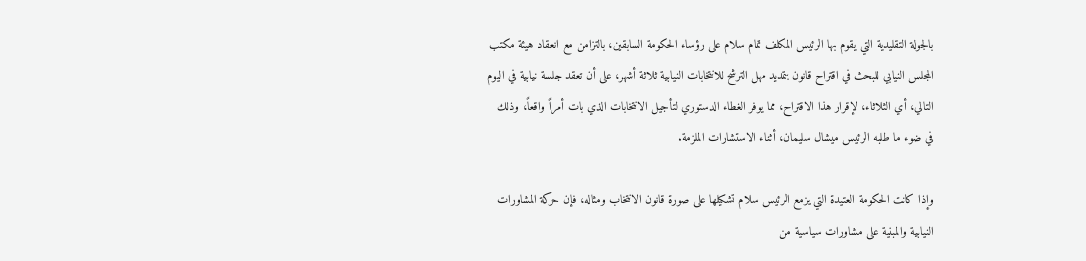بالجولة التقليدية التي يقوم بها الرئيس المكلف تمام سلام على رؤساء الحكومة السابقين، بالتزامن مع انعقاد هيئة مكتب المجلس النيابي للبحث في اقتراح قانون بتمديد مهل الترشح للانتخابات النيابية ثلاثة أشهر، على أن تعقد جلسة نيابية في اليوم التالي، أي الثلاثاء، لإقرار هذا الاقتراح، مما يوفر الغطاء الدستوري لتأجيل الانتخابات الذي بات أمراً واقعاً، وذلك في ضوء ما طلبه الرئيس ميشال سليمان، أثناء الاستشارات الملزمة.

وإذا كانت الحكومة العتيدة التي يزمع الرئيس سلام تشكيلها على صورة قانون الانتخاب ومثاله، فإن حركة المشاورات النيابية والمبنية على مشاورات سياسية من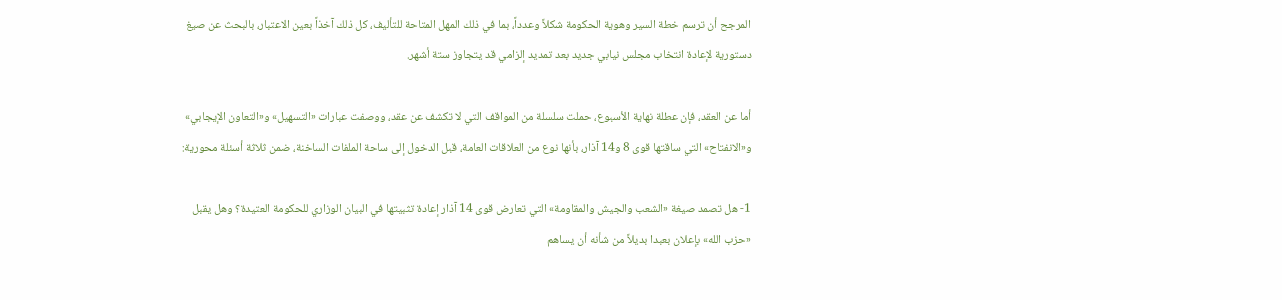المرجح أن ترسم خطة السير وهوية الحكومة شكلاً وعدداً، بما في ذلك المهل المتاحة للتأليف، كل ذلك آخذاً بعين الاعتبار، بالبحث عن صيغ دستورية لإعادة انتخاب مجلس نيابي جديد بعد تمديد إلزامي قد يتجاوز ستة أشهر.

أما عن العقد، فإن عطلة نهاية الأسبوع، حملت سلسلة من المواقف التي لا تكشف عن عقد، ووصفت عبارات «التسهيل» و«التعاون الإيجابي» و«الانفتاح» التي ساقتها قوى 8 و14 آذار، بأنها نوع من العلاقات العامة، قبل الدخول إلى ساحة الملفات الساخنة، ضمن ثلاثة أسئلة محورية:

1- هل تصمد صيغة «الشعب والجيش والمقاومة» التي تعارض قوى 14 آذار إعادة تثبيتها في البيان الوزاري للحكومة العتيدة؟ وهل يقبل «حزب الله» بإعلان بعبدا بديلاً من شأنه أن يساهم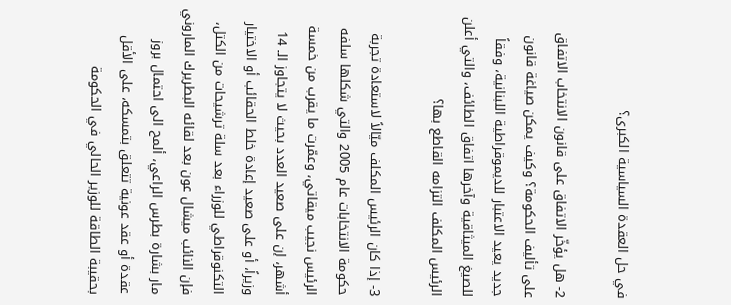في حل العقدة السياسية الكبرى؟

2- هل يؤخّر الاتفاق على قانون الانتخاب الاتفاق على تأليف الحكومة؟ وكيف يمكن صياغة قانون جديد يعيد الاعتبار للديموقراطية اللبنانية، وفقاً للصيغ الميثاقية وآخرها اتفاق الطائف، والتي أعلن الرئيس المكلف التزامه القاطع بها؟

3- إذا كان الرئيس المكلف ميّالاً لاستعادة تجربة حكومة الانتخابات عام 2005 والتي شكلها سلفه الرئيس نجيب ميقاتي، وعمّرت ما يقرب من خمسة أشهر، إن على صعيد العدد بحيث لا يتجاوز الـ 14 وزيراً، أو على صعيد إعادة خلط الحقائب أو الاختيار التكنوقراطي للوزراء بعد سلة ترشيحات من الكتل، فإن النائب ميشال عون بعد لقائه البطريرك الماروني مار بشارة بطرس الراعي، ألمح الى احتمال بروز عقدة أو عقد عونية تتعلق بتمسكه، على الأقل بحقيبة الطاقة للوزير الحالي في الحكومة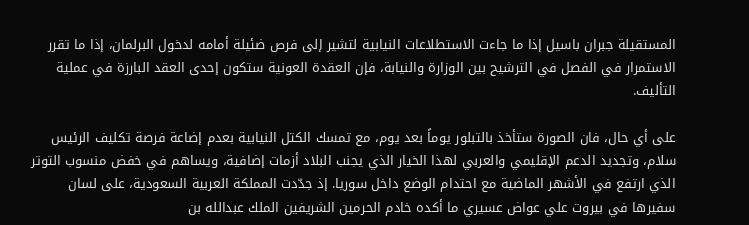المستقيلة جبران باسيل إذا ما جاءت الاستطلاعات النيابية لتشير إلى فرص ضئيلة أمامه لدخول البرلمان، إذا ما تقرر الاستمرار في الفصل في الترشيح بين الوزارة والنيابة، فإن العقدة العونية ستكون إحدى العقد البارزة في عملية التأليف.

على أي حال، فان الصورة ستأخذ بالتبلور يوماً بعد يوم، مع تمسك الكتل النيابية بعدم إضاعة فرصة تكليف الرئيس سلام، وتجديد الدعم الإقليمي والعربي لهذا الخيار الذي يجنب البلاد أزمات إضافية، ويساهم في خفض منسوب التوتر الذي ارتفع في الأشهر الماضية مع احتدام الوضع داخل سوريا. إذ جدّدت المملكة العربية السعودية، على لسان سفيرها في بيروت علي عواض عسيري ما أكده خادم الحرمين الشريفين الملك عبدالله بن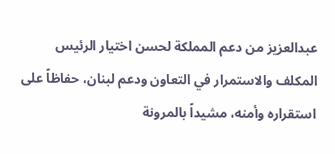عبدالعزيز من دعم المملكة لحسن اختيار الرئيس المكلف والاستمرار في التعاون ودعم لبنان، حفاظاً على استقراره وأمنه، مشيداً بالمرونة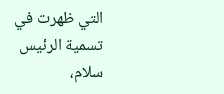التي ظهرت في تسمية الرئيس سلام،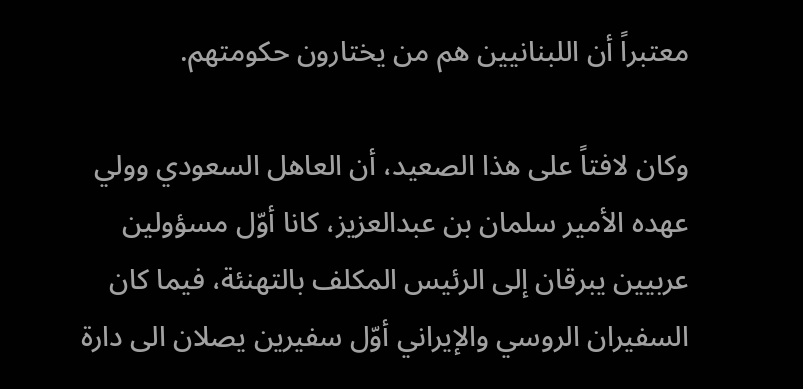معتبراً أن اللبنانيين هم من يختارون حكومتهم.

وكان لافتاً على هذا الصعيد، أن العاهل السعودي وولي عهده الأمير سلمان بن عبدالعزيز، كانا أوّل مسؤولين عربيين يبرقان إلى الرئيس المكلف بالتهنئة، فيما كان السفيران الروسي والإيراني أوّل سفيرين يصلان الى دارة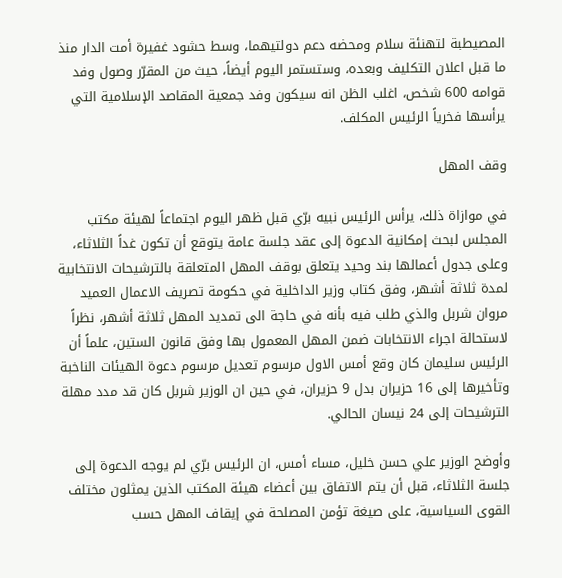المصيطبة لتهنئة سلام ومحضه دعم دولتيهما، وسط حشود غفيرة أمت الدار منذ ما قبل اعلان التكليف وبعده، وستستمر اليوم أيضاً، حيث من المقرّر وصول وفد قوامه 600 شخص، اغلب الظن انه سيكون وفد جمعية المقاصد الإسلامية التي يرأسها فخرياً الرئيس المكلف.

وقف المهل

في موازاة ذلك، يرأس الرئيس نبيه برّي قبل ظهر اليوم اجتماعاً لهيئة مكتب المجلس لبحث إمكانية الدعوة إلى عقد جلسة عامة يتوقع أن تكون غداً الثلاثاء، وعلى جدول أعمالها بند وحيد يتعلق بوقف المهل المتعلقة بالترشيحات الانتخابية لمدة ثلاثة أشهر، وفق كتاب وزير الداخلية في حكومة تصريف الاعمال العميد مروان شربل والذي طلب فيه بأنه في حاجة الى تمديد المهل ثلاثة أشهر، نظراً لاستحالة اجراء الانتخابات ضمن المهل المعمول بها وفق قانون الستين، علماً أن الرئيس سليمان كان وقع أمس الاول مرسوم تعديل مرسوم دعوة الهيئات الناخبة وتأخيرها إلى 16 حزيران بدل 9 حزيران، في حين ان الوزير شربل كان قد مدد مهلة الترشيحات إلى 24 نيسان الحالي.

وأوضح الوزير علي حسن خليل، مساء أمس، ان الرئيس برّي لم يوجه الدعوة إلى جلسة الثلاثاء، قبل أن يتم الاتفاق بين أعضاء هيئة المكتب الذين يمثلون مختلف القوى السياسية، على صيغة تؤمن المصلحة في إيقاف المهل حسب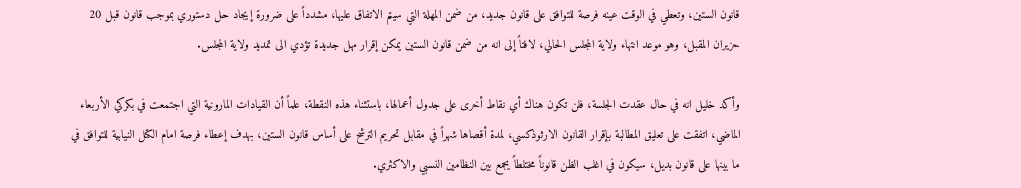قانون الستين، وتعطي في الوقت عينه فرصة للتوافق على قانون جديد، من ضمن المهلة التي سيتم الاتفاق عليها، مشدداً على ضرورة إيجاد حل دستوري بموجب قانون قبل 20 حزيران المقبل، وهو موعد انتهاء ولاية المجلس الحالي، لافتاً إلى انه من ضمن قانون الستين يمكن إقرار مهل جديدة تؤدي الى تمديد ولاية المجلس.

وأكد خليل انه في حال عقدت الجلسة، فلن تكون هناك أي نقاط أخرى على جدول أعمالها، باستثناء هذه النقطة، علماً أن القيادات المارونية التي اجتمعت في بكركي الأربعاء الماضي، اتفقت على تعليق المطالبة بإقرار القانون الارثوذكسي، لمدة أقصاها شهراً في مقابل تحريم الترشح على أساس قانون الستين، بهدف إعطاء فرصة امام الكتل النيابية للتوافق في ما بينها على قانون بديل، سيكون في اغلب الظن قانوناً مختلطاً يجمع بين النظامين النسبي والاكثري.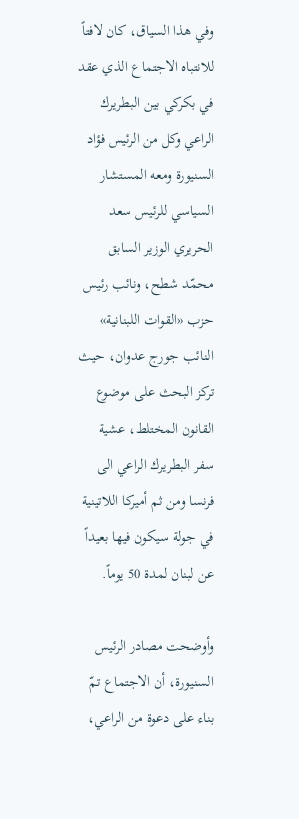وفي هذا السياق، كان لافتاً للانتباه الاجتماع الذي عقد في بكركي بين البطريرك الراعي وكل من الرئيس فؤاد السنيورة ومعه المستشار السياسي للرئيس سعد الحريري الوزير السابق محمّد شطح، ونائب رئيس حزب «القوات اللبنانية» النائب جورج عدوان، حيث تركز البحث على موضوع القانون المختلط، عشية سفر البطريرك الراعي الى فرنسا ومن ثم أميركا اللاتينية في جولة سيكون فيها بعيداً عن لبنان لمدة 50 يوماً.

وأوضحت مصادر الرئيس السنيورة، أن الاجتماع تمّ بناء على دعوة من الراعي،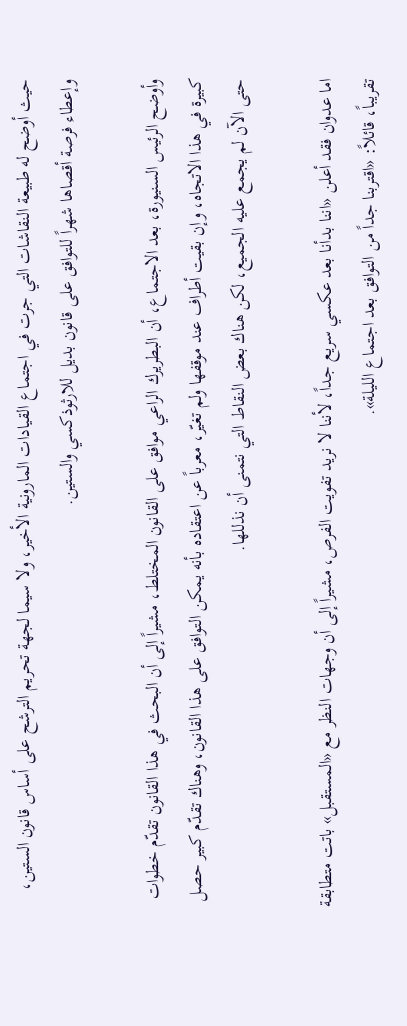حيث أوضح له طبيعة النقاشات التي جرت في اجتماع القيادات المارونية الأخير، ولا سيما لجهة تحريم الترشح على أساس قانون الستين، وإعطاء فرصة أقصاها شهراً للتوافق على قانون بديل للارثوذكسي والستين.

وأوضح الرئيس السنيورة، بعد الاجتماع، أن البطريرك الراعي موافق على القانون المختلط، مشيراً إلى أن البحث في هذا القانون تقدّم خطوات كبيرة في هذا الاتجاه، وإن بقيت أطراف عند موقفها ولم تغيّر، معرباً عن اعتقاده بأنه يمكن التوافق على هذا القانون، وهناك تقدّم كبير حصل حتى الآن لم يجمع عليه الجميع، لكن هناك بعض النقاط التي نتمنى أن نذللها.

اما عدوان فقد أعلن «اننا بدأنا بعد عكسي سريع جداً، لأننا لا نريد تفويت الفرص، مشيراً إلى أن وجهات النظر مع «المستقبل» باتت متطابقة تقريباً، قائلاً: «اقتربنا جداً من التوافق بعد اجتماع الليلة».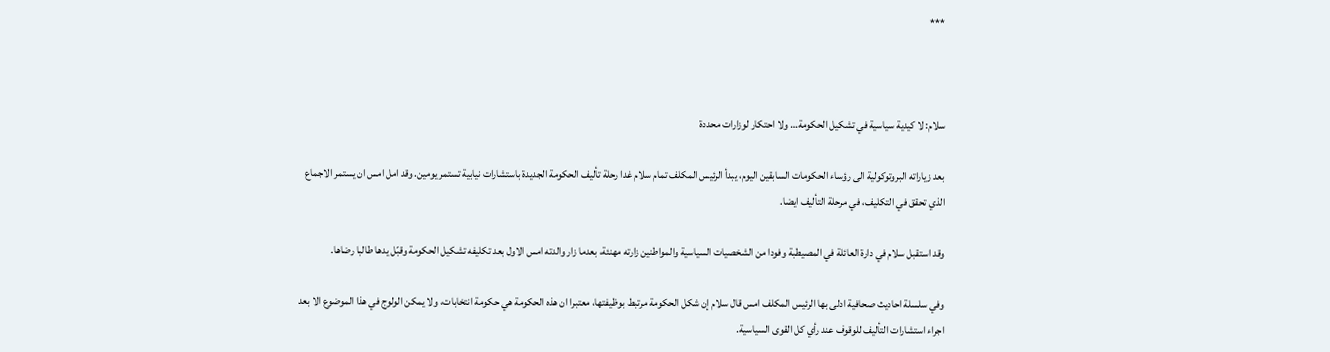***



سلام: لا كيدية سياسية في تشكيل الحكومة… ولا احتكار لوزارات محددة

بعد زياراته البروتوكولية الى رؤساء الحكومات السابقين اليوم، يبدأ الرئيس المكلف تمام سلام غدا رحلة تأليف الحكومة الجديدة باستشارات نيابية تستمر يومين. وقد امل امس ان يستمر الاجماع الذي تحقق في التكليف، في مرحلة التأليف ايضا.

وقد استقبل سلام في دارة العائلة في المصيطبة وفودا من الشخصيات السياسية والمواطنين زارته مهنئة، بعدما زار والدته امس الاول بعد تكليفه تشكيل الحكومة وقبّل يدها طالبا رضاها.

وفي سلسلة احاديث صحافية ادلى بها الرئيس المكلف امس قال سلام إن شكل الحكومة مرتبط بوظيفتها، معتبرا ان هذه الحكومة هي حكومة انتخابات، ولا يمكن الولوج في هذا الموضوع الا بعد اجراء استشارات التأليف للوقوف عند رأي كل القوى السياسية.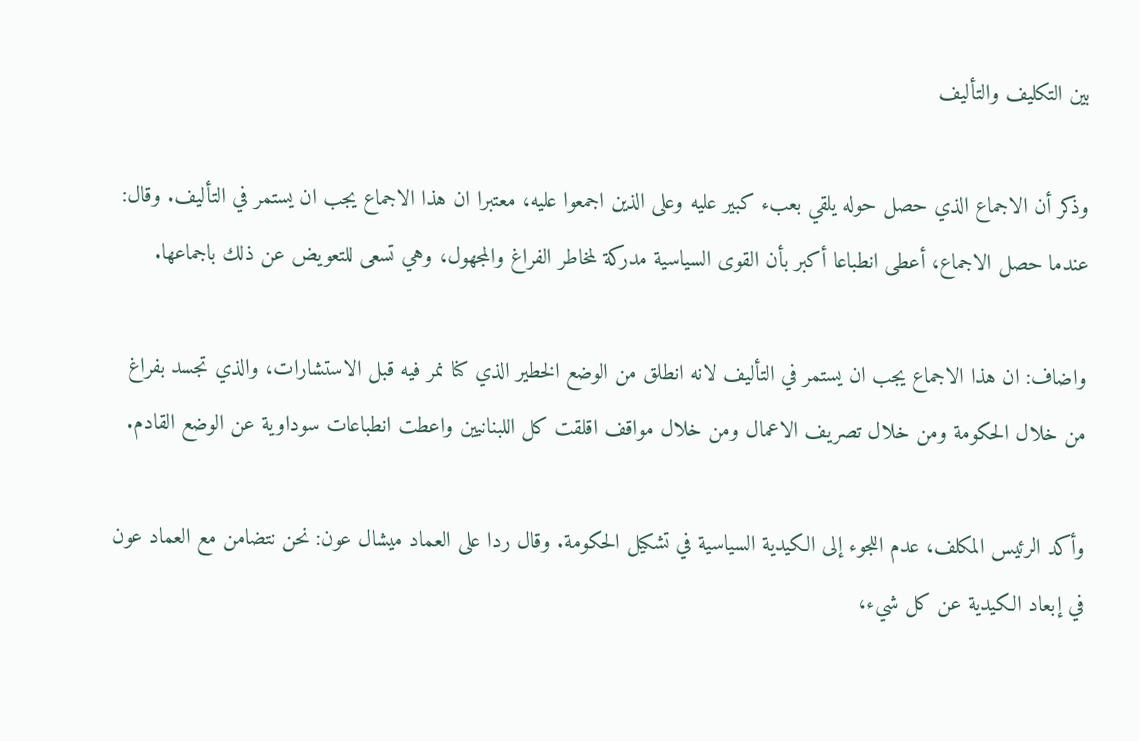بين التكليف والتأليف

وذكر أن الاجماع الذي حصل حوله يلقي بعبء كبير عليه وعلى الذين اجمعوا عليه، معتبرا ان هذا الاجماع يجب ان يستمر في التأليف. وقال: عندما حصل الاجماع، أعطى انطباعا أكبر بأن القوى السياسية مدركة لمخاطر الفراغ والمجهول، وهي تسعى للتعويض عن ذلك باجماعها.

واضاف: ان هذا الاجماع يجب ان يستمر في التأليف لانه انطلق من الوضع الخطير الذي كنا نمر فيه قبل الاستشارات، والذي تجسد بفراغ من خلال الحكومة ومن خلال تصريف الاعمال ومن خلال مواقف اقلقت كل اللبنانيين واعطت انطباعات سوداوية عن الوضع القادم.

وأكد الرئيس المكلف، عدم اللجوء إلى الكيدية السياسية في تشكيل الحكومة. وقال ردا على العماد ميشال عون: نحن نتضامن مع العماد عون في إبعاد الكيدية عن كل شيء،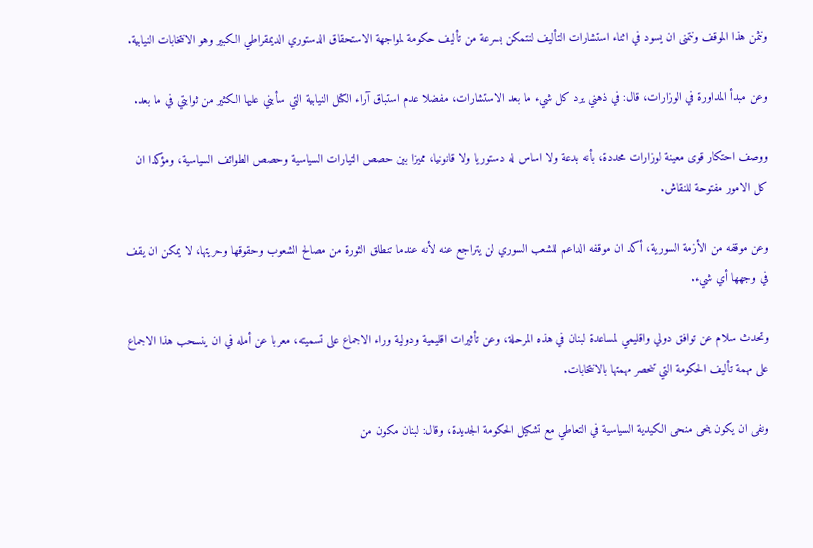ونثمن هذا الموقف ونتمنى ان يسود في اثناء استشارات التأليف لنتمكن بسرعة من تأليف حكومة لمواجهة الاستحقاق الدستوري الديمقراطي الكبير وهو الانتخابات النيابية.

وعن مبدأ المداورة في الوزارات، قال: في ذهني يرد كل شيء ما بعد الاستشارات، مفضلا عدم استباق آراء الكتل النيابية التي سأبني عليها الكثير من ثوابتي في ما بعد.

ووصف احتكار قوى معينة لوزارات محددة، بأنه بدعة ولا اساس له دستوريا ولا قانونيا، مميزا بين حصص التيارات السياسية وحصص الطوائف السياسية، ومؤكدا ان كل الامور مفتوحة للنقاش.

وعن موقفه من الأزمة السورية، أكد ان موقفه الداعم للشعب السوري لن يتراجع عنه لأنه عندما تنطلق الثورة من مصالح الشعوب وحقوقها وحريتها، لا يمكن ان يقف في وجهها أي شيء.

وتحدث سلام عن توافق دولي واقليمي لمساعدة لبنان في هذه المرحلة، وعن تأثيرات اقليمية ودولية وراء الاجماع على تسميته، معربا عن أمله في ان ينسحب هذا الاجماع على مهمة تأليف الحكومة التي تنحصر مهمتها بالانتخابات.

ونفى ان يكون ينحى منحى الكيدية السياسية في التعاطي مع تشكيل الحكومة الجديدة، وقال: لبنان مكون من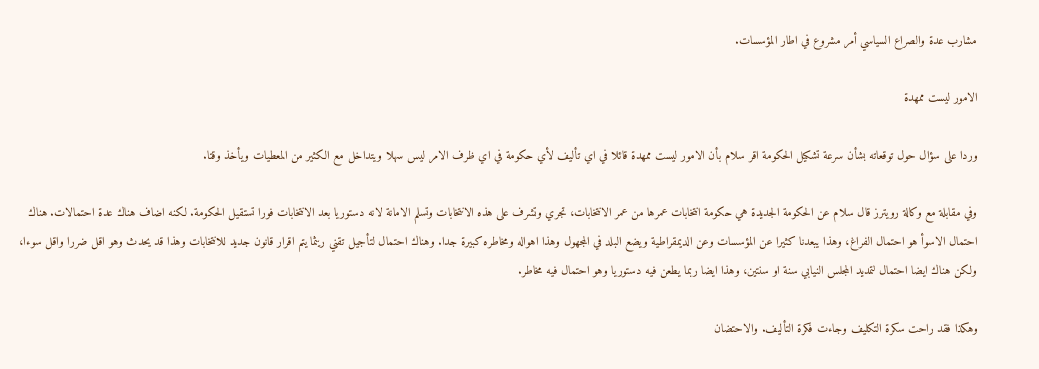مشارب عدة والصراع السياسي أمر مشروع في اطار المؤسسات.

الامور ليست ممهدة

وردا على سؤال حول توقعاته بشأن سرعة تشكيل الحكومة اقر سلام بأن الامور ليست ممهدة قائلا في اي تأليف لأي حكومة في اي ظرف الامر ليس سهلا ويتداخل مع الكثير من المعطيات ويأخذ وقتا.

وفي مقابلة مع وكالة رويترز قال سلام عن الحكومة الجديدة هي حكومة انتخابات عمرها من عمر الانتخابات، تجري وتشرف على هذه الانتخابات وتسلم الامانة لانه دستوريا بعد الانتخابات فورا تستقيل الحكومة. لكنه اضاف هناك عدة احتمالات. هناك احتمال الاسوأ هو احتمال الفراغ، وهذا يبعدنا كثيرا عن المؤسسات وعن الديمقراطية ويضع البلد في المجهول وهذا اهواله ومخاطره كبيرة جدا. وهناك احتمال لتأجيل تقني ريثما يتم اقرار قانون جديد للانتخابات وهذا قد يحدث وهو اقل ضررا واقل سوءا، ولكن هناك ايضا احتمال لتمديد المجلس النيابي سنة او سنتين، وهذا ايضا ربما يطعن فيه دستوريا وهو احتمال فيه مخاطر.

وهكذا فقد راحت سكرة التكليف وجاءت فكرة التأليف. والاحتضان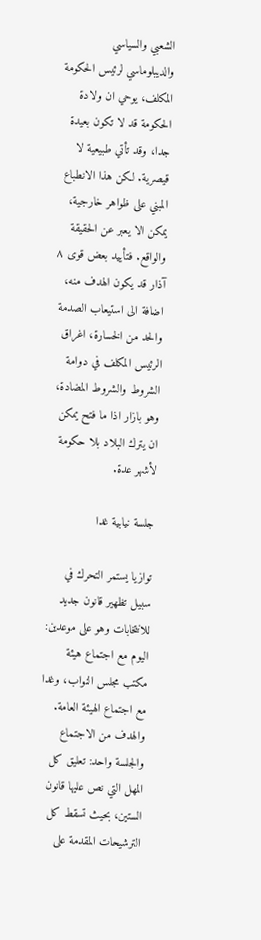الشعبي والسياسي والديبلوماسي لرئيس الحكومة المكلف، يوحي ان ولادة الحكومة قد لا تكون بعيدة جدا، وقد تأتي طبيعية لا قيصرية. لكن هذا الانطباع المبني على ظواهر خارجية، يمكن الا يعبر عن الحقيقة والواقع. فتأييد بعض قوى ٨ آذار قد يكون الهدف منه، اضافة الى استيعاب الصدمة والحد من الخسارة، اغراق الرئيس المكلف في دوامة الشروط والشروط المضادة، وهو بازار اذا ما فتح يمكن ان يترك البلاد بلا حكومة لأشهر عدة.

جلسة نيابية غدا

توازيا يستمر التحرك في سبيل تظهير قانون جديد للانتخابات وهو على موعدين: اليوم مع اجتماع هيئة مكتب مجلس النواب، وغدا مع اجتماع الهيئة العامة. والهدف من الاجتماع والجلسة واحد: تعليق كل المهل التي نص عليها قانون الستين، بحيث تسقط كل الترشيحات المقدمة على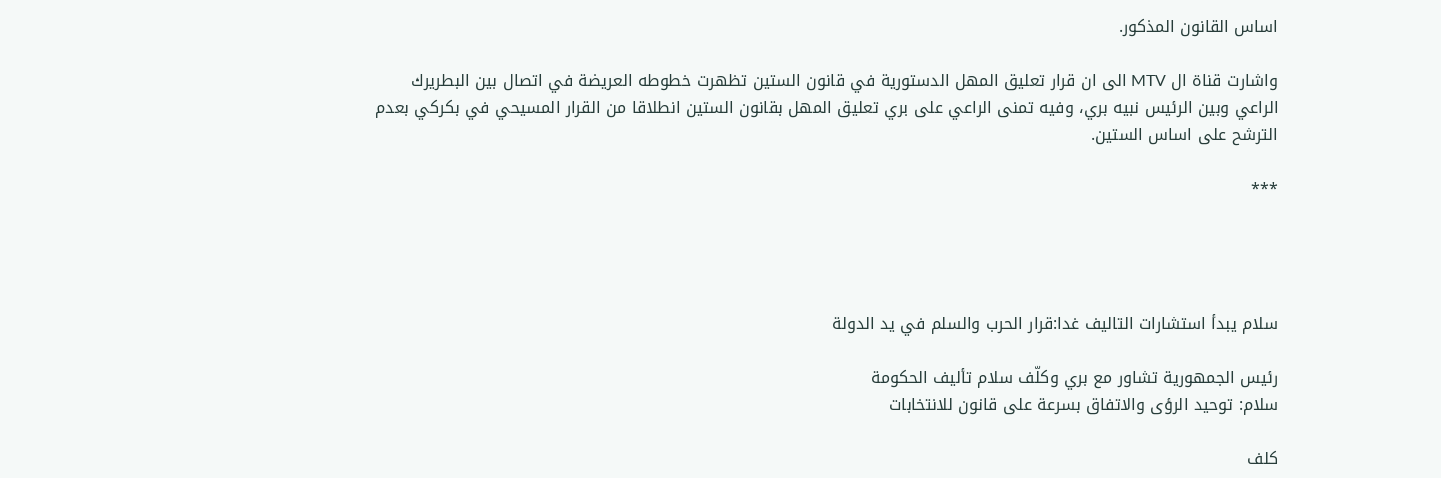اساس القانون المذكور.

واشارت قناة ال MTV الى ان قرار تعليق المهل الدستورية في قانون الستين تظهرت خطوطه العريضة في اتصال بين البطريرك الراعي وبين الرئيس نبيه بري، وفيه تمنى الراعي على بري تعليق المهل بقانون الستين انطلاقا من القرار المسيحي في بكركي بعدم الترشح على اساس الستين.

***




سلام يبدأ استشارات التاليف غدا:قرار الحرب والسلم في يد الدولة

رئيس الجمهورية تشاور مع بري وكلّف سلام تأليف الحكومة
سلام: توحيد الرؤى والاتفاق بسرعة على قانون للانتخابات

كلف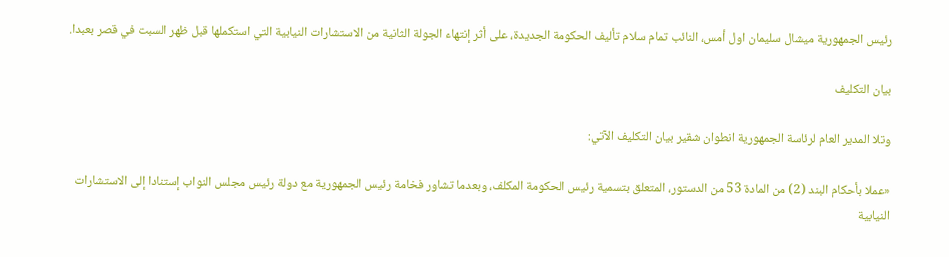رئيس الجمهورية ميشال سليمان اول أمس، النائب تمام سلام تأليف الحكومة الجديدة، على أثر إنتهاء الجولة الثانية من الاستشارات النيابية التي استكملها قبل ظهر السبت في قصر بعبدا.

بيان التكليف

وتلا المدير العام لرئاسة الجمهورية انطوان شقير بيان التكليف الآتي:

«عملا بأحكام البند (2) من المادة 53 من الدستور، المتعلق بتسمية رئيس الحكومة المكلف، وبعدما تشاور فخامة رئيس الجمهورية مع دولة رئيس مجلس النواب إستنادا إلى الاستشارات النيابية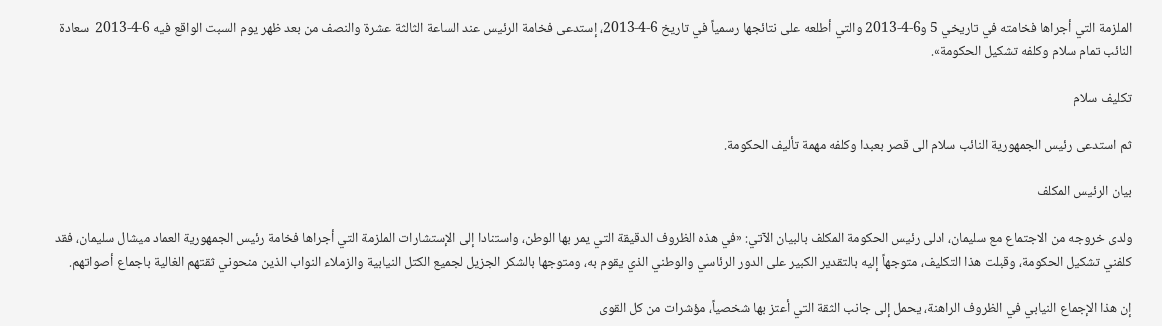الملزمة التي أجراها فخامته في تاريخي 5 و6-4-2013 والتي أطلعه على نتائجها رسمياً في تاريخ 6-4-2013، إستدعى فخامة الرئيس عند الساعة الثالثة عشرة والنصف من بعد ظهر يوم السبت الواقع فيه 6-4-2013  سعادة النائب تمام سلام وكلفه تشكيل الحكومة».

تكليف سلام

ثم استدعى رئيس الجمهورية النائب سلام الى قصر بعبدا وكلفه مهمة تأليف الحكومة.

بيان الرئيس المكلف

ولدى خروجه من الاجتماع مع سليمان، ادلى رئيس الحكومة المكلف بالبيان الآتي: «في هذه الظروف الدقيقة التي يمر بها الوطن، واستنادا إلى الإستشارات الملزمة التي أجراها فخامة رئيس الجمهورية العماد ميشال سليمان، فقد كلفني تشكيل الحكومة، وقبلت هذا التكليف، متوجهاً إليه بالتقدير الكبير على الدور الرئاسي والوطني الذي يقوم به، ومتوجها بالشكر الجزيل لجميع الكتل النيابية والزملاء النواب الذين منحوني ثقتهم الغالية باجماع أصواتهم.

إن هذا الإجماع النيابي في الظروف الراهنة، يحمل إلى جانب الثقة التي أعتز بها شخصياً، مؤشرات من كل القوى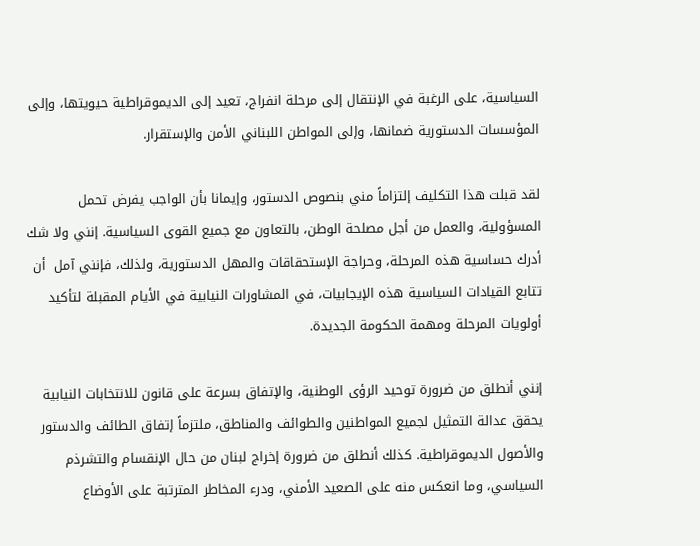السياسية، على الرغبة في الإنتقال إلى مرحلة انفراج، تعيد إلى الديموقراطية حيويتها، وإلى المؤسسات الدستورية ضمانها، وإلى المواطن اللبناني الأمن والإستقرار.

لقد قبلت هذا التكليف إلتزاماً مني بنصوص الدستور، وإيمانا بأن الواجب يفرض تحمل المسؤولية، والعمل من أجل مصلحة الوطن، بالتعاون مع جميع القوى السياسية. إنني ولا شك أدرك حساسية هذه المرحلة، وحراجة الإستحقاقات والمهل الدستورية، ولذلك، فإنني آمل  أن تتابع القيادات السياسية هذه الإيجابيات، في المشاورات النيابية في الأيام المقبلة لتأكيد أولويات المرحلة ومهمة الحكومة الجديدة.

إنني أنطلق من ضرورة توحيد الرؤى الوطنية، والإتفاق بسرعة على قانون للانتخابات النيابية يحقق عدالة التمثيل لجميع المواطنين والطوائف والمناطق، ملتزماً إتفاق الطائف والدستور والأصول الديموقراطية. كذلك أنطلق من ضرورة إخراج لبنان من حال الإنقسام والتشرذم السياسي، وما انعكس منه على الصعيد الأمني، ودرء المخاطر المترتبة على الأوضاع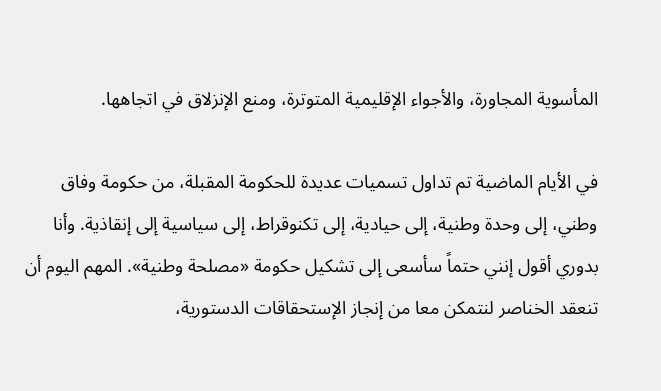المأسوية المجاورة، والأجواء الإقليمية المتوترة، ومنع الإنزلاق في اتجاهها.

في الأيام الماضية تم تداول تسميات عديدة للحكومة المقبلة، من حكومة وفاق وطني، إلى وحدة وطنية، إلى حيادية، إلى تكنوقراط، إلى سياسية إلى إنقاذية. وأنا بدوري أقول إنني حتماً سأسعى إلى تشكيل حكومة «مصلحة وطنية». المهم اليوم أن تنعقد الخناصر لنتمكن معا من إنجاز الإستحقاقات الدستورية،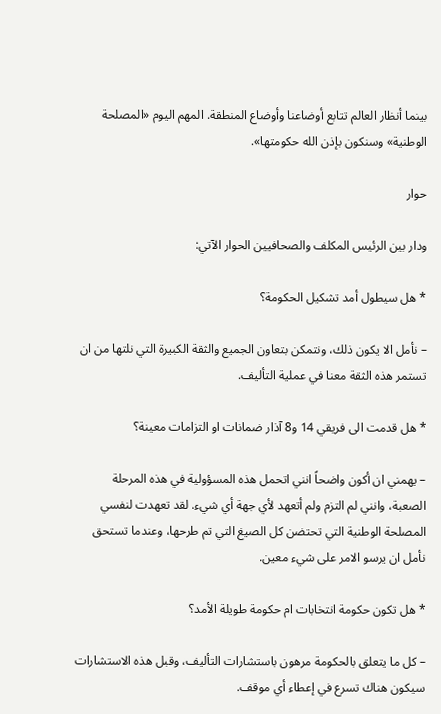بينما أنظار العالم تتابع أوضاعنا وأوضاع المنطقة. المهم اليوم «المصلحة الوطنية» وسنكون بإذن الله حكومتها».

حوار

ودار بين الرئيس المكلف والصحافيين الحوار الآتي:

* هل سيطول أمد تشكيل الحكومة؟

– نأمل الا يكون ذلك، ونتمكن بتعاون الجميع والثقة الكبيرة التي نلتها من ان تستمر هذه الثقة معنا في عملية التأليف.

* هل قدمت الى فريقي 14 و8 آذار ضمانات او التزامات معينة؟

– يهمني ان أكون واضحاً انني اتحمل هذه المسؤولية في هذه المرحلة الصعبة، وانني لم التزم ولم أتعهد لأي جهة أي شيء. لقد تعهدت لنفسي المصلحة الوطنية التي تحتضن كل الصيغ التي تم طرحها، وعندما تستحق نأمل ان يرسو الامر على شيء معين.

* هل تكون حكومة انتخابات ام حكومة طويلة الأمد؟

– كل ما يتعلق بالحكومة مرهون باستشارات التأليف، وقبل هذه الاستشارات سيكون هناك تسرع في إعطاء أي موقف.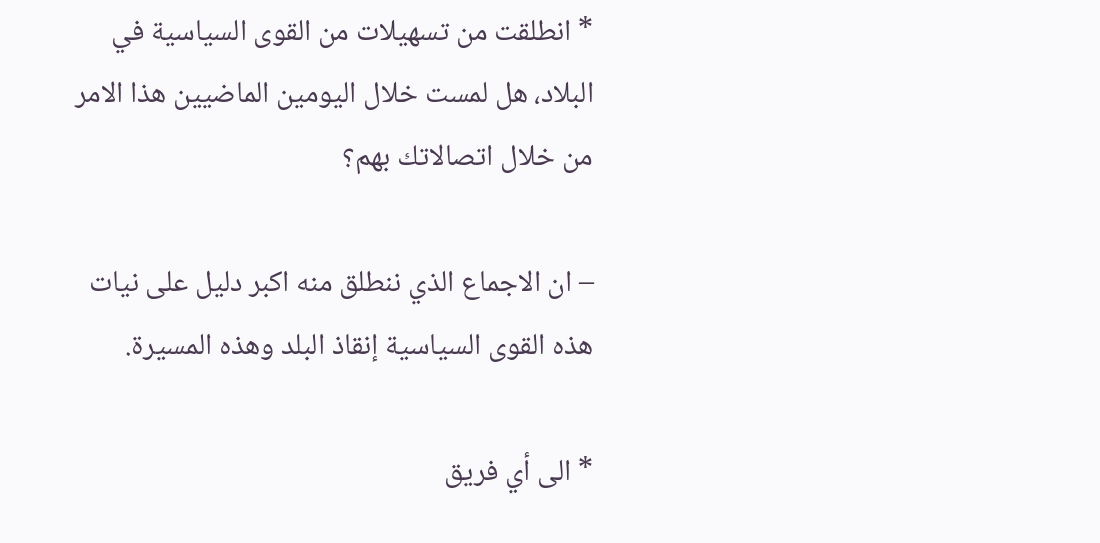* انطلقت من تسهيلات من القوى السياسية في البلاد، هل لمست خلال اليومين الماضيين هذا الامر من خلال اتصالاتك بهم؟

– ان الاجماع الذي ننطلق منه اكبر دليل على نيات هذه القوى السياسية إنقاذ البلد وهذه المسيرة.

* الى أي فريق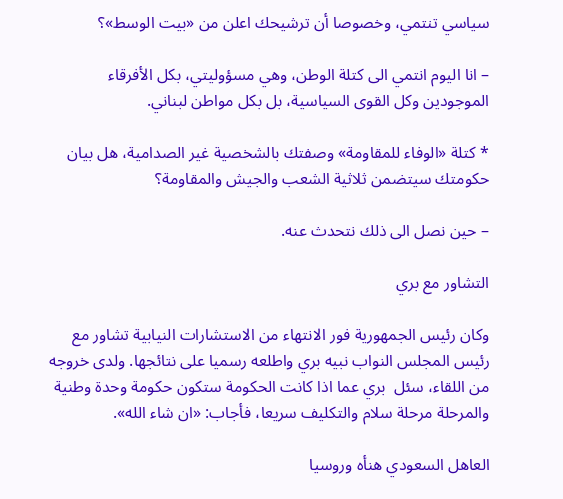سياسي تنتمي، وخصوصا أن ترشيحك اعلن من «بيت الوسط»؟

– انا اليوم انتمي الى كتلة الوطن، وهي مسؤوليتي، بكل الأفرقاء الموجودين وكل القوى السياسية، بل بكل مواطن لبناني.

* كتلة «الوفاء للمقاومة» وصفتك بالشخصية غير الصدامية، هل بيان حكومتك سيتضمن ثلاثية الشعب والجيش والمقاومة؟

– حين نصل الى ذلك نتحدث عنه.

التشاور مع بري

وكان رئيس الجمهورية فور الانتهاء من الاستشارات النيابية تشاور مع رئيس المجلس النواب نبيه بري واطلعه رسميا على نتائجها. ولدى خروجه من اللقاء، سئل  بري عما اذا كانت الحكومة ستكون حكومة وحدة وطنية والمرحلة مرحلة سلام والتكليف سريعا، فأجاب: «ان شاء الله».

العاهل السعودي هنأه وروسيا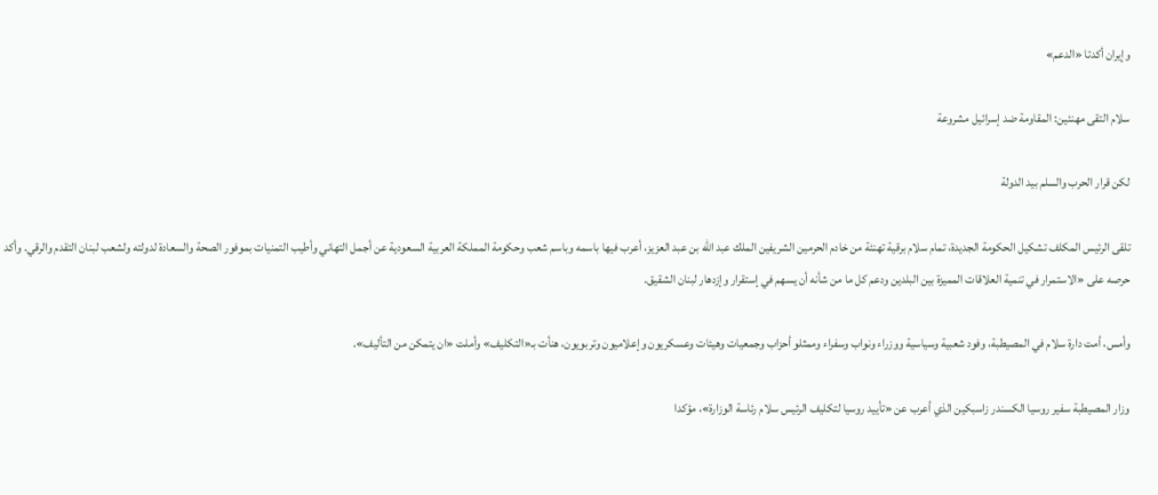وإيران أكدتا «الدعم»

سلام التقى مهنئين: المقاومة ضد إسرائيل مشروعة

لكن قرار الحرب والسلم بيد الدولة

تلقى الرئيس المكلف تشكيل الحكومة الجديدة، تمام سلام برقية تهنئة من خادم الحرمين الشريفين الملك عبد الله بن عبد العزيز، أعرب فيها باسمه وباسم شعب وحكومة المملكة العربية السعودية عن أجمل التهاني وأطيب التمنيات بموفور الصحة والسعادة لدولته ولشعب لبنان التقدم والرقي. وأكد حرصه على «الاستمرار في تنمية العلاقات المميزة بين البلدين ودعم كل ما من شأنه أن يسهم في إستقرار وإزدهار لبنان الشقيق.

وأمس، أمت دارة سلام في المصيطبة، وفود شعبية وسياسية ووزراء ونواب وسفراء وممثلو أحزاب وجمعيات وهيئات وعسكريون وإعلاميون وتربويون، هنأت بـ«التكليف» وأملت «ان يتمكن من التأليف».

وزار المصيطبة سفير روسيا الكسندر زاسبكين الذي أعرب عن «تأييد روسيا لتكليف الرئيس سلام رئاسة الوزارة»، مؤكدا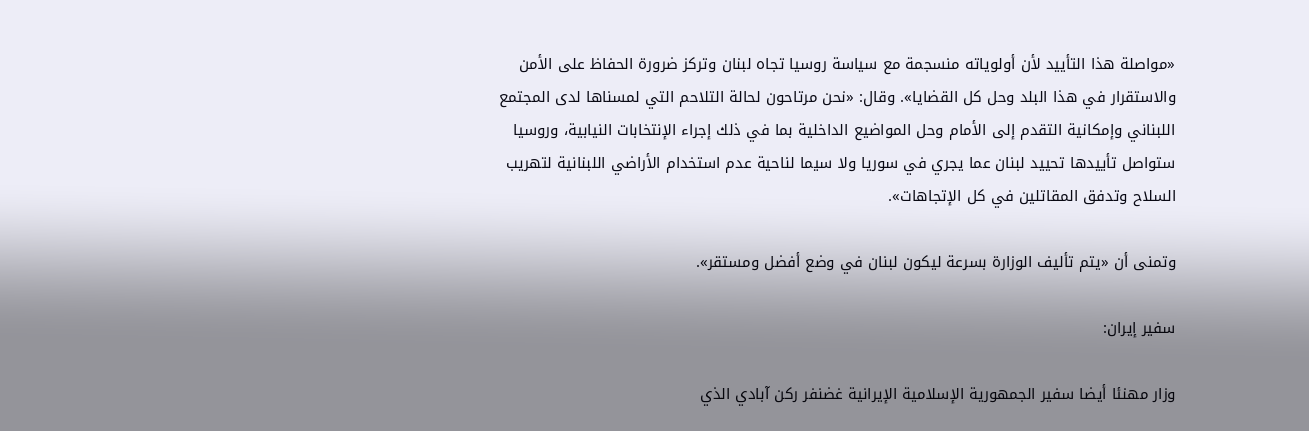«مواصلة هذا التأييد لأن أولوياته منسجمة مع سياسة روسيا تجاه لبنان وتركز ضرورة الحفاظ على الأمن والاستقرار في هذا البلد وحل كل القضايا». وقال: «نحن مرتاحون لحالة التلاحم التي لمسناها لدى المجتمع اللبناني وإمكانية التقدم إلى الأمام وحل المواضيع الداخلية بما في ذلك إجراء الإنتخابات النيابية، وروسيا ستواصل تأييدها تحييد لبنان عما يجري في سوريا ولا سيما لناحية عدم استخدام الأراضي اللبنانية لتهريب السلاح وتدفق المقاتلين في كل الإتجاهات».

وتمنى أن «يتم تأليف الوزارة بسرعة ليكون لبنان في وضع أفضل ومستقر».

سفير إيران:

وزار مهنئا أيضا سفير الجمهورية الإسلامية الإيرانية غضنفر ركن آبادي الذي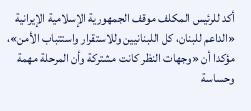أكد للرئيس المكلف موقف الجمهورية الإسلامية الإيرانية «الداعم للبنان، كل اللبنانيين وللاستقرار واستتباب الأمن»، مؤكدا أن «وجهات النظر كانت مشتركة وأن المرحلة مهمة وحساسة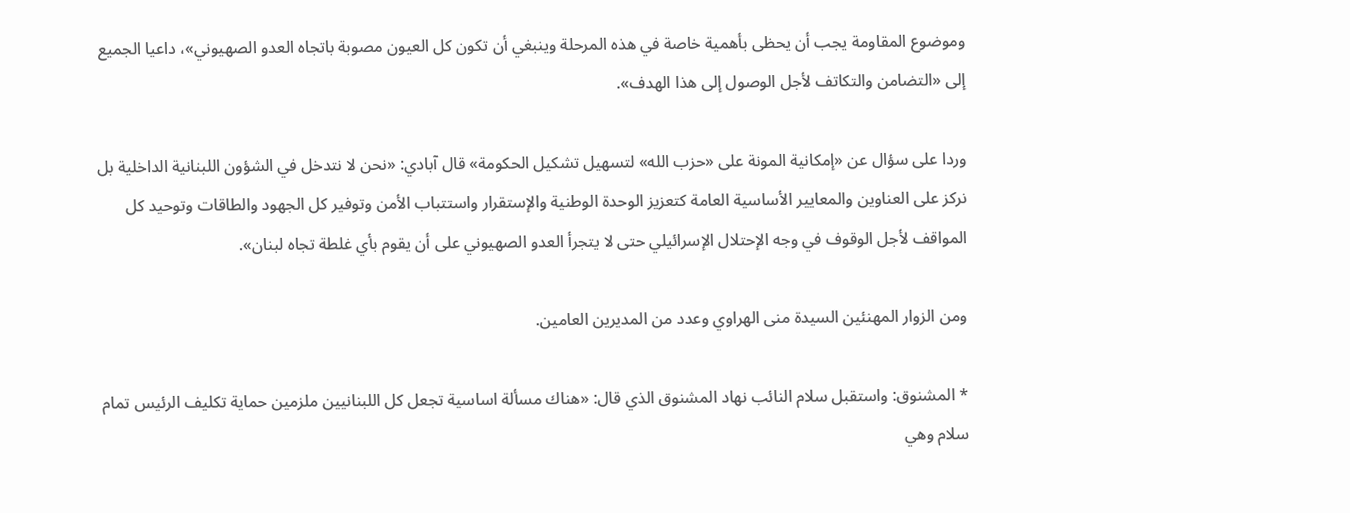وموضوع المقاومة يجب أن يحظى بأهمية خاصة في هذه المرحلة وينبغي أن تكون كل العيون مصوبة باتجاه العدو الصهيوني»، داعيا الجميع إلى «التضامن والتكاتف لأجل الوصول إلى هذا الهدف».

وردا على سؤال عن «إمكانية المونة على «حزب الله» لتسهيل تشكيل الحكومة» قال آبادي: «نحن لا نتدخل في الشؤون اللبنانية الداخلية بل نركز على العناوين والمعايير الأساسية العامة كتعزيز الوحدة الوطنية والإستقرار واستتباب الأمن وتوفير كل الجهود والطاقات وتوحيد كل المواقف لأجل الوقوف في وجه الإحتلال الإسرائيلي حتى لا يتجرأ العدو الصهيوني على أن يقوم بأي غلطة تجاه لبنان».

ومن الزوار المهنئين السيدة منى الهراوي وعدد من المديرين العامين.

* المشنوق: واستقبل سلام النائب نهاد المشنوق الذي قال: «هناك مسألة اساسية تجعل كل اللبنانيين ملزمين حماية تكليف الرئيس تمام سلام وهي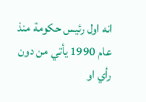انه اول رئيس حكومة منذ عام 1990 يأتي من دون رأي او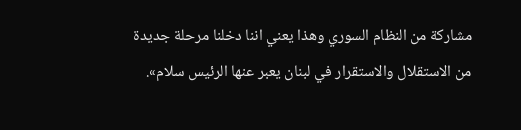مشاركة من النظام السوري وهذا يعني اننا دخلنا مرحلة جديدة من الاستقلال والاستقرار في لبنان يعبر عنها الرئيس سلام».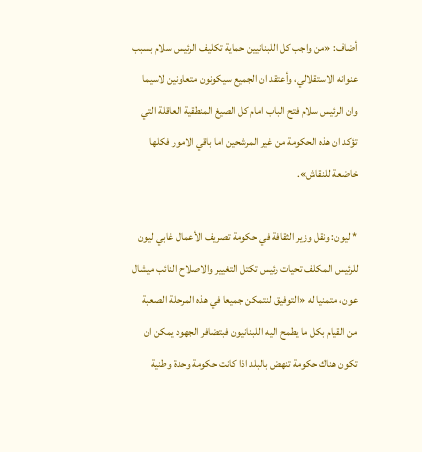أضاف: «من واجب كل اللبنانيين حماية تكليف الرئيس سلام بسبب عنوانه الاستقلالي، وأعتقد ان الجميع سيكونون متعاونين لاسيما وان الرئيس سلام فتح الباب امام كل الصيغ المنطقية العاقلة التي تؤكد ان هذه الحكومة من غير المرشحين اما باقي الامور فكلها خاضعة للنقاش».

* ليون: ونقل وزير الثقافة في حكومة تصريف الأعمال غابي ليون للرئيس المكلف تحيات رئيس تكتل التغيير والاصلاح النائب ميشال عون، متمنيا له «التوفيق لنتمكن جميعا في هذه المرحلة الصعبة من القيام بكل ما يطمح اليه اللبنانيون فبتضافر الجهود يمكن ان تكون هناك حكومة تنهض بالبلد اذا كانت حكومة وحدة وطنية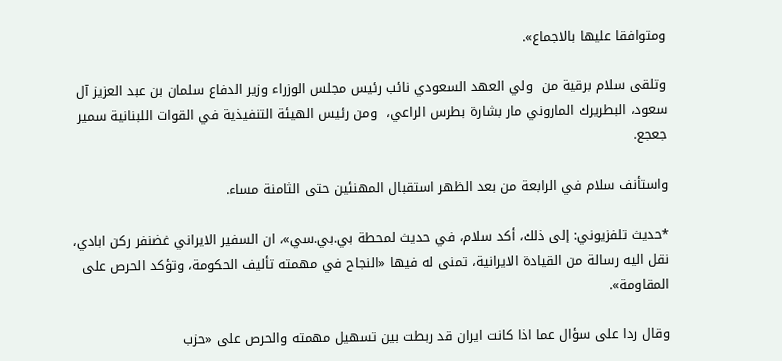ومتوافقا عليها بالاجماع».

وتلقى سلام برقية من  ولي العهد السعودي نائب رئيس مجلس الوزراء وزير الدفاع سلمان بن عبد العزيز آل سعود، البطريرك الماروني مار بشارة بطرس الراعي،  ومن رئيس الهيئة التنفيذية في القوات اللبنانية سمير جعجع.

واستأنف سلام في الرابعة من بعد الظهر استقبال المهنئين حتى الثامنة مساء.

*حديث تلفزيوني: إلى ذلك، أكد سلام، في حديث لمحطة بي.بي.سي»، ان السفير الايراني غضنفر ركن ابادي، نقل اليه رسالة من القيادة الايرانية، تمنى له فيها «النجاح في مهمته تأليف الحكومة، وتؤكد الحرص على المقاومة».

وقال ردا على سؤال عما اذا كانت ايران قد ربطت بين تسهيل مهمته والحرص على «حزب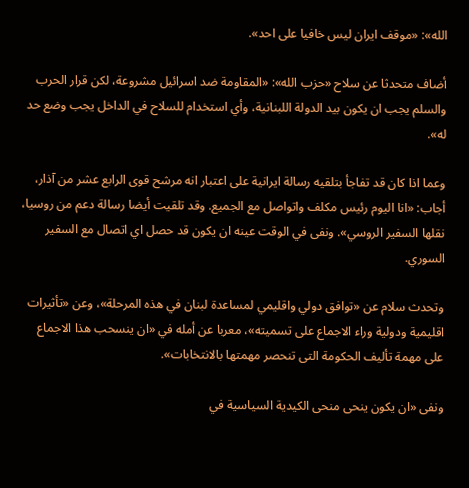الله»: «موقف ايران ليس خافيا على احد».

أضاف متحدثا عن سلاح «حزب الله»: «المقاومة ضد اسرائيل مشروعة، لكن قرار الحرب والسلم يجب ان يكون بيد الدولة اللبنانية، وأي استخدام للسلاح في الداخل يجب وضع حد له».

وعما اذا كان قد تفاجأ بتلقيه رسالة ايرانية على اعتبار انه مرشح قوى الرابع عشر من آذار، أجاب: «انا اليوم رئيس مكلف واتواصل مع الجميع. وقد تلقيت أيضا رسالة دعم من روسيا، نقلها السفير الروسي». ونفى في الوقت عينه ان يكون قد حصل اي اتصال مع السفير السوري.

وتحدث سلام عن «توافق دولي واقليمي لمساعدة لبنان في هذه المرحلة»، وعن «تأثيرات اقليمية ودولية وراء الاجماع على تسميته»، معربا عن أمله في «ان ينسحب هذا الاجماع على مهمة تأليف الحكومة التى تنحصر مهمتها بالانتخابات».

ونفى «ان يكون ينحى منحى الكيدية السياسية في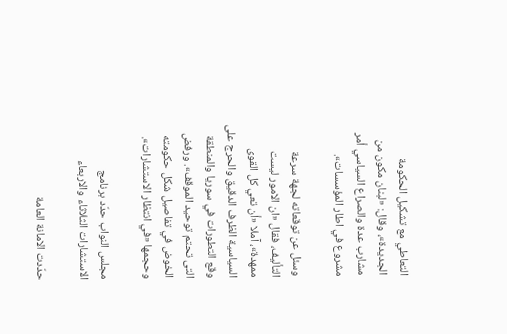التعاطي مع تشكيل الحكومة الجديدة»، وقال: «لبنان مكون من مشارب عدة والصراع السياسي أمر مشروع في اطار المؤسسات».

وسئل عن توقعاته لجهة سرعة التأليف، فقال «ان الامور ليست ممهدة»، آملا «أن تعي كل القوى السياسية الظرف الدقيق والحرج على وقع التطورات في سوريا والمنطقة التى تحتم توحيد الموقف». ورفض الخوض في تفاصيل شكل حكومته وحجمها «في انتظار الاستشارات».

مجلس النواب حدّد برنامج الاستشارات الثلاثاء والاربعاء

حدّدت الامانة العامة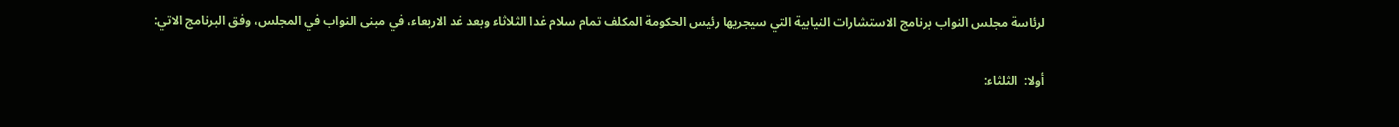لرئاسة مجلس النواب برنامج الاستشارات النيابية التي سيجريها رئيس الحكومة المكلف تمام سلام غدا الثلاثاء وبعد غد الاربعاء، في مبنى النواب في المجلس، وفق البرنامج الاتي:

أولا:  الثلثاء: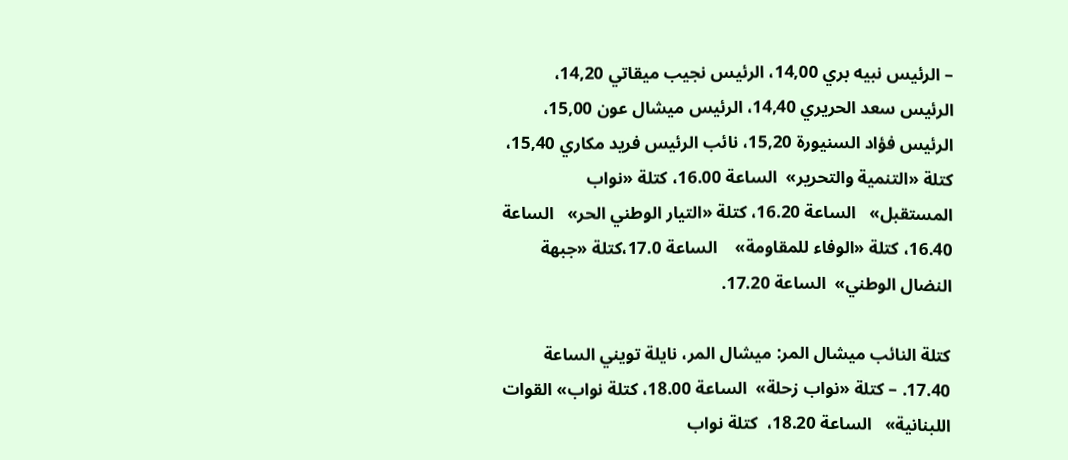– الرئيس نبيه بري 14,00، الرئيس نجيب ميقاتي 14,20، الرئيس سعد الحريري 14,40، الرئيس ميشال عون 15,00، الرئيس فؤاد السنيورة 15,20، نائب الرئيس فريد مكاري 15,40، كتلة «التنمية والتحرير»  الساعة 16.00، كتلة «نواب المستقبل»   الساعة 16.20، كتلة «التيار الوطني الحر»   الساعة 16.40، كتلة «الوفاء للمقاومة»    الساعة 17.0،كتلة «جبهة النضال الوطني»  الساعة 17.20.

كتلة النائب ميشال المر: ميشال المر، نايلة تويني الساعة 17.40. – كتلة «نواب زحلة»  الساعة 18.00، كتلة نواب» القوات اللبنانية»   الساعة 18.20،  كتلة نواب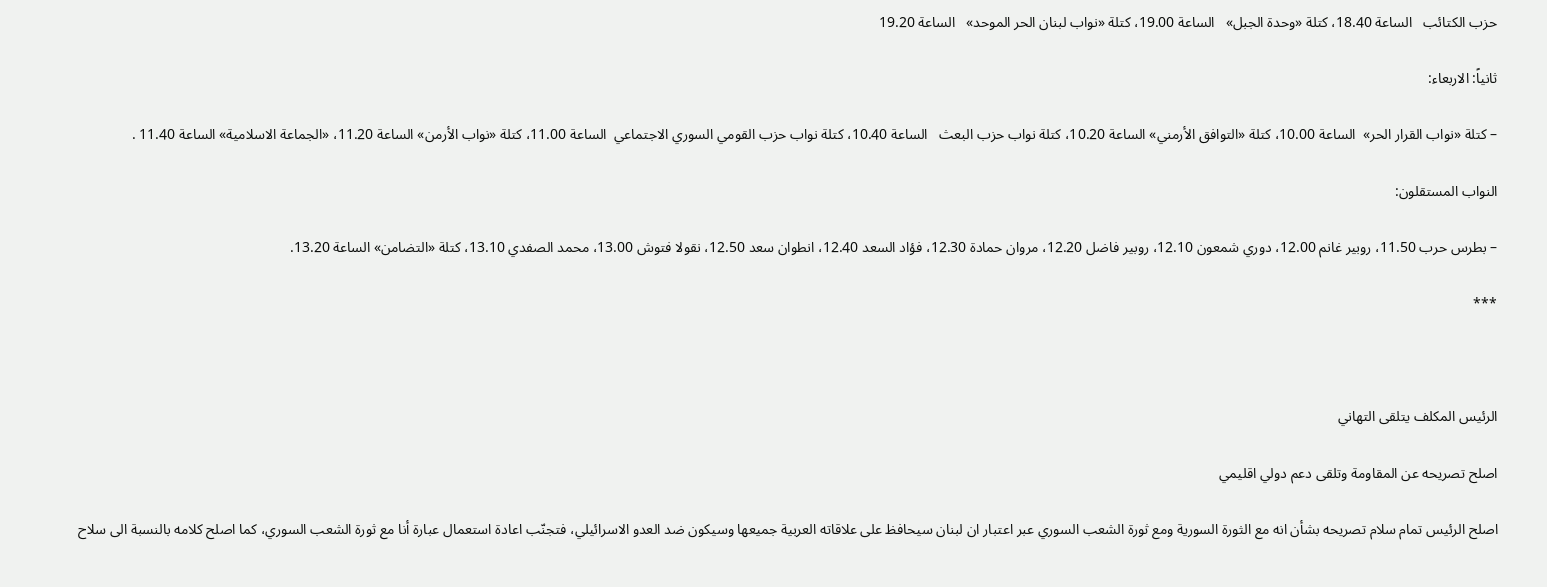حزب الكتائب   الساعة 18.40، كتلة «وحدة الجبل»   الساعة 19.00، كتلة «نواب لبنان الحر الموحد»   الساعة 19.20

ثانياً: الاربعاء:

– كتلة «نواب القرار الحر»  الساعة 10.00، كتلة «التوافق الأرمني» الساعة 10.20، كتلة نواب حزب البعث   الساعة 10.40، كتلة نواب حزب القومي السوري الاجتماعي  الساعة 11.00، كتلة «نواب الأرمن» الساعة 11.20، «الجماعة الاسلامية» الساعة 11.40 .

النواب المستقلون:

– بطرس حرب 11.50، روبير غانم 12.00، دوري شمعون 12.10، روبير فاضل 12.20، مروان حمادة 12.30، فؤاد السعد 12.40، انطوان سعد 12.50، نقولا فتوش 13.00، محمد الصفدي 13.10، كتلة «التضامن» الساعة 13.20.

***



الرئيس المكلف يتلقى التهاني

اصلح تصريحه عن المقاومة وتلقى دعم دولي اقليمي

اصلح الرئيس تمام سلام تصريحه بشأن انه مع الثورة السورية ومع ثورة الشعب السوري عبر اعتبار ان لبنان سيحافظ على علاقاته العربية جميعها وسيكون ضد العدو الاسرائيلي، فتجنّب اعادة استعمال عبارة أنا مع ثورة الشعب السوري، كما اصلح كلامه بالنسبة الى سلاح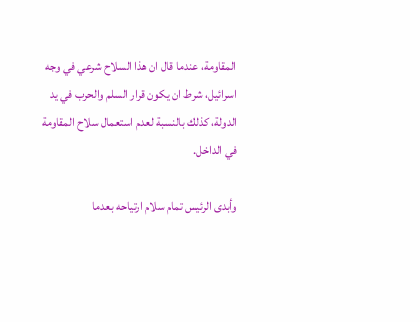المقاومة، عندما قال ان هذا السلاح شرعي في وجه اسرائيل، شرط ان يكون قرار السلم والحرب في يد الدولة، كذلك بالنسبة لعدم استعمال سلاح المقاومة في الداخل.

وأبدى الرئيس تمام سلام ارتياحه بعدما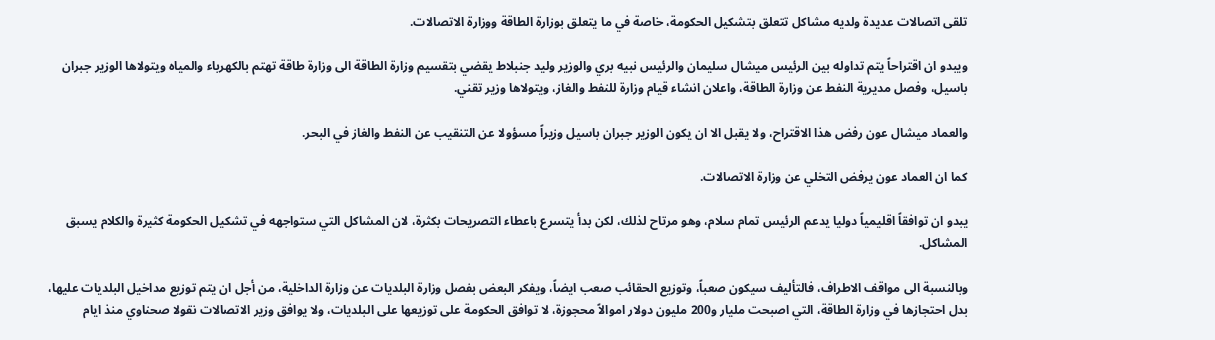تلقى اتصالات عديدة ولديه مشاكل تتعلق بتشكيل الحكومة، خاصة في ما يتعلق بوزارة الطاقة ووزارة الاتصالات.

ويبدو ان اقتراحاً يتم تداوله بين الرئيس ميشال سليمان والرئيس نبيه بري والوزير وليد جنبلاط يقضي بتقسيم وزارة الطاقة الى وزارة طاقة تهتم بالكهرباء والمياه ويتولاها الوزير جبران باسيل، وفصل مديرية النفط عن وزارة الطاقة، واعلان انشاء قيام وزارة للنفط والغاز، ويتولاها وزير تقني.

والعماد ميشال عون رفض هذا الاقتراح، ولا يقبل الا ان يكون الوزير جبران باسيل وزيراً مسؤولا عن التنقيب عن النفط والغاز في البحر.

كما ان العماد عون يرفض التخلي عن وزارة الاتصالات.

يبدو ان توافقاً اقليمياً دوليا يدعم الرئيس تمام سلام، وهو مرتاح لذلك، لكن بدأ يتسرع باعطاء التصريحات بكثرة، لان المشاكل التي ستواجهه في تشكيل الحكومة كثيرة والكلام يسبق المشاكل.

وبالنسبة الى مواقف الاطراف، فالتأليف سيكون صعباً، وتوزيع الحقائب صعب ايضاً، ويفكر البعض بفصل وزارة البلديات عن وزارة الداخلية، من أجل ان يتم توزيع مداخيل البلديات عليها، بدل احتجازها في وزارة الطاقة، التي اصبحت مليار و200 مليون دولار اموالاً محجوزة، لا توافق الحكومة على توزيعها على البلديات، ولا يوافق وزير الاتصالات نقولا صحناوي منذ ايام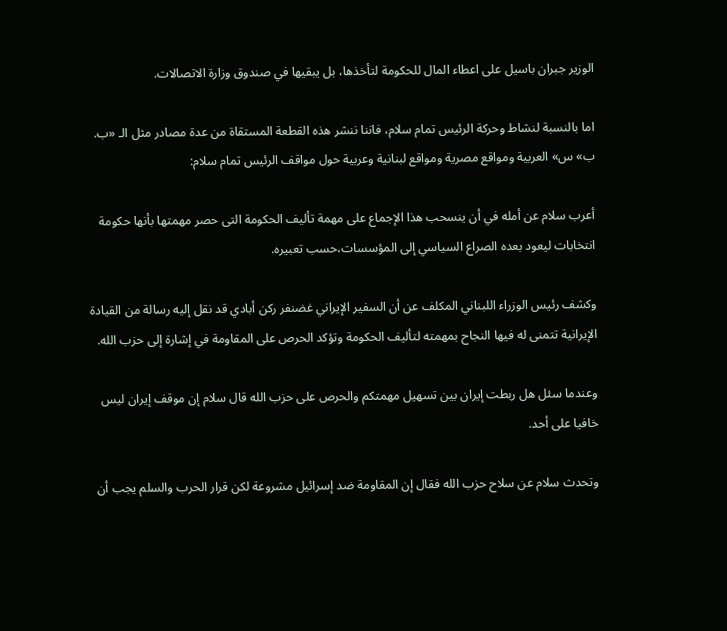الوزير جبران باسيل على اعطاء المال للحكومة لتأخذها، بل يبقيها في صندوق وزارة الاتصالات.

اما بالنسبة لنشاط وحركة الرئيس تمام سلام، فاننا ننشر هذه القطعة المستقاة من عدة مصادر مثل الـ «ب. ب» س» العربية ومواقع مصرية ومواقع لبنانية وعربية حول مواقف الرئيس تمام سلام:

أعرب سلام عن أمله في أن ينسحب هذا الإجماع على مهمة تأليف الحكومة التى حصر مهمتها بأنها حكومة انتخابات ليعود بعده الصراع السياسي إلى المؤسسات،حسب تعبيره.

وكشف رئيس الوزراء اللبناني المكلف عن أن السفير الإيراني غضنفر ركن أبادي قد نقل إليه رسالة من القيادة الإيرانية تتمنى له فيها النجاح بمهمته لتأليف الحكومة وتؤكد الحرص على المقاومة في إشارة إلى حزب الله.

وعندما سئل هل ربطت إيران بين تسهيل مهمتكم والحرص على حزب الله قال سلام إن موقف إيران ليس خافيا على أحد.

وتحدث سلام عن سلاح حزب الله فقال إن المقاومة ضد إسرائيل مشروعة لكن قرار الحرب والسلم يجب أن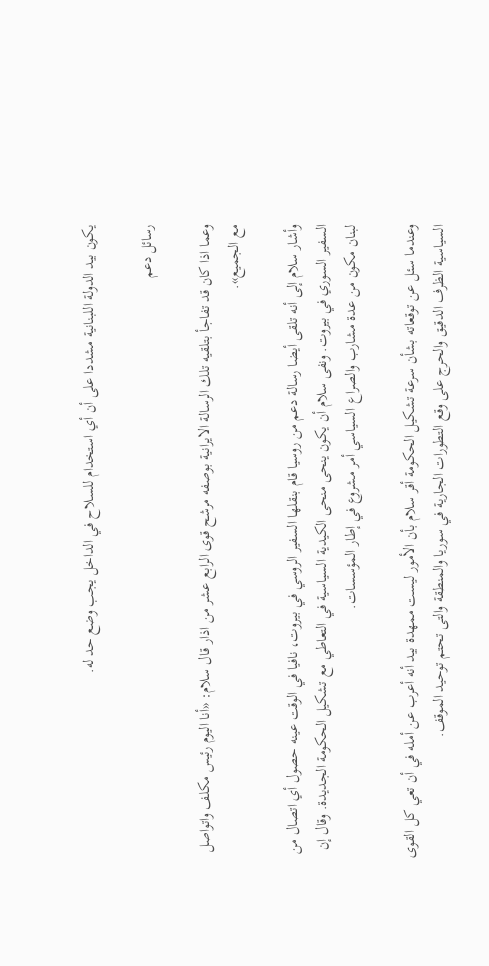يكون بيد الدولة اللبنانية مشددا على أن أي استخدام للسلاح في الداخل يجب وضع حد له.

رسائل دعم

وعما اذا كان قد تفاجأ بتلقيه تلك الرسالة الايرانية بوصفه مرشح قوى الرابع عشر من اذار قال سلام: «أنا اليوم رئيس مكلف واتواصل مع الجميع».

وأشار سلام إلى أنه تلقى أيضا رسالة دعم من روسيا قام بنقلها السفير الروسي في بيروت، نافيا في الوقت عينه حصول أي اتصال من السفير السوري في بيروت. ونفى سلام أن يكون ينحى منحى الكيدية السياسية في التعاطي مع تشكيل الحكومة الجديدة. وقال إن لبنان مكون من عدة مشارب والصراع السياسي أمر مشروع في إطار المؤسسات.

وعندما سئل عن توقعاته بشأن سرعة تشكيل الحكومة أقر سلام بأن الأمور ليست ممهدة بيد أنه أعرب عن أمله في أن تعي كل القوى السياسية الظرف الدقيق والحرج على وقع التطورات الجارية في سوريا والمنطقة والتى تحتم توحيد الموقف.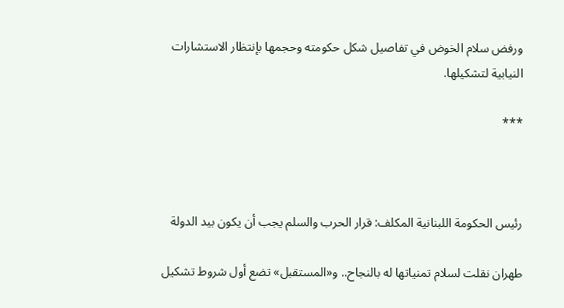ورفض سلام الخوض في تفاصيل شكل حكومته وحجمها بإنتظار الاستشارات النيابية لتشكيلها.

***



رئيس الحكومة اللبنانية المكلف: قرار الحرب والسلم يجب أن يكون بيد الدولة

طهران نقلت لسلام تمنياتها له بالنجاح.. و«المستقبل» تضع أول شروط تشكيل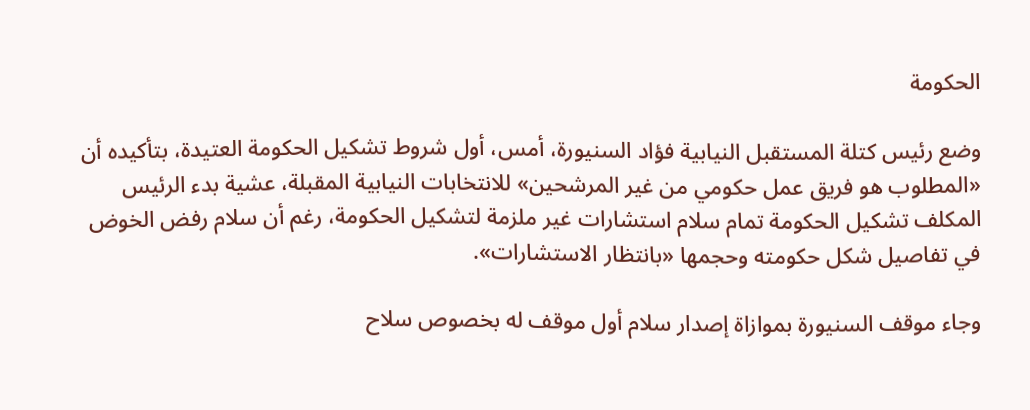الحكومة

وضع رئيس كتلة المستقبل النيابية فؤاد السنيورة، أمس، أول شروط تشكيل الحكومة العتيدة، بتأكيده أن «المطلوب هو فريق عمل حكومي من غير المرشحين» للانتخابات النيابية المقبلة، عشية بدء الرئيس المكلف تشكيل الحكومة تمام سلام استشارات غير ملزمة لتشكيل الحكومة، رغم أن سلام رفض الخوض في تفاصيل شكل حكومته وحجمها «بانتظار الاستشارات».

وجاء موقف السنيورة بموازاة إصدار سلام أول موقف له بخصوص سلاح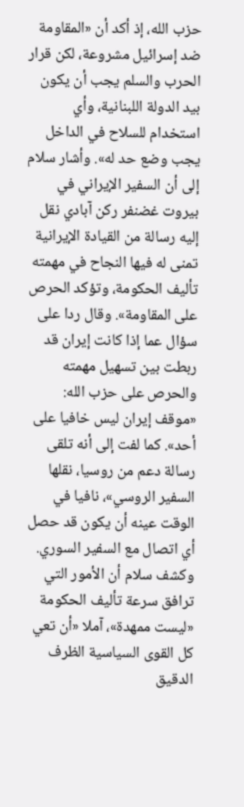حزب الله، إذ أكد أن «المقاومة ضد إسرائيل مشروعة، لكن قرار الحرب والسلم يجب أن يكون بيد الدولة اللبنانية، وأي استخدام للسلاح في الداخل يجب وضع حد له». وأشار سلام إلى أن السفير الإيراني في بيروت غضنفر ركن آبادي نقل إليه رسالة من القيادة الإيرانية تمنى له فيها النجاح في مهمته تأليف الحكومة، وتؤكد الحرص على المقاومة». وقال ردا على سؤال عما إذا كانت إيران قد ربطت بين تسهيل مهمته والحرص على حزب الله: «موقف إيران ليس خافيا على أحد». كما لفت إلى أنه تلقى رسالة دعم من روسيا، نقلها السفير الروسي»، نافيا في الوقت عينه أن يكون قد حصل أي اتصال مع السفير السوري. وكشف سلام أن الأمور التي ترافق سرعة تأليف الحكومة «ليست ممهدة»، آملا «أن تعي كل القوى السياسية الظرف الدقيق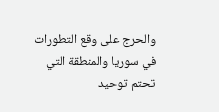والحرج على وقع التطورات في سوريا والمنطقة التي تحتم توحيد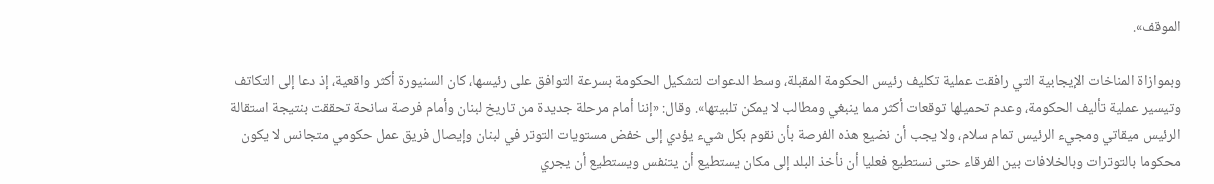الموقف».

وبموازاة المناخات الإيجابية التي رافقت عملية تكليف رئيس الحكومة المقبلة، وسط الدعوات لتشكيل الحكومة بسرعة التوافق على رئيسها، كان السنيورة أكثر واقعية، إذ دعا إلى التكاتف وتيسير عملية تأليف الحكومة، وعدم تحميلها توقعات أكثر مما ينبغي ومطالب لا يمكن تلبيتها». وقال: «إننا أمام مرحلة جديدة من تاريخ لبنان وأمام فرصة سانحة تحققت بنتيجة استقالة الرئيس ميقاتي ومجيء الرئيس تمام سلام، ولا يجب أن نضيع هذه الفرصة بأن نقوم بكل شيء يؤدي إلى خفض مستويات التوتر في لبنان وإيصال فريق عمل حكومي متجانس لا يكون محكوما بالتوترات وبالخلافات بين الفرقاء حتى نستطيع فعليا أن نأخذ البلد إلى مكان يستطيع أن يتنفس ويستطيع أن يجري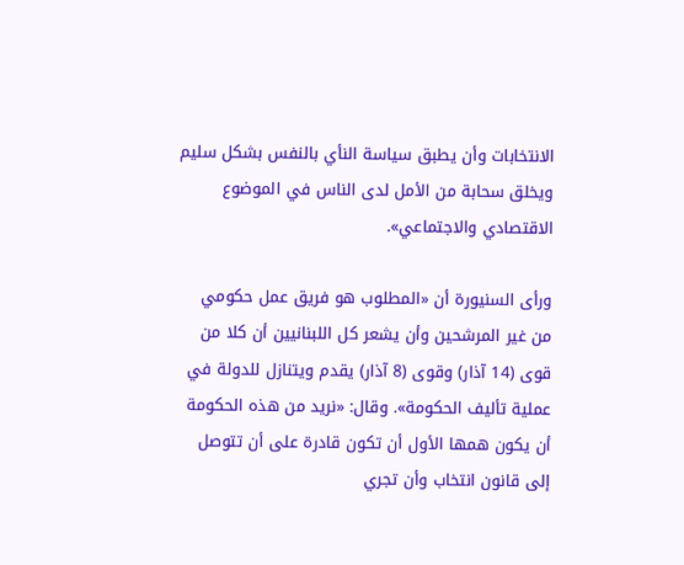الانتخابات وأن يطبق سياسة النأي بالنفس بشكل سليم ويخلق سحابة من الأمل لدى الناس في الموضوع الاقتصادي والاجتماعي».

ورأى السنيورة أن «المطلوب هو فريق عمل حكومي من غير المرشحين وأن يشعر كل اللبنانيين أن كلا من قوى (14 آذار) وقوى (8 آذار) يقدم ويتنازل للدولة في عملية تأليف الحكومة». وقال: «نريد من هذه الحكومة أن يكون همها الأول أن تكون قادرة على أن تتوصل إلى قانون انتخاب وأن تجري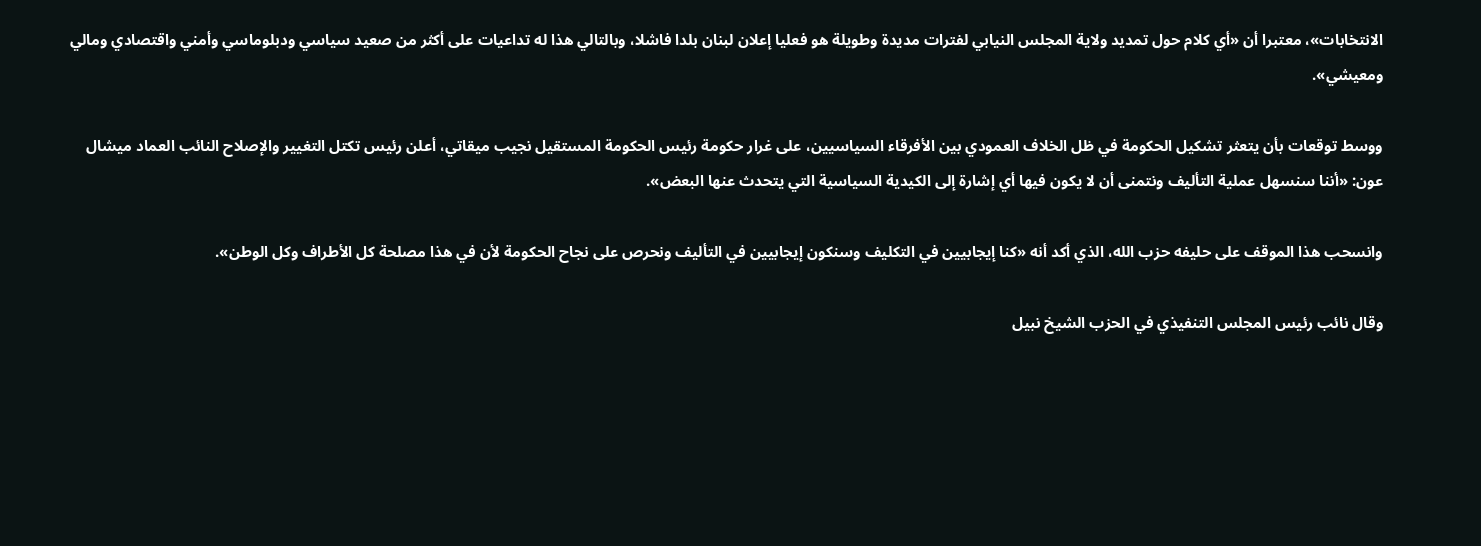الانتخابات»، معتبرا أن «أي كلام حول تمديد ولاية المجلس النيابي لفترات مديدة وطويلة هو فعليا إعلان لبنان بلدا فاشلا، وبالتالي هذا له تداعيات على أكثر من صعيد سياسي ودبلوماسي وأمني واقتصادي ومالي ومعيشي».

ووسط توقعات بأن يتعثر تشكيل الحكومة في ظل الخلاف العمودي بين الأفرقاء السياسيين، على غرار حكومة رئيس الحكومة المستقيل نجيب ميقاتي، أعلن رئيس تكتل التغيير والإصلاح النائب العماد ميشال عون: «أننا سنسهل عملية التأليف ونتمنى أن لا يكون فيها أي إشارة إلى الكيدية السياسية التي يتحدث عنها البعض».

وانسحب هذا الموقف على حليفه حزب الله، الذي أكد أنه «كنا إيجابيين في التكليف وسنكون إيجابيين في التأليف ونحرص على نجاح الحكومة لأن في هذا مصلحة كل الأطراف وكل الوطن».

وقال نائب رئيس المجلس التنفيذي في الحزب الشيخ نبيل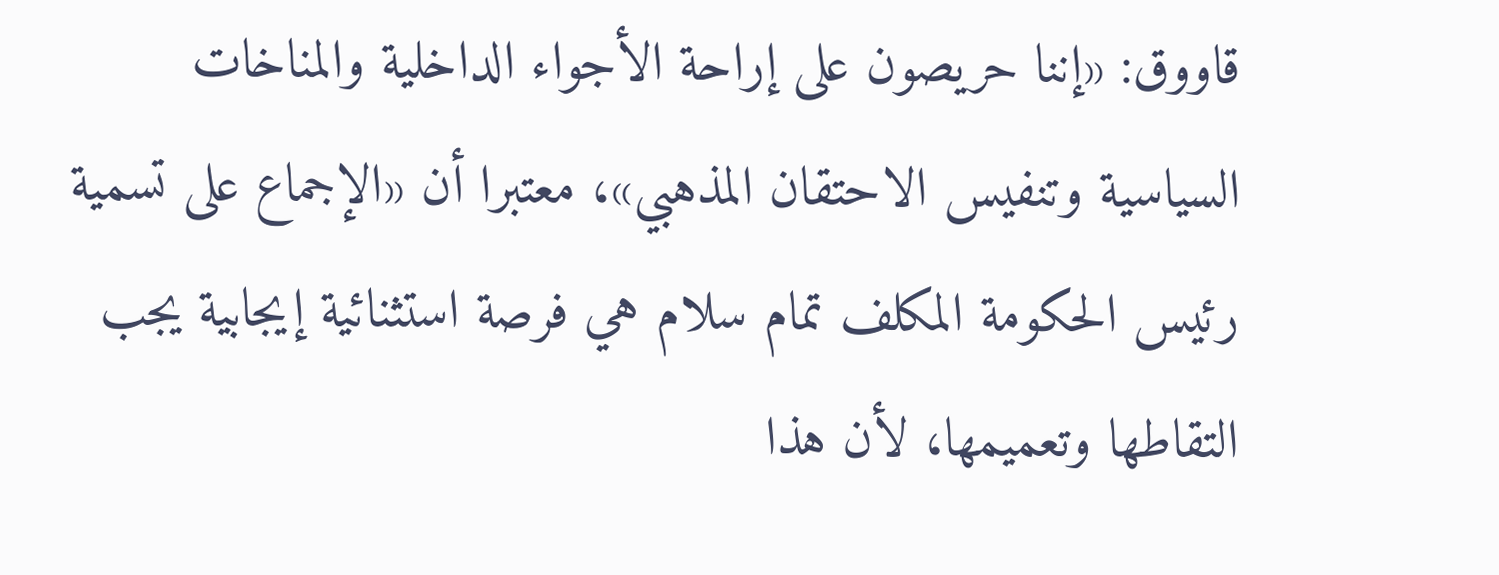قاووق: «إننا حريصون على إراحة الأجواء الداخلية والمناخات السياسية وتنفيس الاحتقان المذهبي»، معتبرا أن «الإجماع على تسمية رئيس الحكومة المكلف تمام سلام هي فرصة استثنائية إيجابية يجب التقاطها وتعميمها، لأن هذا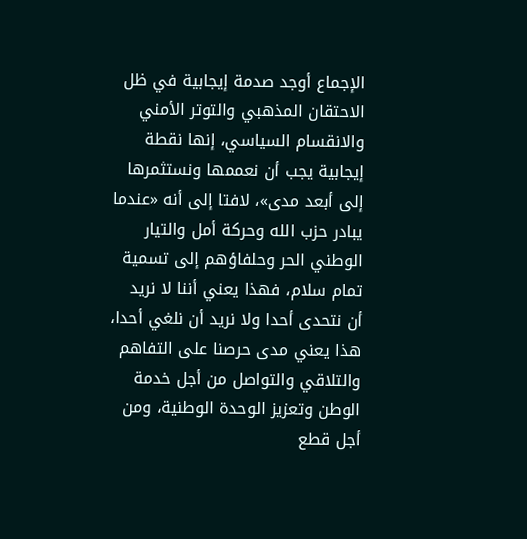الإجماع أوجد صدمة إيجابية في ظل الاحتقان المذهبي والتوتر الأمني والانقسام السياسي، إنها نقطة إيجابية يجب أن نعممها ونستثمرها إلى أبعد مدى»، لافتا إلى أنه «عندما يبادر حزب الله وحركة أمل والتيار الوطني الحر وحلفاؤهم إلى تسمية تمام سلام، فهذا يعني أننا لا نريد أن نتحدى أحدا ولا نريد أن نلغي أحدا، هذا يعني مدى حرصنا على التفاهم والتلاقي والتواصل من أجل خدمة الوطن وتعزيز الوحدة الوطنية، ومن أجل قطع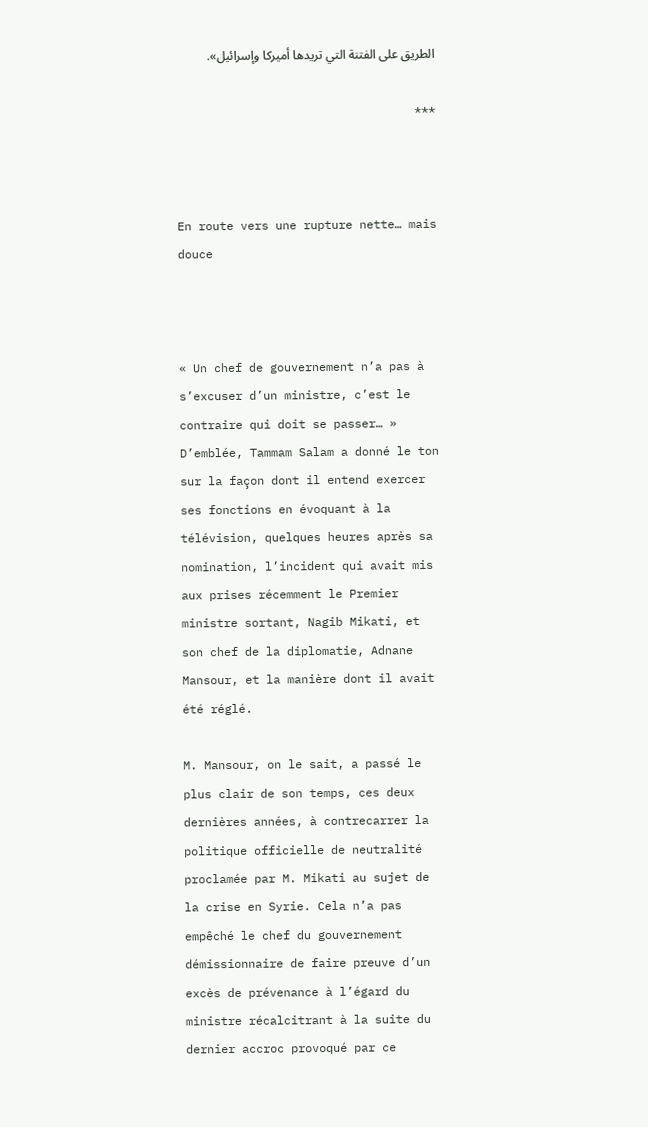الطريق على الفتنة التي تريدها أميركا وإسرائيل».

***



En route vers une rupture nette… mais douce



« Un chef de gouvernement n’a pas à s’excuser d’un ministre, c’est le contraire qui doit se passer… » D’emblée, Tammam Salam a donné le ton sur la façon dont il entend exercer ses fonctions en évoquant à la télévision, quelques heures après sa nomination, l’incident qui avait mis aux prises récemment le Premier ministre sortant, Nagib Mikati, et son chef de la diplomatie, Adnane Mansour, et la manière dont il avait été réglé.

M. Mansour, on le sait, a passé le plus clair de son temps, ces deux dernières années, à contrecarrer la politique officielle de neutralité proclamée par M. Mikati au sujet de la crise en Syrie. Cela n’a pas empêché le chef du gouvernement démissionnaire de faire preuve d’un excès de prévenance à l’égard du ministre récalcitrant à la suite du dernier accroc provoqué par ce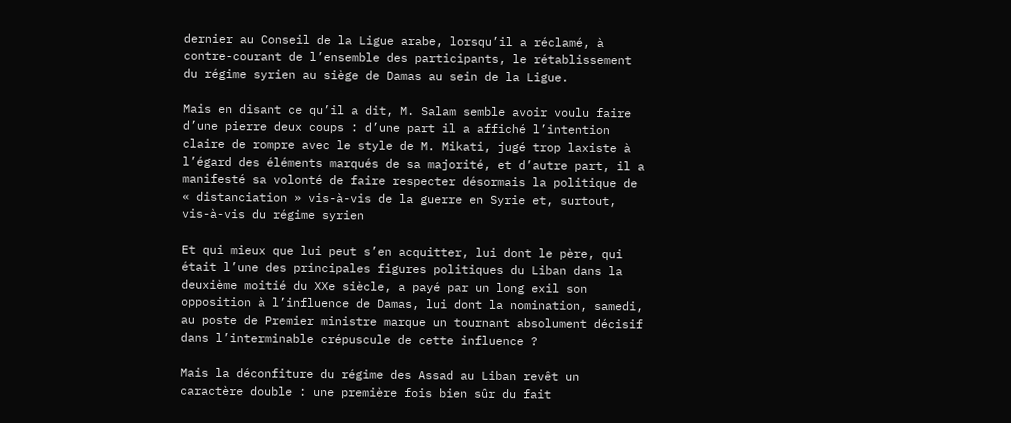dernier au Conseil de la Ligue arabe, lorsqu’il a réclamé, à contre-courant de l’ensemble des participants, le rétablissement du régime syrien au siège de Damas au sein de la Ligue.

Mais en disant ce qu’il a dit, M. Salam semble avoir voulu faire d’une pierre deux coups : d’une part il a affiché l’intention claire de rompre avec le style de M. Mikati, jugé trop laxiste à l’égard des éléments marqués de sa majorité, et d’autre part, il a manifesté sa volonté de faire respecter désormais la politique de « distanciation » vis-à-vis de la guerre en Syrie et, surtout, vis-à-vis du régime syrien

Et qui mieux que lui peut s’en acquitter, lui dont le père, qui était l’une des principales figures politiques du Liban dans la deuxième moitié du XXe siècle, a payé par un long exil son opposition à l’influence de Damas, lui dont la nomination, samedi, au poste de Premier ministre marque un tournant absolument décisif dans l’interminable crépuscule de cette influence ?

Mais la déconfiture du régime des Assad au Liban revêt un caractère double : une première fois bien sûr du fait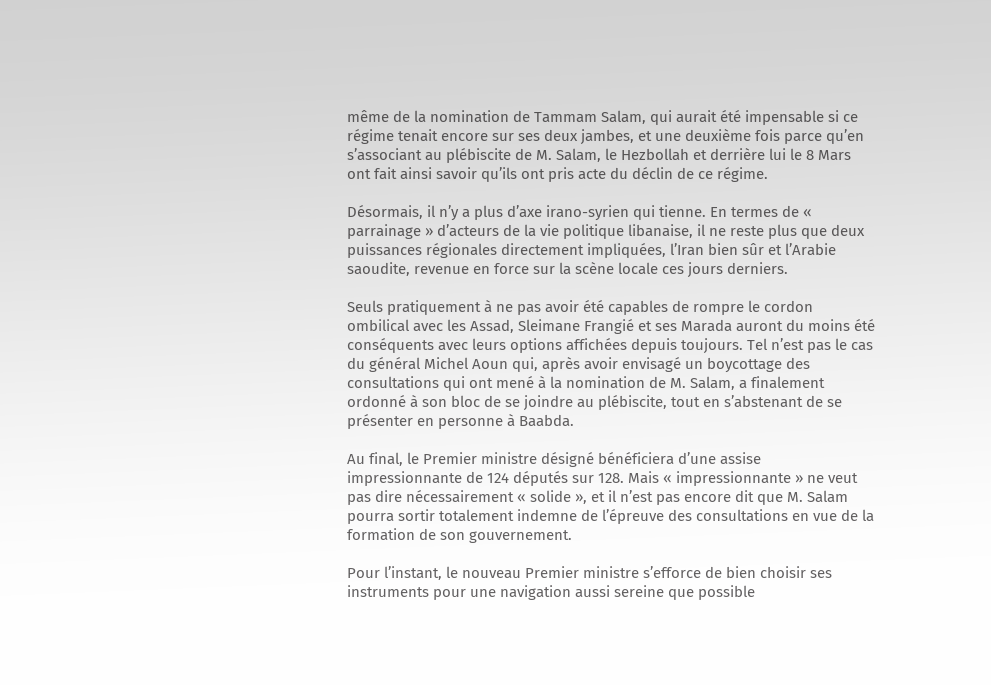même de la nomination de Tammam Salam, qui aurait été impensable si ce régime tenait encore sur ses deux jambes, et une deuxième fois parce qu’en s’associant au plébiscite de M. Salam, le Hezbollah et derrière lui le 8 Mars ont fait ainsi savoir qu’ils ont pris acte du déclin de ce régime.

Désormais, il n’y a plus d’axe irano-syrien qui tienne. En termes de « parrainage » d’acteurs de la vie politique libanaise, il ne reste plus que deux puissances régionales directement impliquées, l’Iran bien sûr et l’Arabie saoudite, revenue en force sur la scène locale ces jours derniers.

Seuls pratiquement à ne pas avoir été capables de rompre le cordon ombilical avec les Assad, Sleimane Frangié et ses Marada auront du moins été conséquents avec leurs options affichées depuis toujours. Tel n’est pas le cas du général Michel Aoun qui, après avoir envisagé un boycottage des consultations qui ont mené à la nomination de M. Salam, a finalement ordonné à son bloc de se joindre au plébiscite, tout en s’abstenant de se présenter en personne à Baabda.

Au final, le Premier ministre désigné bénéficiera d’une assise impressionnante de 124 députés sur 128. Mais « impressionnante » ne veut pas dire nécessairement « solide », et il n’est pas encore dit que M. Salam pourra sortir totalement indemne de l’épreuve des consultations en vue de la formation de son gouvernement.

Pour l’instant, le nouveau Premier ministre s’efforce de bien choisir ses instruments pour une navigation aussi sereine que possible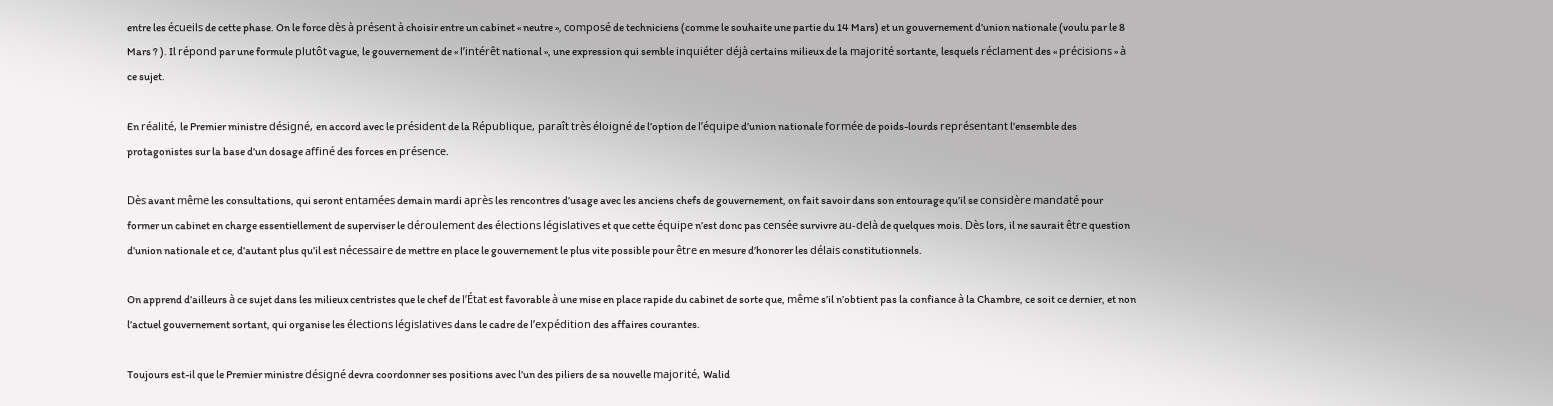entre les écueils de cette phase. On le force dès à présent à choisir entre un cabinet « neutre », composé de techniciens (comme le souhaite une partie du 14 Mars) et un gouvernement d’union nationale (voulu par le 8 Mars ? ). Il répond par une formule plutôt vague, le gouvernement de « l’intérêt national », une expression qui semble inquiéter déjà certains milieux de la majorité sortante, lesquels réclament des « précisions » à ce sujet.

En réalité, le Premier ministre désigné, en accord avec le président de la République, paraît très éloigné de l’option de l’équipe d’union nationale formée de poids-lourds représentant l’ensemble des protagonistes sur la base d’un dosage affiné des forces en présence.

Dès avant même les consultations, qui seront entamées demain mardi après les rencontres d’usage avec les anciens chefs de gouvernement, on fait savoir dans son entourage qu’il se considère mandaté pour former un cabinet en charge essentiellement de superviser le déroulement des élections législatives et que cette équipe n’est donc pas censée survivre au-delà de quelques mois. Dès lors, il ne saurait être question d’union nationale et ce, d’autant plus qu’il est nécessaire de mettre en place le gouvernement le plus vite possible pour être en mesure d’honorer les délais constitutionnels.

On apprend d’ailleurs à ce sujet dans les milieux centristes que le chef de l’État est favorable à une mise en place rapide du cabinet de sorte que, même s’il n’obtient pas la confiance à la Chambre, ce soit ce dernier, et non l’actuel gouvernement sortant, qui organise les élections législatives dans le cadre de l’expédition des affaires courantes.

Toujours est-il que le Premier ministre désigné devra coordonner ses positions avec l’un des piliers de sa nouvelle majorité, Walid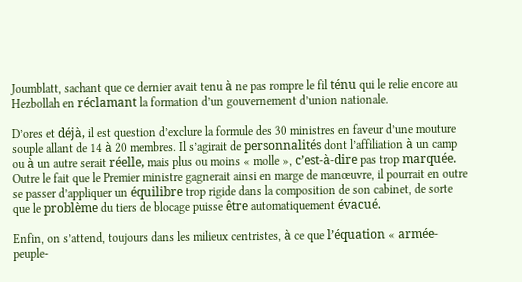Joumblatt, sachant que ce dernier avait tenu à ne pas rompre le fil ténu qui le relie encore au Hezbollah en réclamant la formation d’un gouvernement d’union nationale.

D’ores et déjà, il est question d’exclure la formule des 30 ministres en faveur d’une mouture souple allant de 14 à 20 membres. Il s’agirait de personnalités dont l’affiliation à un camp ou à un autre serait réelle, mais plus ou moins « molle », c’est-à-dire pas trop marquée. Outre le fait que le Premier ministre gagnerait ainsi en marge de manœuvre, il pourrait en outre se passer d’appliquer un équilibre trop rigide dans la composition de son cabinet, de sorte que le problème du tiers de blocage puisse être automatiquement évacué.

Enfin, on s’attend, toujours dans les milieux centristes, à ce que l’équation « armée-peuple-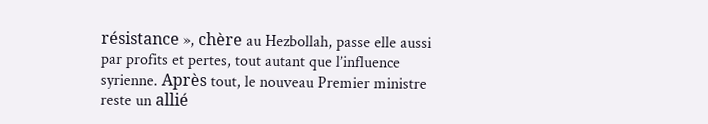résistance », chère au Hezbollah, passe elle aussi par profits et pertes, tout autant que l’influence syrienne. Après tout, le nouveau Premier ministre reste un allié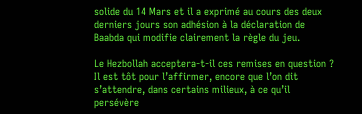solide du 14 Mars et il a exprimé au cours des deux derniers jours son adhésion à la déclaration de Baabda qui modifie clairement la règle du jeu.

Le Hezbollah acceptera-t-il ces remises en question ? Il est tôt pour l’affirmer, encore que l’on dit s’attendre, dans certains milieux, à ce qu’il persévère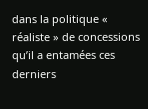dans la politique « réaliste » de concessions qu’il a entamées ces derniers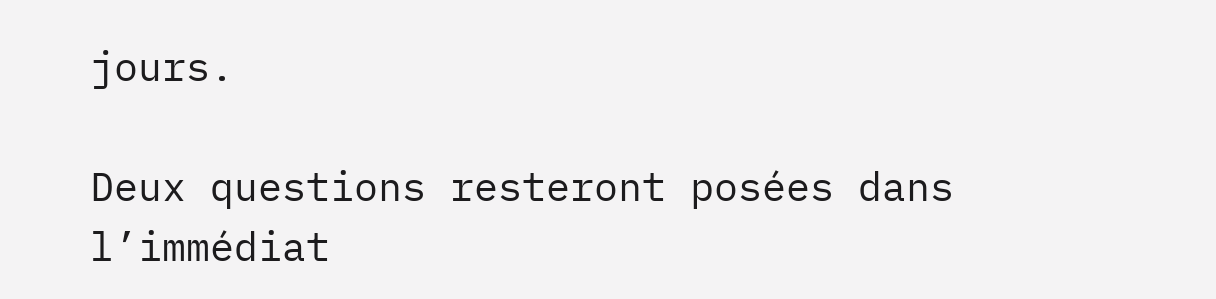jours.

Deux questions resteront posées dans l’immédiat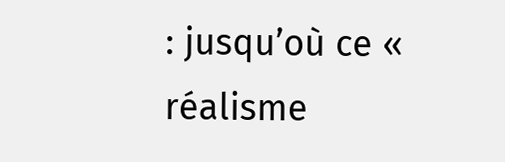: jusqu’où ce « réalisme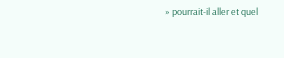» pourrait-il aller et quel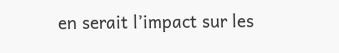en serait l’impact sur les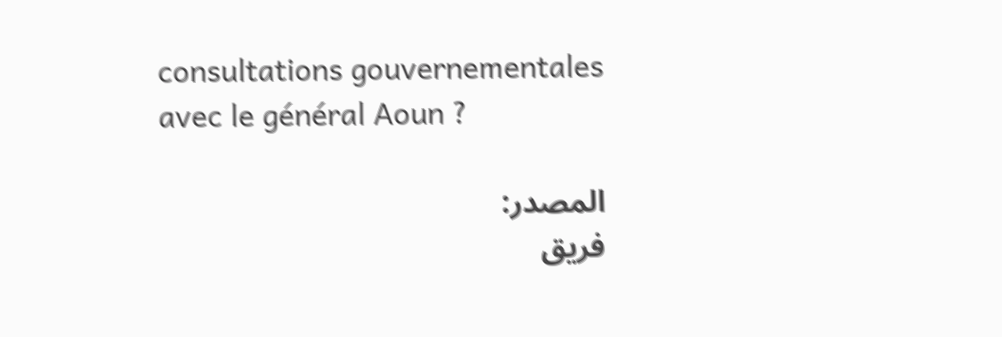consultations gouvernementales avec le général Aoun ?

المصدر:
فريق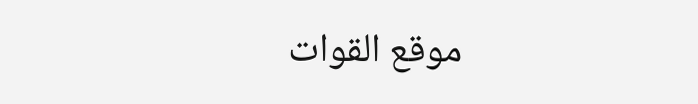موقع القوات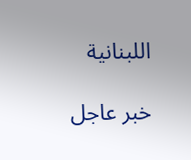اللبنانية

خبر عاجل